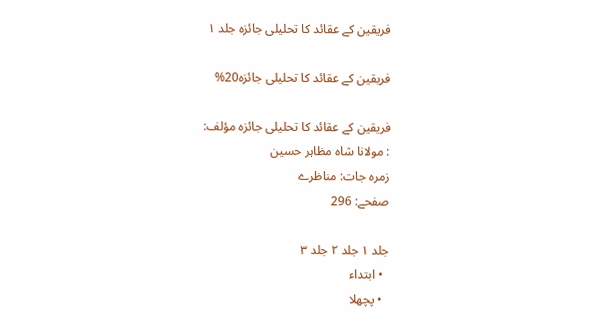فریقین کے عقائد کا تحلیلی جائزہ جلد ۱

فریقین کے عقائد کا تحلیلی جائزہ20%

فریقین کے عقائد کا تحلیلی جائزہ مؤلف:
: مولانا شاہ مظاہر حسین
زمرہ جات: مناظرے
صفحے: 296

جلد ۱ جلد ۲ جلد ۳
  • ابتداء
  • پچھلا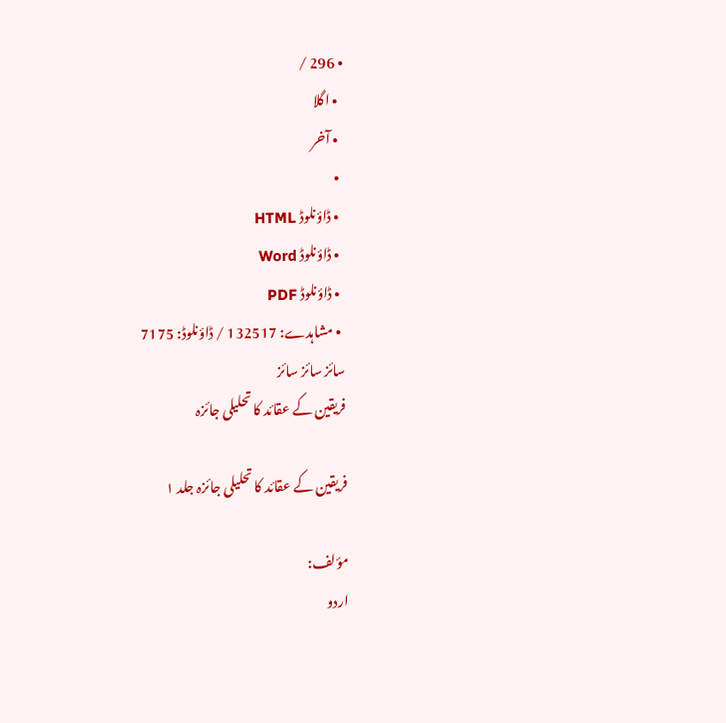• 296 /
  • اگلا
  • آخر
  •
  • ڈاؤنلوڈ HTML
  • ڈاؤنلوڈ Word
  • ڈاؤنلوڈ PDF
  • مشاہدے: 132517 / ڈاؤنلوڈ: 7175
سائز سائز سائز
فریقین کے عقائد کا تحلیلی جائزہ

فریقین کے عقائد کا تحلیلی جائزہ جلد ۱

مؤلف:
اردو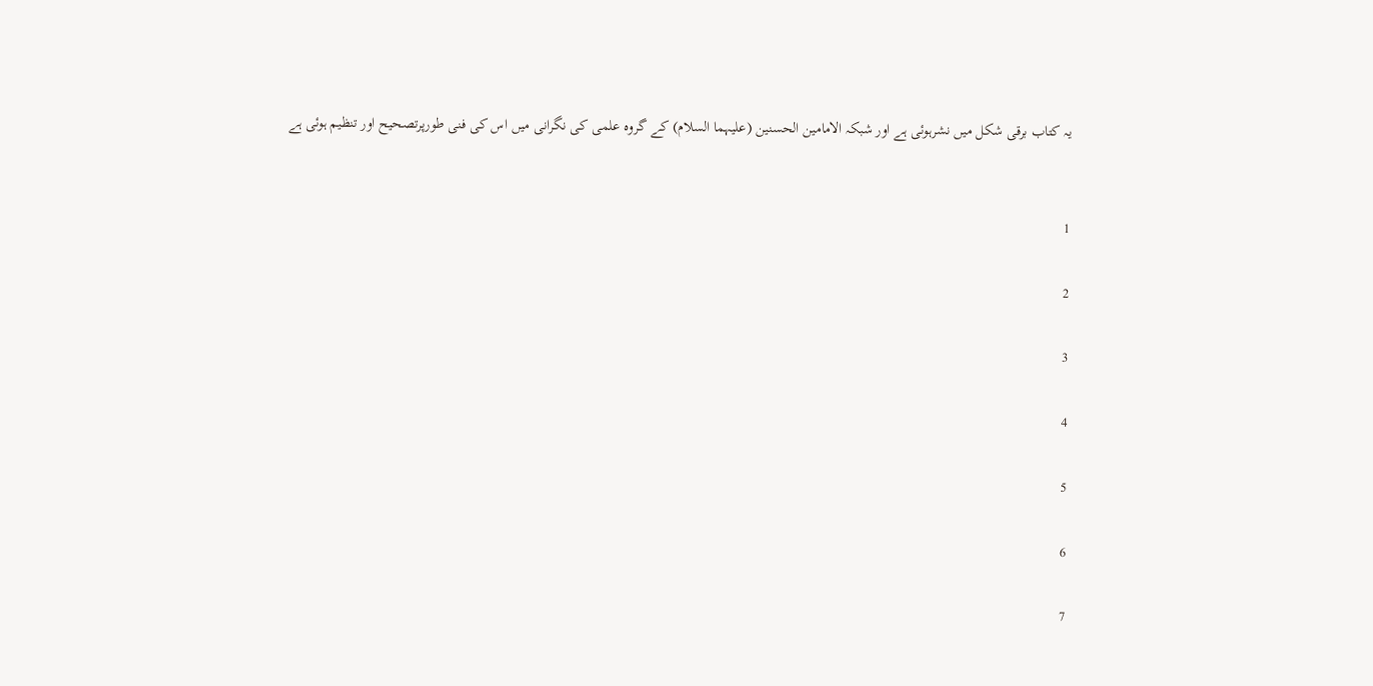یہ کتاب برقی شکل میں نشرہوئی ہے اور شبکہ الامامین الحسنین (علیہما السلام) کے گروہ علمی کی نگرانی میں اس کی فنی طورپرتصحیح اور تنظیم ہوئی ہے


1

2

3

4

5

6

7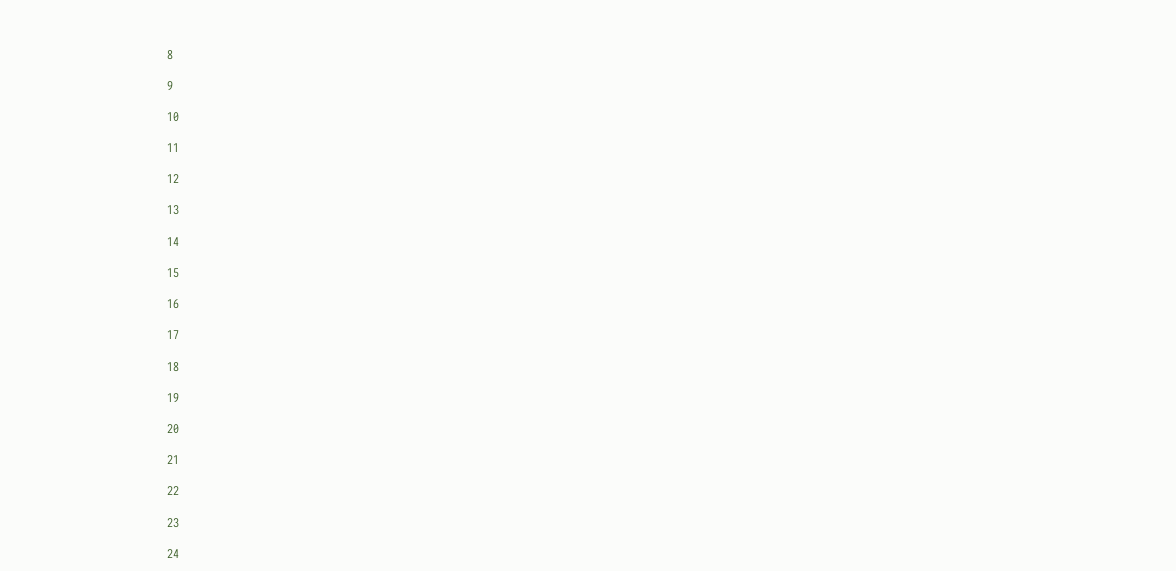8

9

10

11

12

13

14

15

16

17

18

19

20

21

22

23

24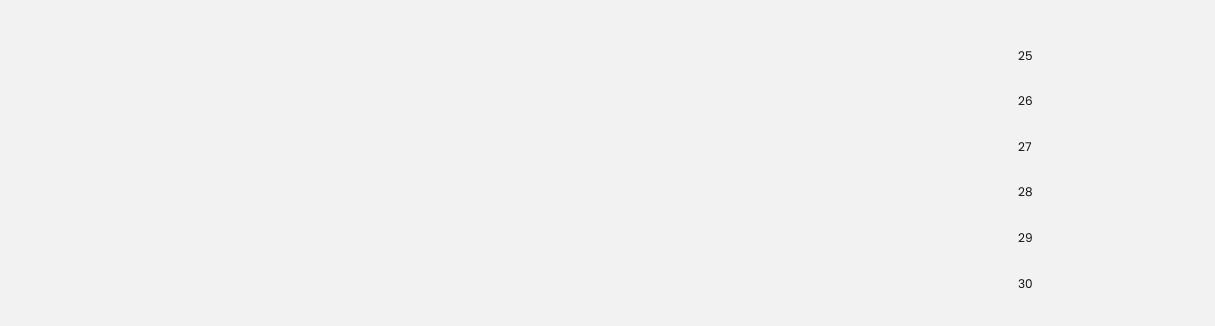25

26

27

28

29

30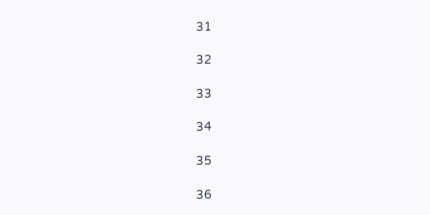31

32

33

34

35

36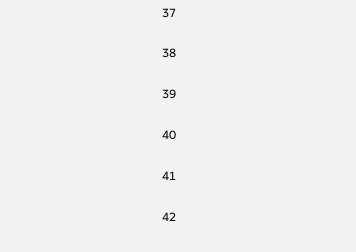37

38

39

40

41

42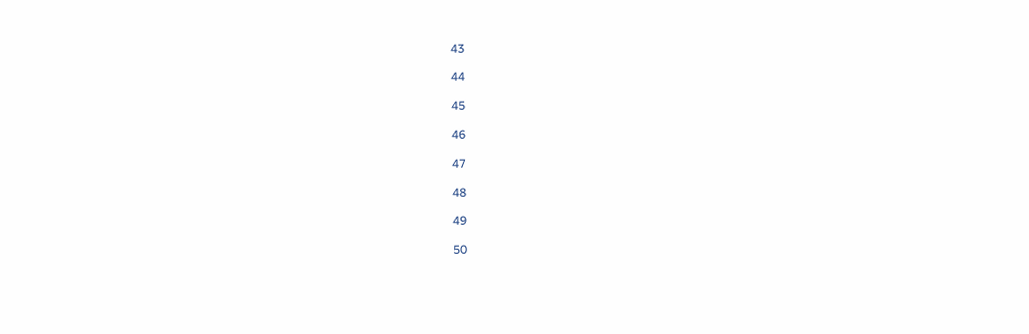43

44

45

46

47

48

49

50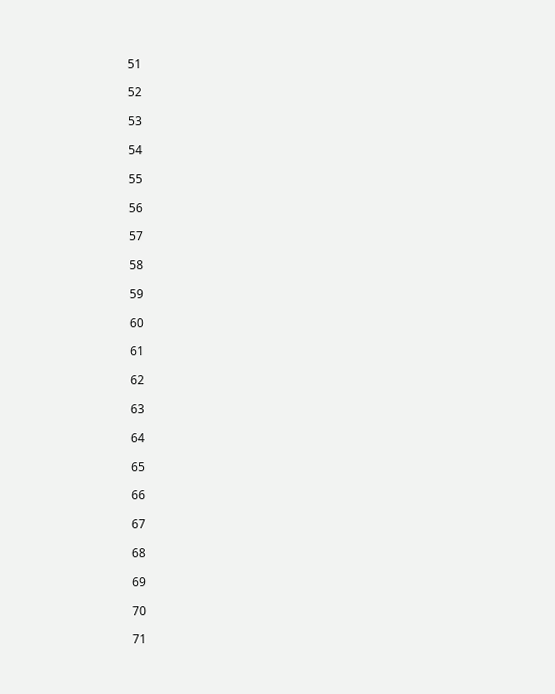51

52

53

54

55

56

57

58

59

60

61

62

63

64

65

66

67

68

69

70

71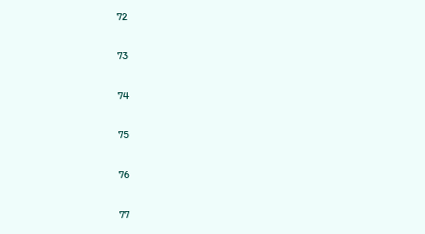72

73

74

75

76

77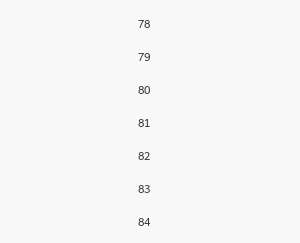78

79

80

81

82

83

84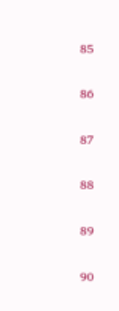85

86

87

88

89

90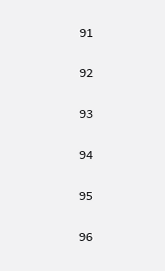91

92

93

94

95

96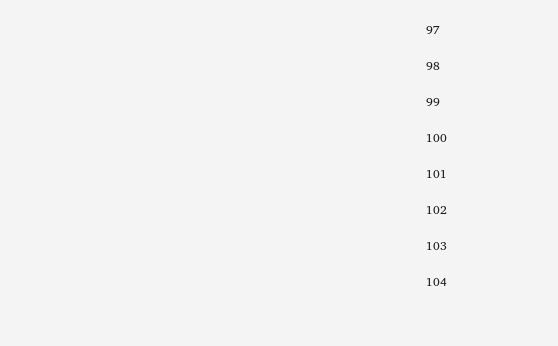97

98

99

100

101

102

103

104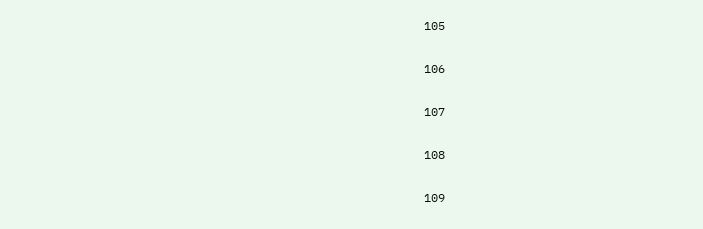105

106

107

108

109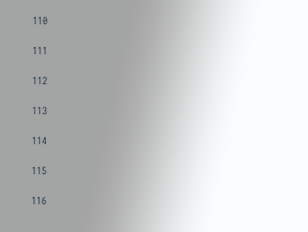110

111

112

113

114

115

116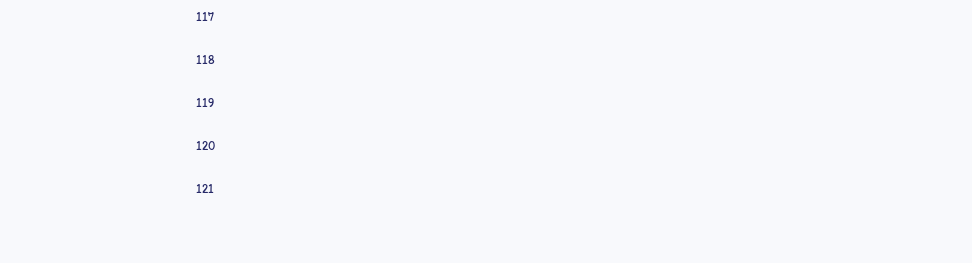117

118

119

120

121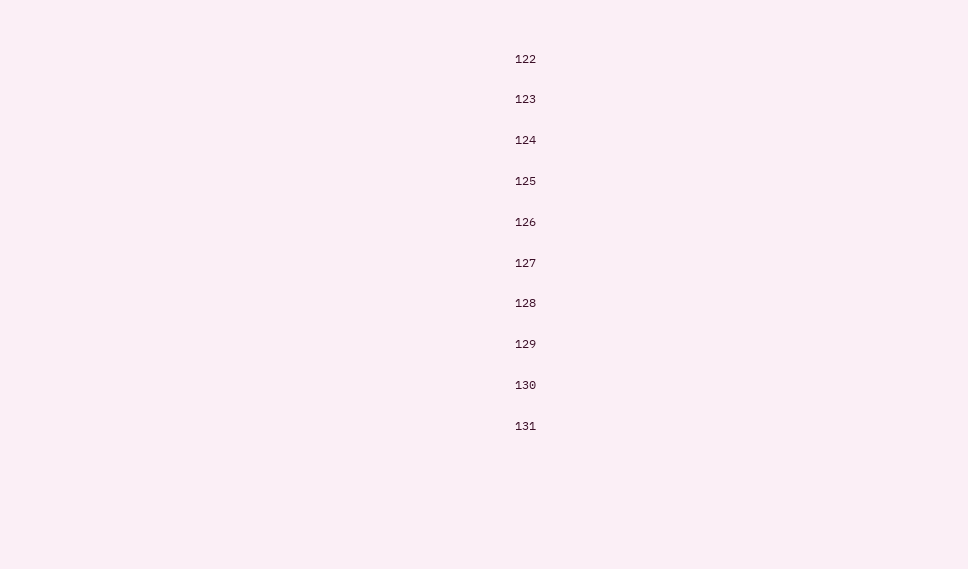122

123

124

125

126

127

128

129

130

131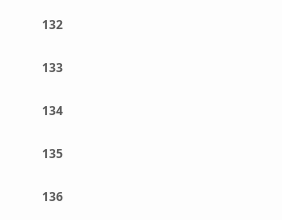132

133

134

135

136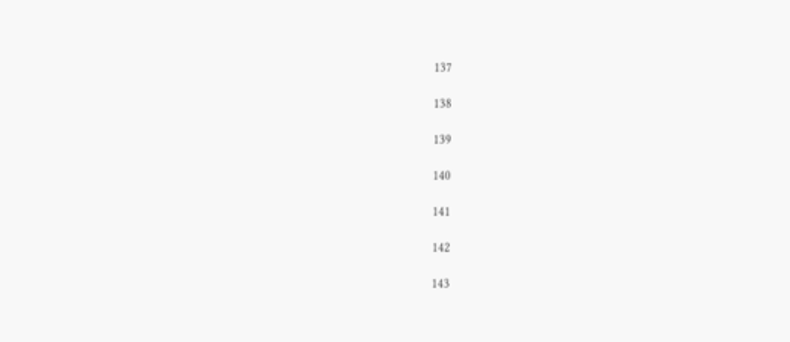137

138

139

140

141

142

143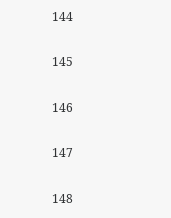144

145

146

147

148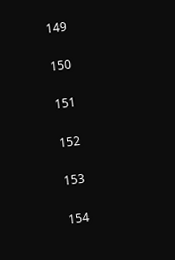149

150

151

152

153

154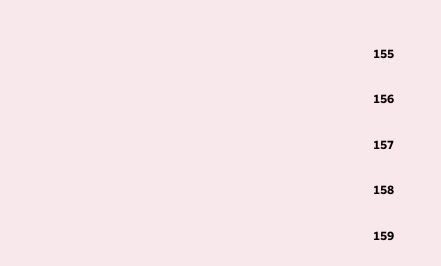155

156

157

158

159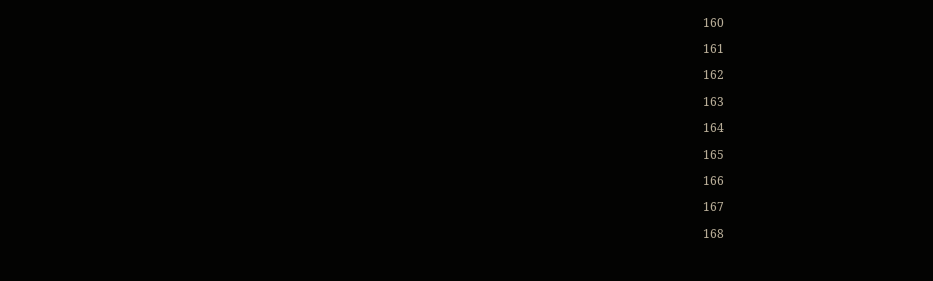160

161

162

163

164

165

166

167

168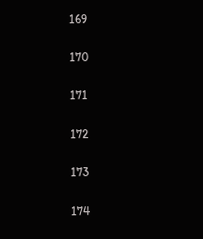169

170

171

172

173

174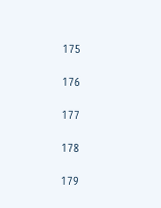175

176

177

178

179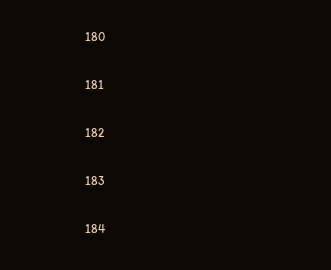180

181

182

183

184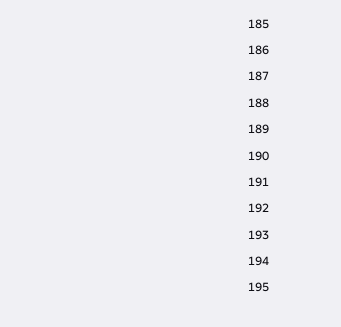185

186

187

188

189

190

191

192

193

194

195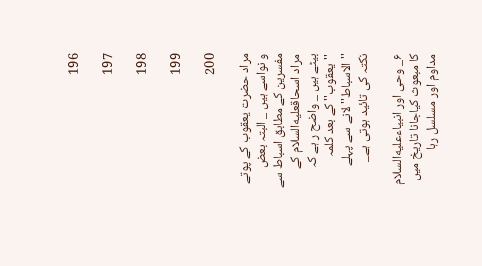196

197

198

199

200

مراد حضرت يعقوب كے پوتے و نواسے ہيں _ البتہ بعض مفسرين كے مطابق اسباط سے مراد اسحاقعليه‌السلام كے بيٹے ہيں _ واضح ر ہے كہ ''يعقوب'' كے بعد كلمہ ''الاسباط'' لانے سے پہلے نكتہ كى تائيد ہوتى ہے_

۶_ وحى اور انبياءعليه‌السلام كا مبعوث كياجانا تاريخ ميں مداوم اور مسلسل رہا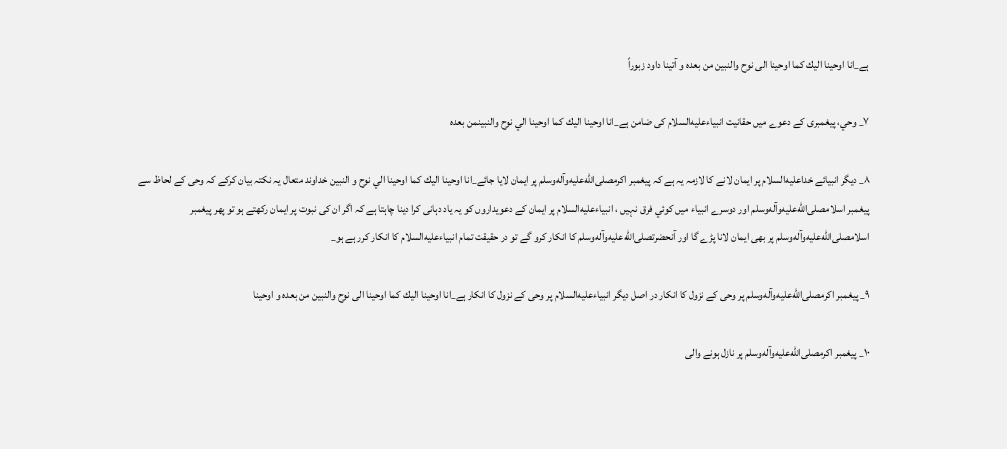ہے_انا اوحينا اليك كما اوحينا الى نوح والنبين من بعده و آتينا داود زبوراً

۷_ وحي، پيغمبرى كے دعوے ميں حقانيت انبياءعليه‌السلام كى ضامن ہے_انا اوحينا اليك كما اوحينا الي نوح والنبينمن بعده

۸_ ديگر انبيائے خداعليه‌السلام پر ايمان لانے كا لازمہ يہ ہے كہ پيغمبر اكرمصلى‌الله‌عليه‌وآله‌وسلم پر ايمان لايا جائے_انا اوحينا اليك كما اوحينا الي نوح و النبين خداوند متعال يہ نكتہ بيان كركے كہ وحى كے لحاظ سے پيغمبر اسلامصلى‌الله‌عليه‌وآله‌وسلم اور دوسرے انبياء ميں كوئي فرق نہيں ، انبياءعليه‌السلام پر ايمان كے دعويداروں كو يہ ياد دہانى كرا دينا چاہتا ہے كہ اگر ان كى نبوت پر ايمان ركھتے ہو تو پھر پيغمبر اسلامصلى‌الله‌عليه‌وآله‌وسلم پر بھى ايمان لانا پڑے گا اور آنحضرتصلى‌الله‌عليه‌وآله‌وسلم كا انكار كرو گے تو در حقيقت تمام انبياءعليه‌السلام كا انكار كرر ہے ہو_

۹_ پيغمبر اكرمصلى‌الله‌عليه‌وآله‌وسلم پر وحى كے نزول كا انكار در اصل ديگر انبياءعليه‌السلام پر وحى كے نزول كا انكار ہے_انا اوحينا اليك كما اوحينا الى نوح والنبين من بعده و اوحينا

۱۰_ پيغمبر اكرمصلى‌الله‌عليه‌وآله‌وسلم پر نازل ہونے والى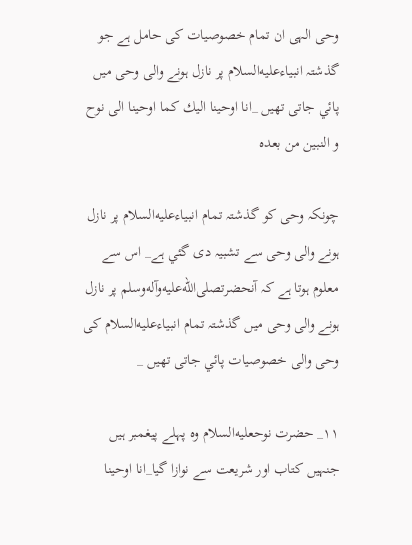وحى الہى ان تمام خصوصيات كى حامل ہے جو گذشتہ انبياءعليه‌السلام پر نازل ہونے والى وحى ميں پائي جاتى تھيں _انا اوحينا اليك كما اوحينا الى نوح و النبين من بعده

چونكہ وحى كو گذشتہ تمام انبياءعليه‌السلام پر نازل ہونے والى وحى سے تشبيہ دى گئي ہے_ اس سے معلوم ہوتا ہے كہ آنحضرتصلى‌الله‌عليه‌وآله‌وسلم پر نازل ہونے والى وحى ميں گذشتہ تمام انبياءعليه‌السلام كى وحى والى خصوصيات پائي جاتى تھيں _

۱۱_ حضرت نوحعليه‌السلام وہ پہلے پيغمبر ہيں جنہيں كتاب اور شريعت سے نوازا گيا_انا اوحينا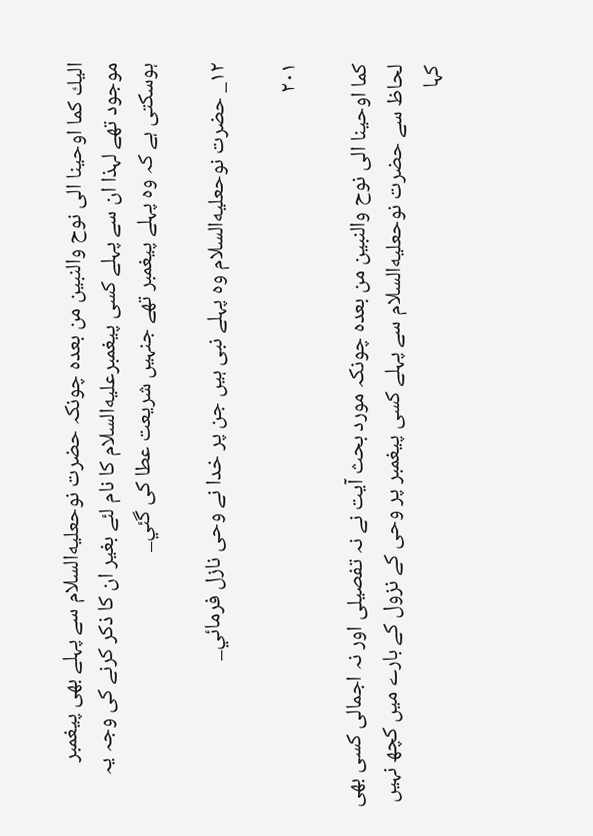اليك كما اوحينا الى نوح والنبين من بعده چونكہ حضرت نوحعليه‌السلام سے پہلے بھى پيغمبر موجود تھے لہذا ان سے پہلے كسى پيغمبرعليه‌السلام كا نام لئے بغير ان كا ذكر كرنے كى وجہ يہ ہوسكتى ہے كہ وہ پہلے پيغمبر تھے جنہيں شريعت عطا كى گئي_

۱۲_ حضرت نوحعليه‌السلام وہ پہلے نبى ہيں جن پر خدا نے وحى نازل فرمائي_

۲۰۱

كما اوحينا الى نوح والنبين من بعده چونكہ مورد بحث آيت نے نہ تفصيلى اور نہ اجمالى كسى بھى لحاظ سے حضرت نوحعليه‌السلام سے پہلے كسى پيغمبر پر وحى كے نزول كے بارے ميں كچھ نہيں كہا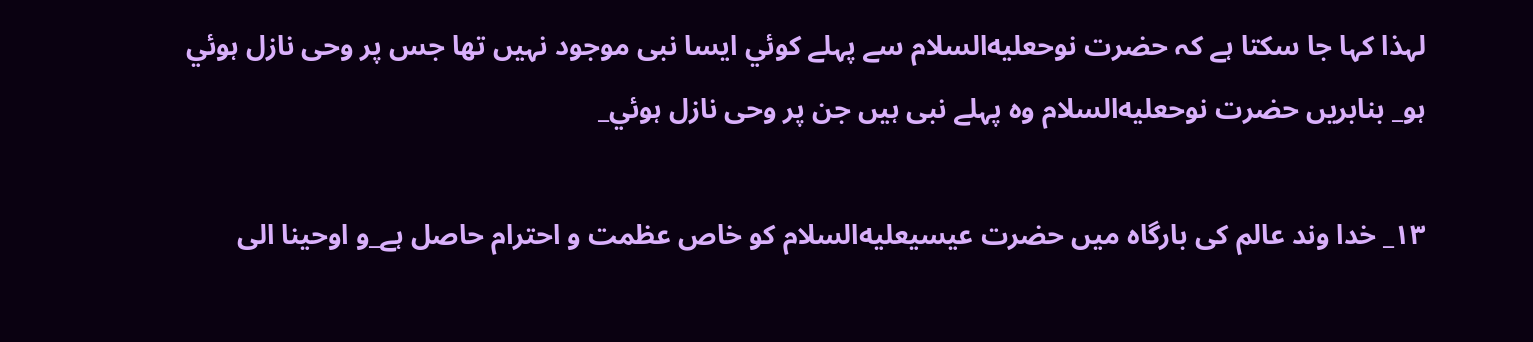لہذا كہا جا سكتا ہے كہ حضرت نوحعليه‌السلام سے پہلے كوئي ايسا نبى موجود نہيں تھا جس پر وحى نازل ہوئي ہو_ بنابريں حضرت نوحعليه‌السلام وہ پہلے نبى ہيں جن پر وحى نازل ہوئي_

۱۳_ خدا وند عالم كى بارگاہ ميں حضرت عيسيعليه‌السلام كو خاص عظمت و احترام حاصل ہے_و اوحينا الى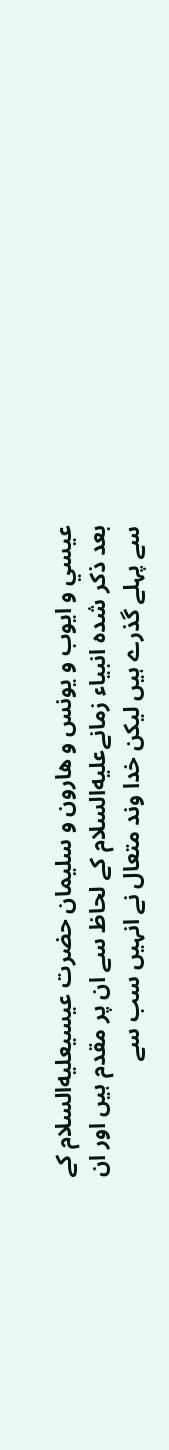عيسي و ايوب و يونس و هارون و سليمان حضرت عيسيعليه‌السلام كے بعد ذكر شدہ انبياء زمانےعليه‌السلام كے لحاظ سے ان پر مقدم ہيں اور ان سے پہلے گذرے ہيں ليكن خدا وند متعال نے انہيں سب سے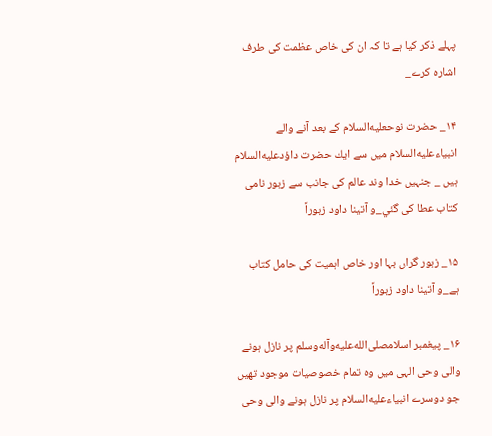پہلے ذكر كيا ہے تا كہ ان كى خاص عظمت كى طرف اشارہ كرے_

۱۴_ حضرت نوحعليه‌السلام كے بعد آنے والے انبياءعليه‌السلام ميں سے ايك حضرت داؤدعليه‌السلام ہيں _ جنہيں خدا وند عالم كى جانب سے زبور نامى كتاب عطا كى گئي_و آتينا داود زبوراً

۱۵_ زبور گراں بہا اور خاص اہميت كى حامل كتاب ہے_و آتينا داود زبوراً

۱۶_ پيغمبر اسلامصلى‌الله‌عليه‌وآله‌وسلم پر نازل ہونے والى وحى الہى ميں وہ تمام خصوصيات موجود تھيں جو دوسرے انبياءعليه‌السلام پر نازل ہونے والى وحى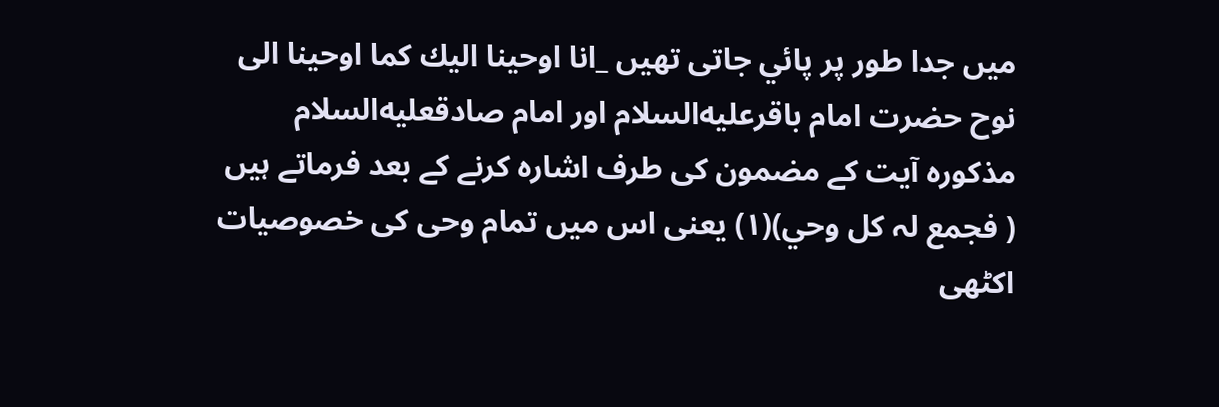ميں جدا طور پر پائي جاتى تھيں _انا اوحينا اليك كما اوحينا الى نوح حضرت امام باقرعليه‌السلام اور امام صادقعليه‌السلام مذكورہ آيت كے مضمون كى طرف اشارہ كرنے كے بعد فرماتے ہيں ( فجمع لہ كل وحي)(۱) يعنى اس ميں تمام وحى كى خصوصيات اكٹھى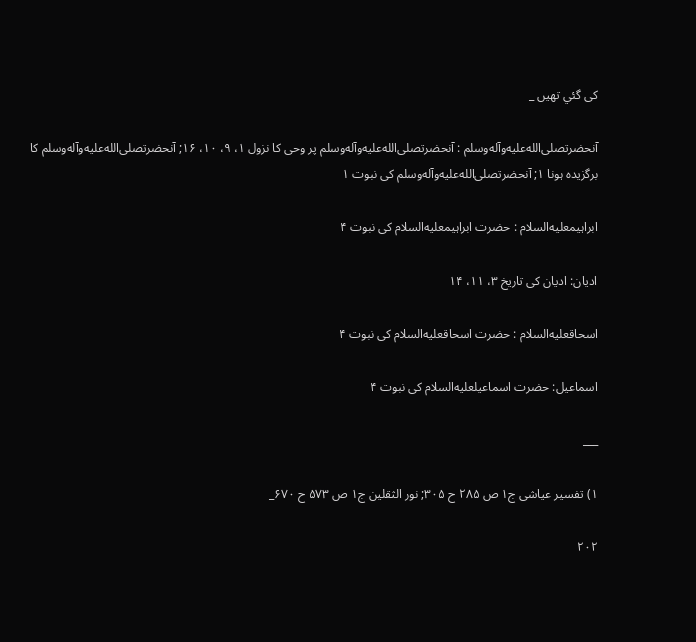كى گئي تھيں _

آنحضرتصلى‌الله‌عليه‌وآله‌وسلم : آنحضرتصلى‌الله‌عليه‌وآله‌وسلم پر وحى كا نزول ۱، ۹، ۱۰، ۱۶; آنحضرتصلى‌الله‌عليه‌وآله‌وسلم كا برگزيدہ ہونا ۱; آنحضرتصلى‌الله‌عليه‌وآله‌وسلم كى نبوت ۱

ابراہيمعليه‌السلام : حضرت ابراہيمعليه‌السلام كى نبوت ۴

اديان: اديان كى تاريخ ۳، ۱۱، ۱۴

اسحاقعليه‌السلام : حضرت اسحاقعليه‌السلام كى نبوت ۴

اسماعيل: حضرت اسماعيلعليه‌السلام كى نبوت ۴

___

۱) تفسير عياشى ج۱ ص ۲۸۵ ح ۳۰۵; نور الثقلين ج۱ ص ۵۷۳ ح ۶۷۰_

۲۰۲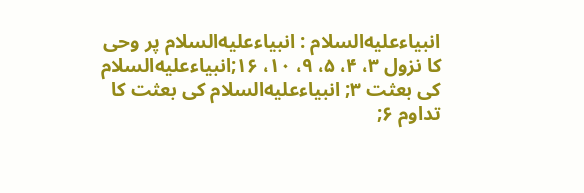انبياءعليه‌السلام : انبياءعليه‌السلام پر وحى كا نزول ۳، ۴، ۵، ۹، ۱۰، ۱۶;انبياءعليه‌السلام كى بعثت ۳; انبياءعليه‌السلام كى بعثت كا تداوم ۶;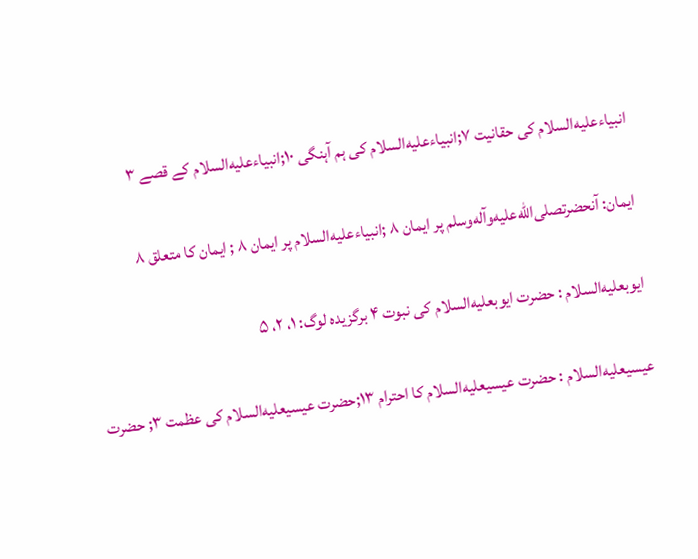انبياءعليه‌السلام كى حقانيت ۷;انبياءعليه‌السلام كى ہم آہنگى ۱۰;انبياءعليه‌السلام كے قصے ۳

ايمان: آنحضرتصلى‌الله‌عليه‌وآله‌وسلم پر ايمان ۸ ;انبياءعليه‌السلام پر ايمان ۸ ; ايمان كا متعلق ۸

ايوبعليه‌السلام : حضرت ايوبعليه‌السلام كى نبوت ۴ برگزيدہ لوگ: ۱، ۲، ۵

عيسيعليه‌السلام : حضرت عيسيعليه‌السلام كا احترام ۱۳;حضرت عيسيعليه‌السلام كى عظمت ۳; حضرت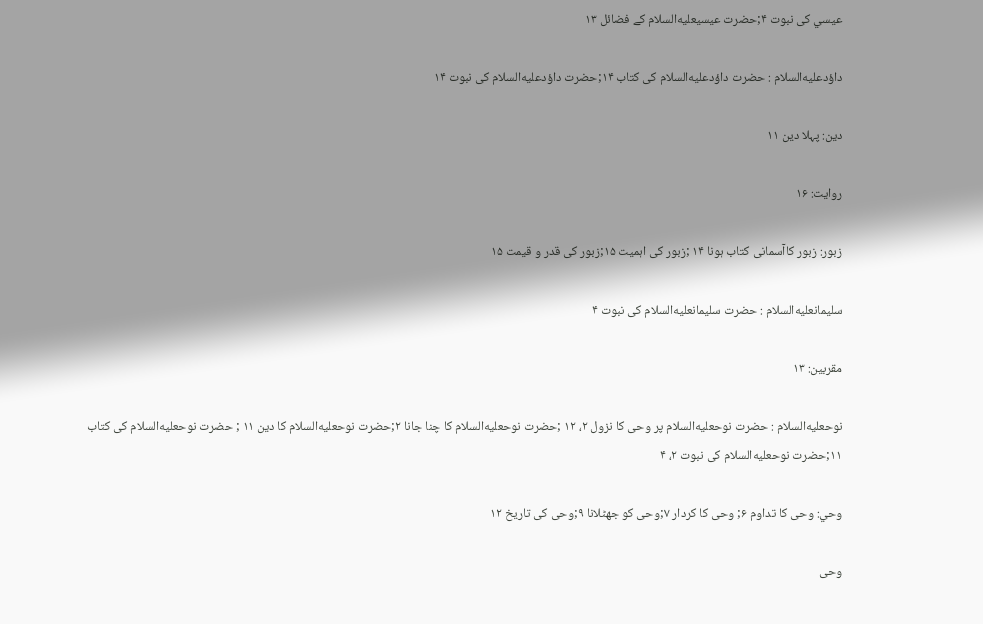عيسي كى نبوت ۴;حضرت عيسيعليه‌السلام كے فضائل ۱۳

داؤدعليه‌السلام : حضرت داؤدعليه‌السلام كى كتاب ۱۴;حضرت داؤدعليه‌السلام كى نبوت ۱۴

دين: پہلا دين ۱۱

روايت: ۱۶

زبور: زبور كاآسمانى كتاب ہونا ۱۴ ;زبور كى اہميت ۱۵;زبور كى قدر و قيمت ۱۵

سليمانعليه‌السلام : حضرت سليمانعليه‌السلام كى نبوت ۴

مقربين: ۱۳

نوحعليه‌السلام : حضرت نوحعليه‌السلام پر وحى كا نزول ۲، ۱۲ ;حضرت نوحعليه‌السلام كا چنا جانا ۲;حضرت نوحعليه‌السلام كا دين ۱۱ ; حضرت نوحعليه‌السلام كى كتاب ۱۱;حضرت نوحعليه‌السلام كى نبوت ۲، ۴

وحي: وحى كا تداوم ۶; وحى كا كردار ۷;وحى كو جھٹلانا ۹;وحى كى تاريخ ۱۲

وحى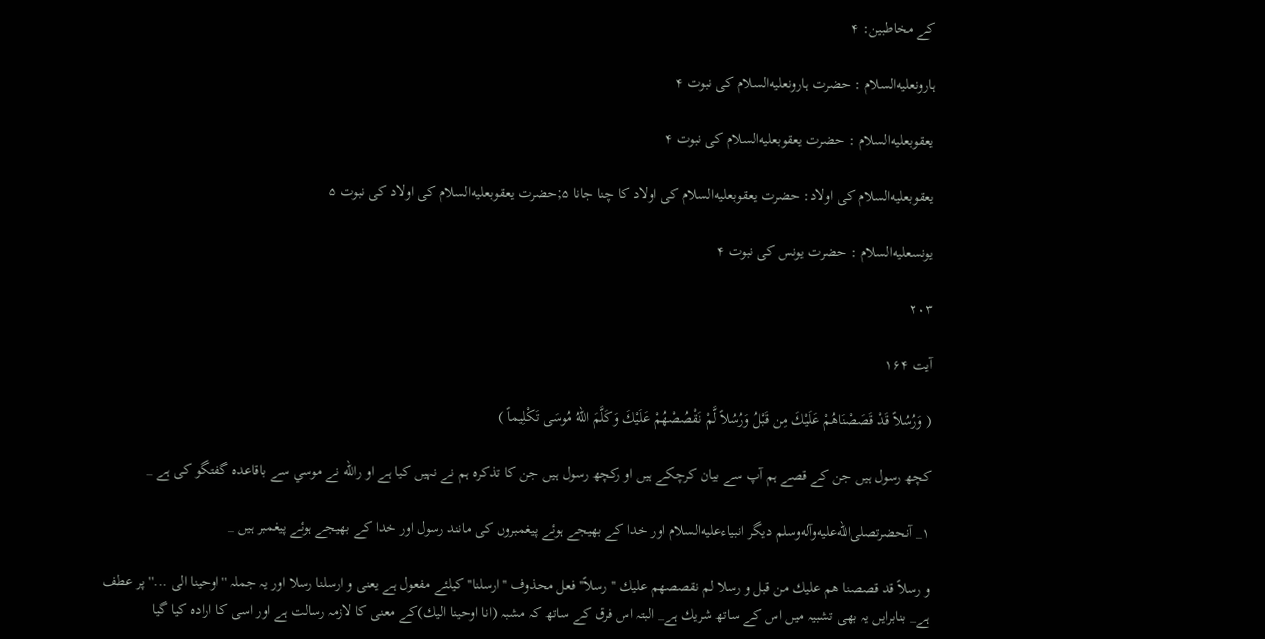كے مخاطبين: ۴

ہارونعليه‌السلام : حضرت ہارونعليه‌السلام كى نبوت ۴

يعقوبعليه‌السلام : حضرت يعقوبعليه‌السلام كى نبوت ۴

يعقوبعليه‌السلام كى اولاد: حضرت يعقوبعليه‌السلام كى اولاد كا چنا جانا ۵;حضرت يعقوبعليه‌السلام كى اولاد كى نبوت ۵

يونسعليه‌السلام : حضرت يونس كى نبوت ۴

۲۰۳

آیت ۱۶۴

( وَرُسُلاً قَدْ قَصَصْنَاهُمْ عَلَيْكَ مِن قَبْلُ وَرُسُلاً لَّمْ نَقْصُصْهُمْ عَلَيْكَ وَكَلَّمَ اللّهُ مُوسَى تَكْلِيماً )

كچھ رسول ہيں جن كے قصے ہم آپ سے بيان كرچكے ہيں او ركچھ رسول ہيں جن كا تذكرہ ہم نے نہيں كيا ہے او رالله نے موسي سے باقاعدہ گفتگو كى ہے _

۱_ آنحضرتصلى‌الله‌عليه‌وآله‌وسلم ديگر انبياءعليه‌السلام اور خدا كے بھيجے ہوئے پيغمبروں كى مانند رسول اور خدا كے بھيجے ہوئے پيغمبر ہيں _

و رسلاً قد قصصنا هم عليك من قبل و رسلا لم نقصصهم عليك ''رسلاً'' فعل محذوف ''ارسلنا'' كيلئے مفعول ہے يعنى و ارسلنا رسلا اور يہ جملہ ''اوحينا الى ...'' پر عطف ہے_ بنابرايں يہ بھى تشبيہ ميں اس كے ساتھ شريك ہے_ البتہ اس فرق كے ساتھ كہ مشبہ (انا اوحينا اليك)كے معنى كا لازمہ رسالت ہے اور اسى كا ارادہ كيا گيا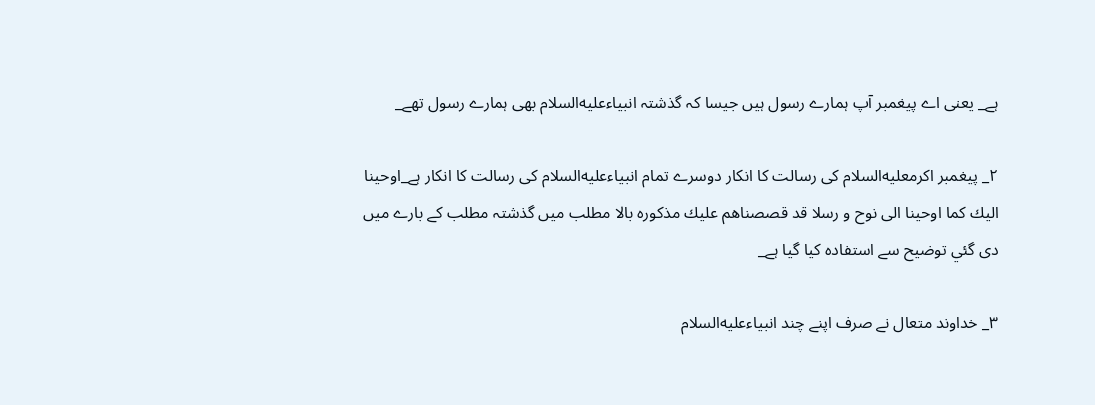ہے_ يعنى اے پيغمبر آپ ہمارے رسول ہيں جيسا كہ گذشتہ انبياءعليه‌السلام بھى ہمارے رسول تھے_

۲_ پيغمبر اكرمعليه‌السلام كى رسالت كا انكار دوسرے تمام انبياءعليه‌السلام كى رسالت كا انكار ہے_اوحينا اليك كما اوحينا الى نوح و رسلا قد قصصناهم عليك مذكورہ بالا مطلب ميں گذشتہ مطلب كے بارے ميں دى گئي توضيح سے استفادہ كيا گيا ہے_

۳_ خداوند متعال نے صرف اپنے چند انبياءعليه‌السلام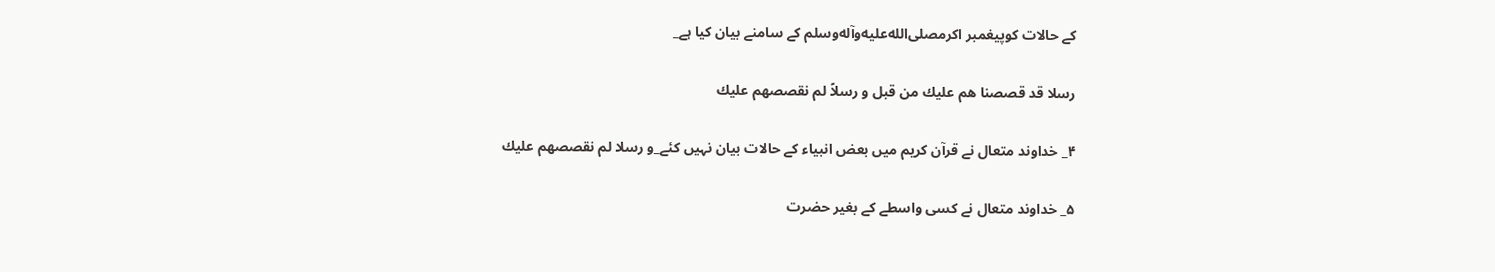كے حالات كوپيغمبر اكرمصلى‌الله‌عليه‌وآله‌وسلم كے سامنے بيان كيا ہے_

رسلا قد قصصنا هم عليك من قبل و رسلاً لم نقصصهم عليك

۴_ خداوند متعال نے قرآن كريم ميں بعض انبياء كے حالات بيان نہيں كئے_و رسلا لم نقصصهم عليك

۵_ خداوند متعال نے كسى واسطے كے بغير حضرت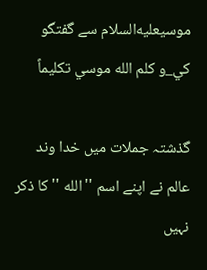موسيعليه‌السلام سے گفتگو كي_و كلم الله موسي تكليماً

گذشتہ جملات ميں خدا وند عالم نے اپنے اسم ''الله '' كا ذكر نہيں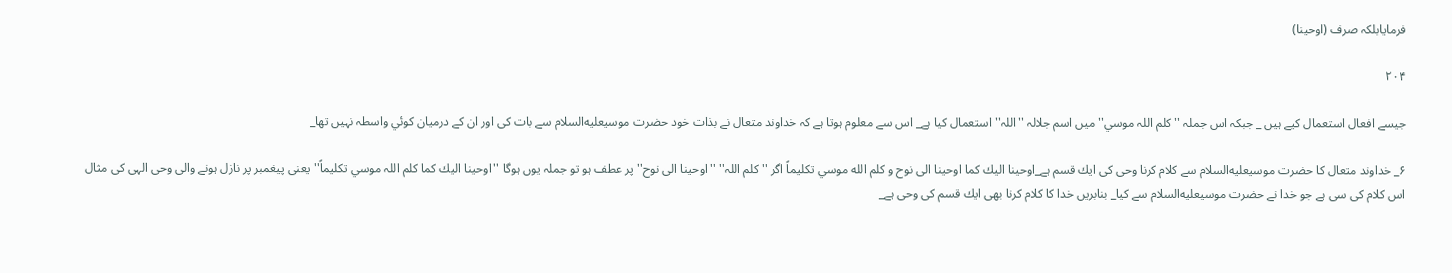فرمايابلكہ صرف (اوحينا)

۲۰۴

جيسے افعال استعمال كيے ہيں _ جبكہ اس جملہ ''كلم اللہ موسي'' ميں اسم جلالہ ''اللہ'' استعمال كيا ہے_ اس سے معلوم ہوتا ہے كہ خداوند متعال نے بذات خود حضرت موسيعليه‌السلام سے بات كى اور ان كے درميان كوئي واسطہ نہيں تھا_

۶_ خداوند متعال كا حضرت موسيعليه‌السلام سے كلام كرنا وحى كى ايك قسم ہے_اوحينا اليك كما اوحينا الى نوح و كلم الله موسي تكليماً اگر ''كلم اللہ'' ''اوحينا الى نوح'' پر عطف ہو تو جملہ يوں ہوگا ''اوحينا اليك كما كلم اللہ موسي تكليماً'' يعنى پيغمبر پر نازل ہونے والى وحى الہى كى مثال اس كلام كى سى ہے جو خدا نے حضرت موسيعليه‌السلام سے كيا_ بنابريں خدا كا كلام كرنا بھى ايك قسم كى وحى ہے_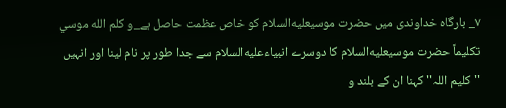۷_ بارگاہ خداوندى ميں حضرت موسيعليه‌السلام كو خاص عظمت حاصل ہے_و كلم الله موسي تكليماً حضرت موسيعليه‌السلام كا دوسرے انبياءعليه‌السلام سے جدا طور پر نام لينا اور انہيں ''كليم اللہ'' كہنا ان كے بلند و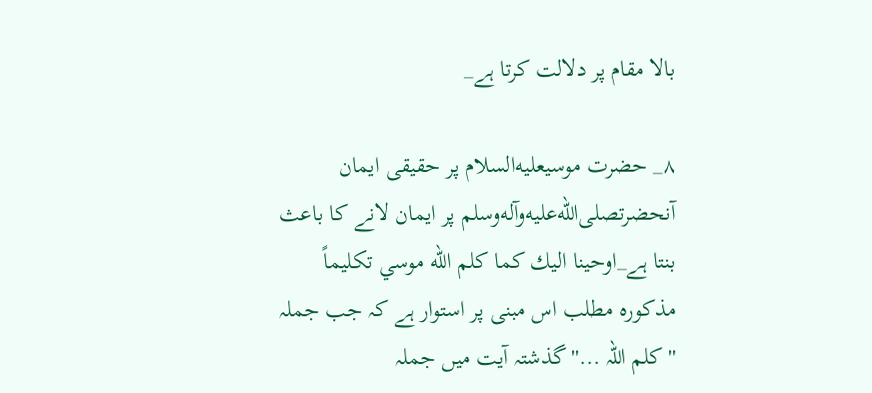بالا مقام پر دلالت كرتا ہے_

۸_ حضرت موسيعليه‌السلام پر حقيقى ايمان آنحضرتصلى‌الله‌عليه‌وآله‌وسلم پر ايمان لانے كا باعث بنتا ہے_اوحينا اليك كما كلم الله موسي تكليماً مذكورہ مطلب اس مبنى پر استوار ہے كہ جب جملہ ''كلم اللہ ...'' گذشتہ آيت ميں جملہ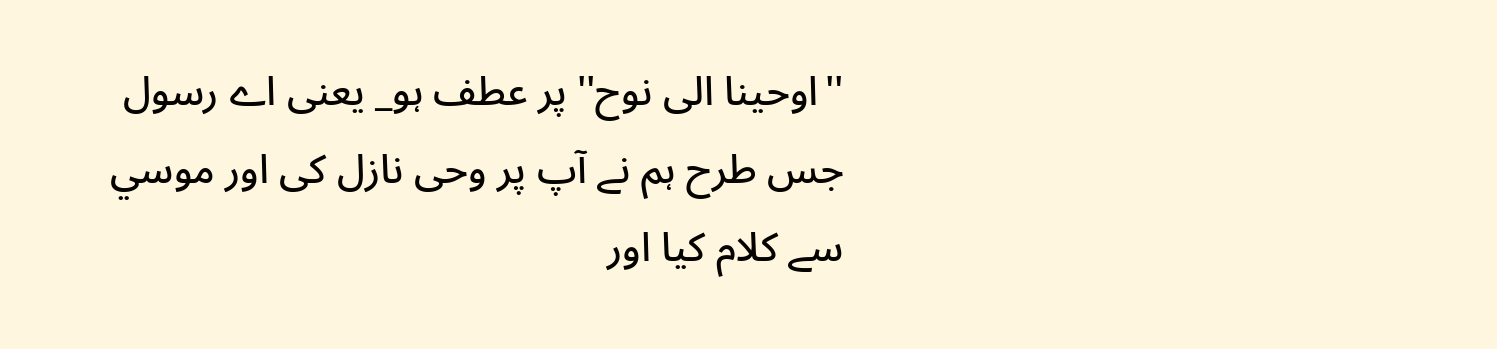''اوحينا الى نوح'' پر عطف ہو_ يعنى اے رسول جس طرح ہم نے آپ پر وحى نازل كى اور موسي سے كلام كيا اور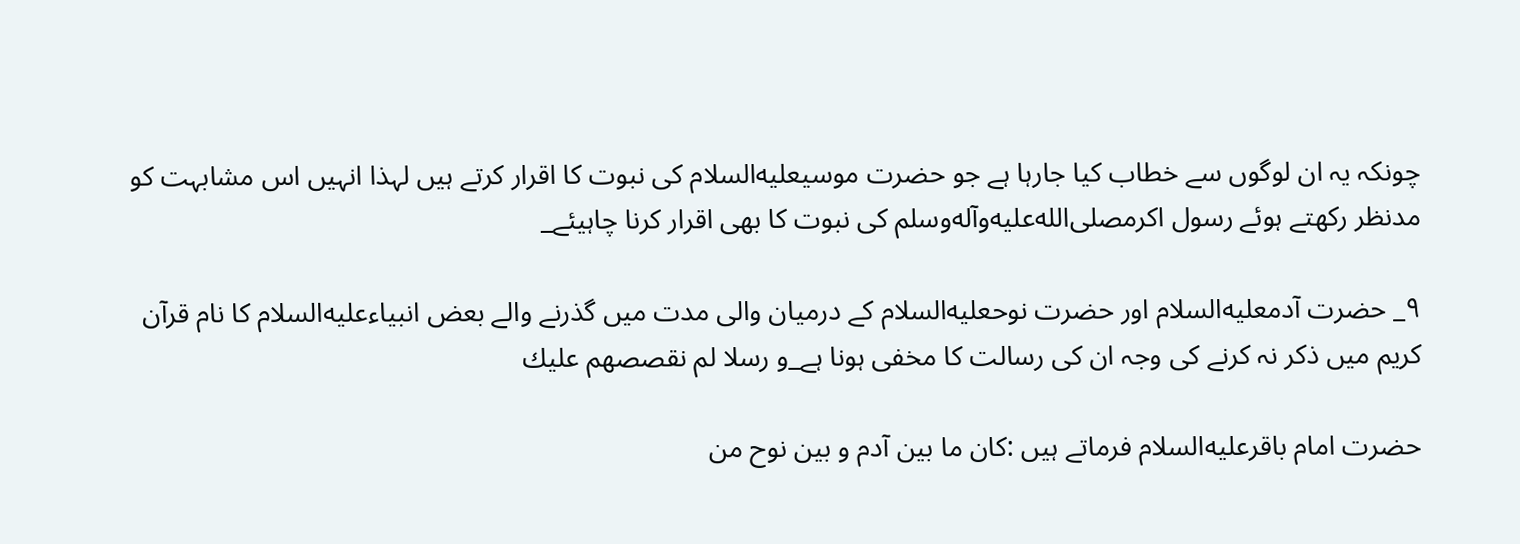چونكہ يہ ان لوگوں سے خطاب كيا جارہا ہے جو حضرت موسيعليه‌السلام كى نبوت كا اقرار كرتے ہيں لہذا انہيں اس مشابہت كو مدنظر ركھتے ہوئے رسول اكرمصلى‌الله‌عليه‌وآله‌وسلم كى نبوت كا بھى اقرار كرنا چاہيئے_

۹_ حضرت آدمعليه‌السلام اور حضرت نوحعليه‌السلام كے درميان والى مدت ميں گذرنے والے بعض انبياءعليه‌السلام كا نام قرآن كريم ميں ذكر نہ كرنے كى وجہ ان كى رسالت كا مخفى ہونا ہے_و رسلا لم نقصصهم عليك

حضرت امام باقرعليه‌السلام فرماتے ہيں :كان ما بين آدم و بين نوح من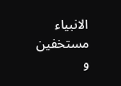الانبياء مستخفين و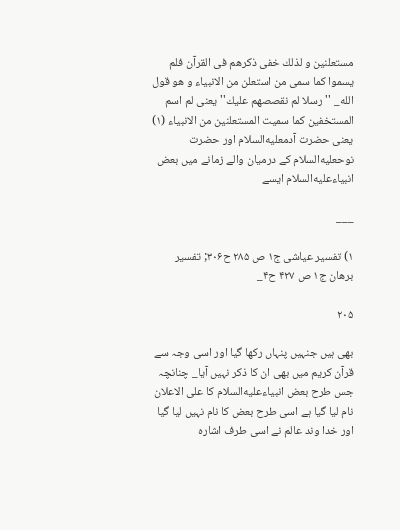مستعلنين و لذلك خفى ذكرهم فى القرآن فلم يسموا كما سمى من استعلن من الانبياء و هو قول الله_ ''رسلا لم نقصصهم عليك'' يعنى لم اسم المستخفين كما سميت المستعلنين من الانبياء (۱) يعنى حضرت آدمعليه‌السلام اور حضرت نوحعليه‌السلام كے درميان والے زمانے ميں بعض انبياءعليه‌السلام ايسے

___

۱) تفسير عياشى ج۱ ص ۲۸۵ ح۳۰۶; تفسير برھان ج۱ ص ۴۲۷ ح۴_

۲۰۵

بھى ہيں جنہيں پنہاں ركھا گيا اور اسى وجہ سے قرآن كريم ميں بھى ان كا ذكر نہيں آيا_ چنانچہ جس طرح بعض انبياءعليه‌السلام كا على الاعلان نام ليا گيا ہے اسى طرح بعض كا نام نہيں ليا گيا اور خدا وند عالم نے اسى طرف اشارہ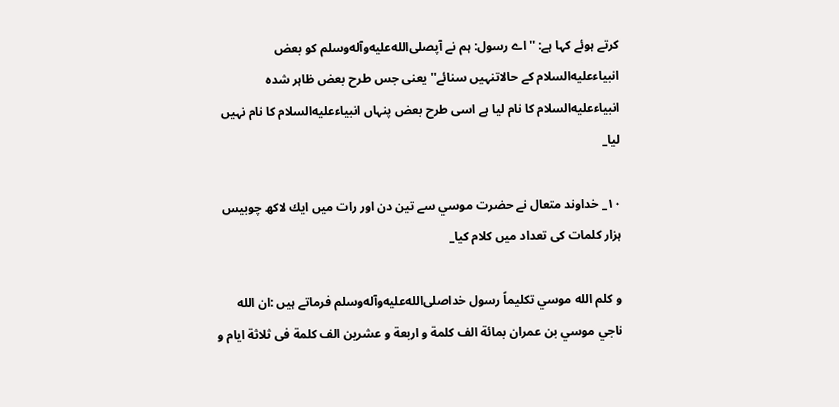كرتے ہوئے كہا ہے: ''اے رسول: ہم نے آپصلى‌الله‌عليه‌وآله‌وسلم كو بعض انبياءعليه‌السلام كے حالاتنہيں سنائے'' يعنى جس طرح بعض ظاہر شدہ انبياءعليه‌السلام كا نام ليا ہے اسى طرح بعض پنہاں انبياءعليه‌السلام كا نام نہيں ليا_

۱۰_ خداوند متعال نے حضرت موسي سے تين دن اور رات ميں ايك لاكھ چوبيس ہزار كلمات كى تعداد ميں كلام كيا_

و كلم الله موسي تكليماً رسول خداصلى‌الله‌عليه‌وآله‌وسلم فرماتے ہيں :ان الله ناجي موسي بن عمران بمائة الف كلمة و اربعة و عشرين الف كلمة فى ثلاثة ايام و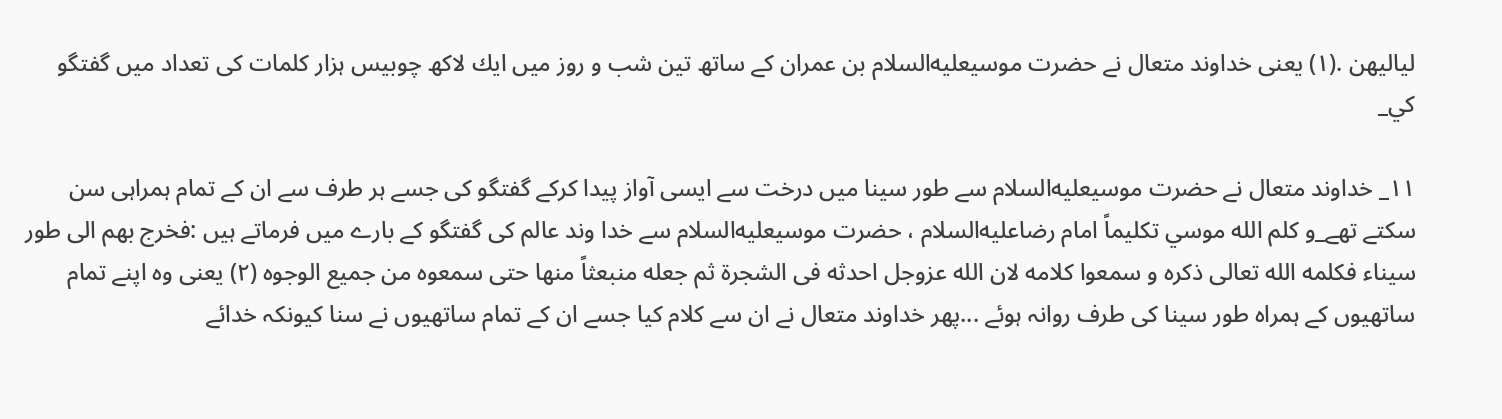لياليهن .(۱) يعنى خداوند متعال نے حضرت موسيعليه‌السلام بن عمران كے ساتھ تين شب و روز ميں ايك لاكھ چوبيس ہزار كلمات كى تعداد ميں گفتگو كي_

۱۱_ خداوند متعال نے حضرت موسيعليه‌السلام سے طور سينا ميں درخت سے ايسى آواز پيدا كركے گفتگو كى جسے ہر طرف سے ان كے تمام ہمراہى سن سكتے تھے_و كلم الله موسي تكليماً امام رضاعليه‌السلام ، حضرت موسيعليه‌السلام سے خدا وند عالم كى گفتگو كے بارے ميں فرماتے ہيں :فخرج بهم الى طور سيناء فكلمه الله تعالى ذكره و سمعوا كلامه لان الله عزوجل احدثه فى الشجرة ثم جعله منبعثاً منها حتى سمعوه من جميع الوجوه (۲) يعنى وہ اپنے تمام ساتھيوں كے ہمراہ طور سينا كى طرف روانہ ہوئے ...پھر خداوند متعال نے ان سے كلام كيا جسے ان كے تمام ساتھيوں نے سنا كيونكہ خدائے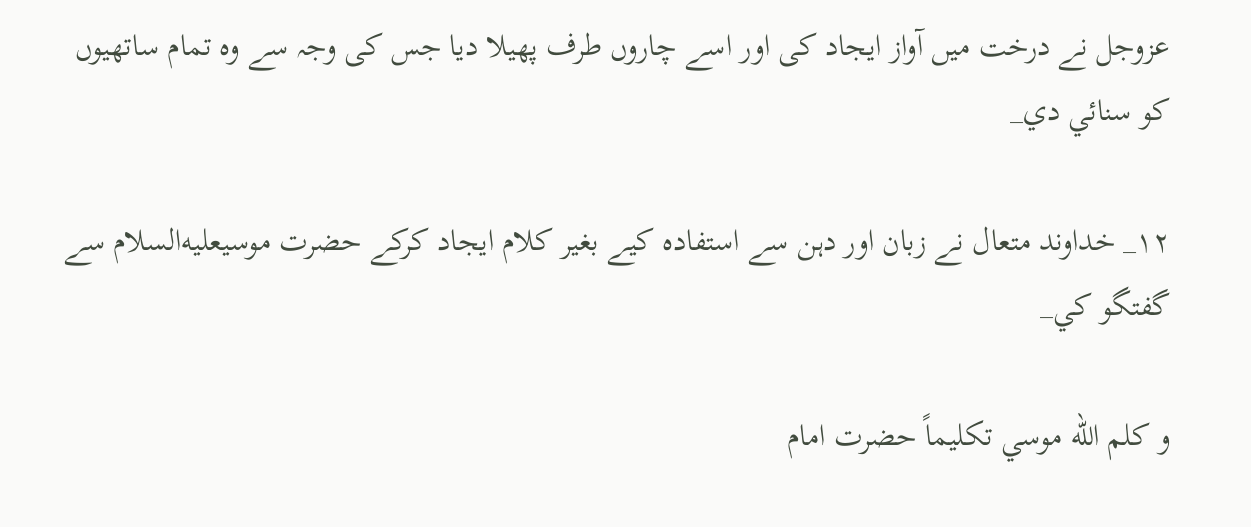عزوجل نے درخت ميں آواز ايجاد كى اور اسے چاروں طرف پھيلا ديا جس كى وجہ سے وہ تمام ساتھيوں كو سنائي دي_

۱۲_ خداوند متعال نے زبان اور دہن سے استفادہ كيے بغير كلام ايجاد كركے حضرت موسيعليه‌السلام سے گفتگو كي_

و كلم الله موسي تكليماً حضرت امام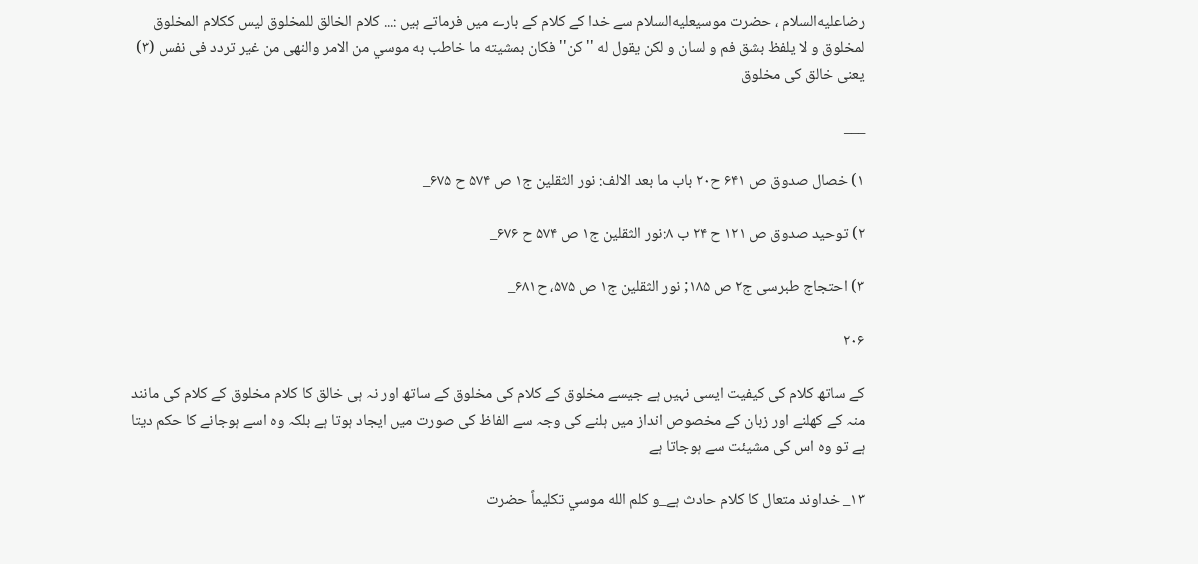رضاعليه‌السلام ، حضرت موسيعليه‌السلام سے خدا كے كلام كے بارے ميں فرماتے ہيں :... كلام الخالق للمخلوق ليس ككلام المخلوق لمخلوق و لا يلفظ بشق فم و لسان و لكن يقول له ''كن'' فكان بمشيته ما خاطب به موسي من الامر والنهى من غير تردد فى نفس (۳) يعنى خالق كى مخلوق

___

۱) خصال صدوق ص ۶۴۱ ح۲۰ باب ما بعد الالف: نور الثقلين ج۱ ص ۵۷۴ ح ۶۷۵_

۲) توحيد صدوق ص ۱۲۱ ح ۲۴ ب ۸:نور الثقلين ج۱ ص ۵۷۴ ح ۶۷۶_

۳) احتجاج طبرسى ج۲ ص ۱۸۵; نور الثقلين ج۱ ص ۵۷۵، ح۶۸۱_

۲۰۶

كے ساتھ كلام كى كيفيت ايسى نہيں ہے جيسے مخلوق كے كلام كى مخلوق كے ساتھ اور نہ ہى خالق كا كلام مخلوق كے كلام كى مانند منہ كے كھلنے اور زبان كے مخصوص انداز ميں ہلنے كى وجہ سے الفاظ كى صورت ميں ايجاد ہوتا ہے بلكہ وہ اسے ہوجانے كا حكم ديتا ہے تو وہ اس كى مشيئت سے ہوجاتا ہے

۱۳_ خداوند متعال كا كلام حادث ہے_و كلم الله موسي تكليماً حضرت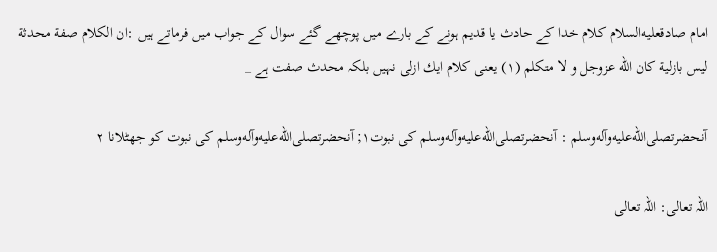امام صادقعليه‌السلام كلام خدا كے حادث يا قديم ہونے كے بارے ميں پوچھے گئے سوال كے جواب ميں فرماتے ہيں :ان الكلام صفة محدثة ليس بازلية كان الله عزوجل و لا متكلم (۱) يعنى كلام ايك ازلى نہيں بلكہ محدث صفت ہے _

آنحضرتصلى‌الله‌عليه‌وآله‌وسلم : آنحضرتصلى‌الله‌عليه‌وآله‌وسلم كى نبوت۱; آنحضرتصلى‌الله‌عليه‌وآله‌وسلم كى نبوت كو جھٹلانا ۲

اللہ تعالى: اللہ تعالى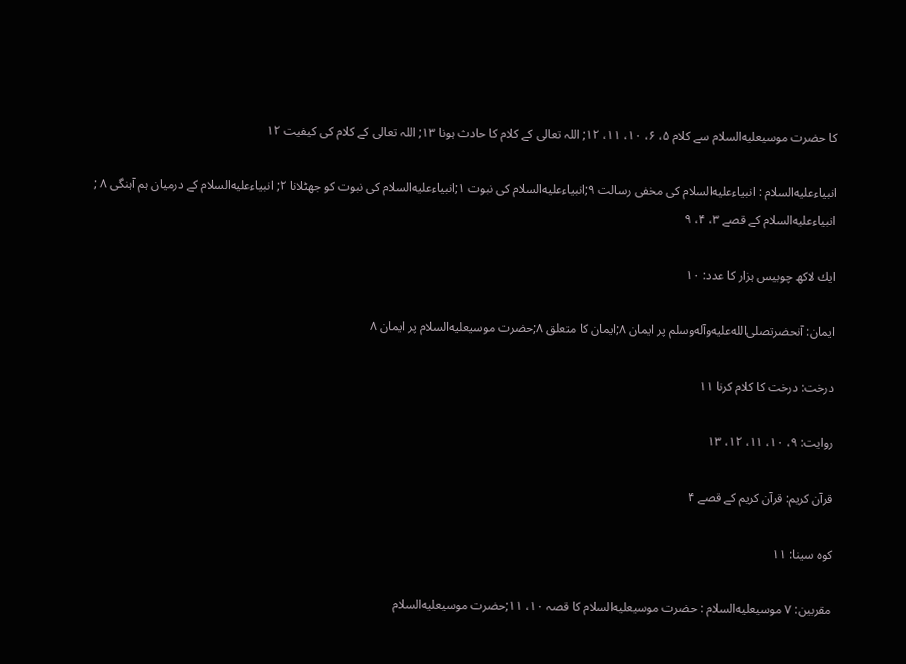كا حضرت موسيعليه‌السلام سے كلام ۵، ۶، ۱۰، ۱۱، ۱۲; اللہ تعالى كے كلام كا حادث ہونا ۱۳; اللہ تعالى كے كلام كى كيفيت ۱۲

انبياءعليه‌السلام : انبياءعليه‌السلام كى مخفى رسالت ۹;انبياءعليه‌السلام كى نبوت ۱;انبياءعليه‌السلام كى نبوت كو جھٹلانا ۲; انبياءعليه‌السلام كے درميان ہم آہنگى ۸ ; انبياءعليه‌السلام كے قصے ۳، ۴، ۹

ايك لاكھ چوبيس ہزار كا عدد: ۱۰

ايمان: آنحضرتصلى‌الله‌عليه‌وآله‌وسلم پر ايمان ۸;ايمان كا متعلق ۸;حضرت موسيعليه‌السلام پر ايمان ۸

درخت: درخت كا كلام كرنا ۱۱

روايت: ۹، ۱۰، ۱۱، ۱۲، ۱۳

قرآن كريم: قرآن كريم كے قصے ۴

كوہ سينا: ۱۱

مقربين: ۷ موسيعليه‌السلام : حضرت موسيعليه‌السلام كا قصہ ۱۰، ۱۱;حضرت موسيعليه‌السلام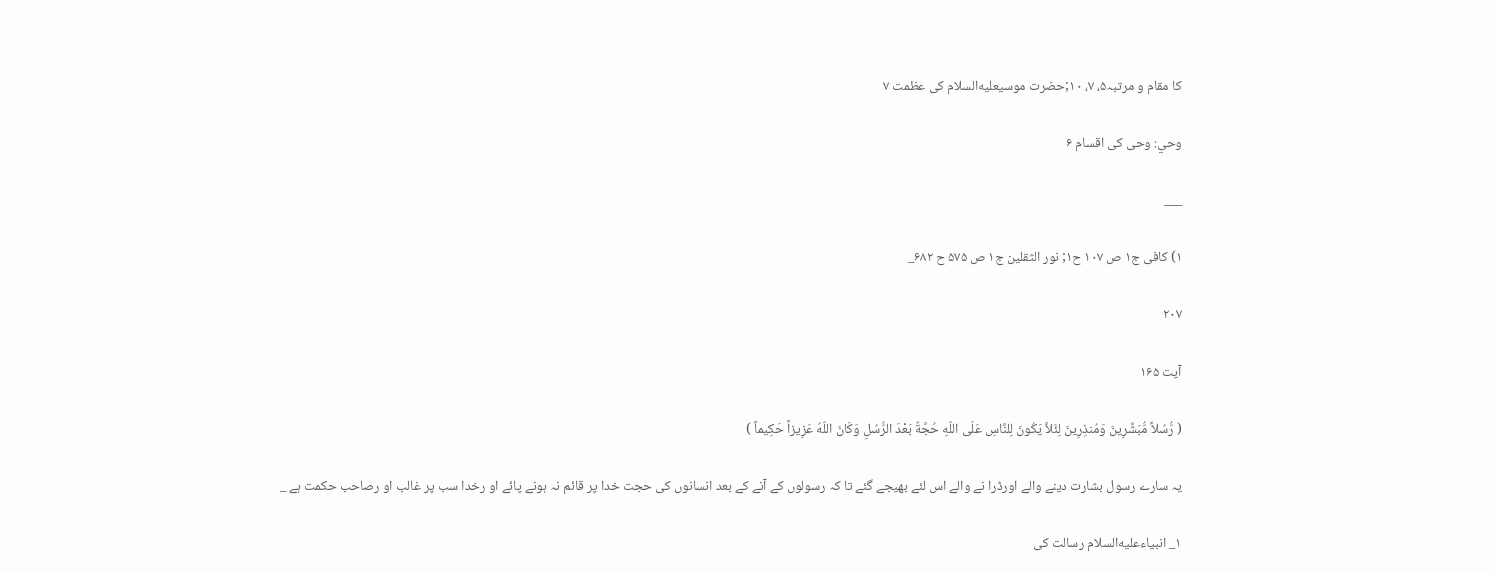كا مقام و مرتبہ۵، ۷، ۱۰;حضرت موسيعليه‌السلام كى عظمت ۷

وحي: وحى كى اقسام ۶

___

۱) كافى ج۱ ص ۱۰۷ ح۱; نور الثقلين ج۱ ص ۵۷۵ ح ۶۸۲_

۲۰۷

آیت ۱۶۵

( رُّسُلاً مُّبَشِّرِينَ وَمُنذِرِينَ لِئَلاَّ يَكُونَ لِلنَّاسِ عَلَى اللّهِ حُجَّةٌ بَعْدَ الرُّسُلِ وَكَانَ اللّهُ عَزِيزاً حَكِيماً )

يہ سارے رسول بشارت دينے والے اورڈرا نے والے اس لئے بھيجے گئے تا كہ رسولوں كے آنے كے بعد انسانوں كى حجت خدا پر قائم نہ ہونے پائے او رخدا سب پر غالب او رصاحب حكمت ہے _

۱_ انبياءعليه‌السلام رسالت كى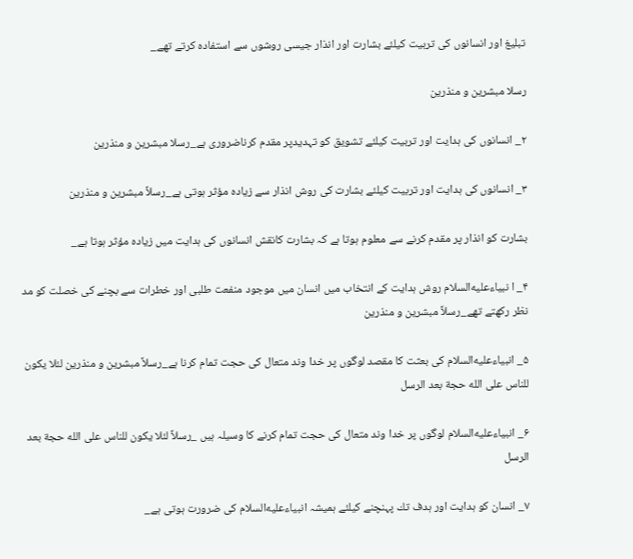تبليغ اور انسانوں كى تربيت كيلئے بشارت اور انذار جيسى روشوں سے استفادہ كرتے تھے_

رسلا مبشرين و منذرين

۲_ انسانوں كى ہدايت اور تربيت كيلئے تشويق كو تہديدپر مقدم كرناضرورى ہے_رسلا مبشرين و منذرين

۳_ انسانوں كى ہدايت اور تربيت كيلئے بشارت كى روش انذار سے زيادہ مؤثر ہوتى ہے_رسلاً مبشرين و منذرين

بشارت كو انذار پر مقدم كرنے سے معلوم ہوتا ہے كہ بشارت كانقش انسانوں كى ہدايت ميں زيادہ مؤثر ہوتا ہے_

۴_ ا نبياءعليه‌السلام روش ہدايت كے انتخاب ميں انسان ميں موجود منفعت طلبى اور خطرات سے بچنے كى خصلت كو مد نظر ركھتے تھے_رسلاً مبشرين و منذرين

۵_ انبياءعليه‌السلام كى بعثت كا مقصد لوگوں پر خدا وند متعال كى حجت تمام كرنا ہے_رسلاً مبشرين و منذرين لئلا يكون للناس على الله حجة بعد الرسل

۶_ انبياءعليه‌السلام لوگوں پر خدا وند متعال كى حجت تمام كرنے كا وسيلہ ہيں _رسلاً لئلا يكون للناس على الله حجة بعد الرسل

۷_ انسان كو ہدايت اور ہدف تك پہنچنے كيلئے ہميشہ انبياءعليه‌السلام كى ضرورت ہوتى ہے_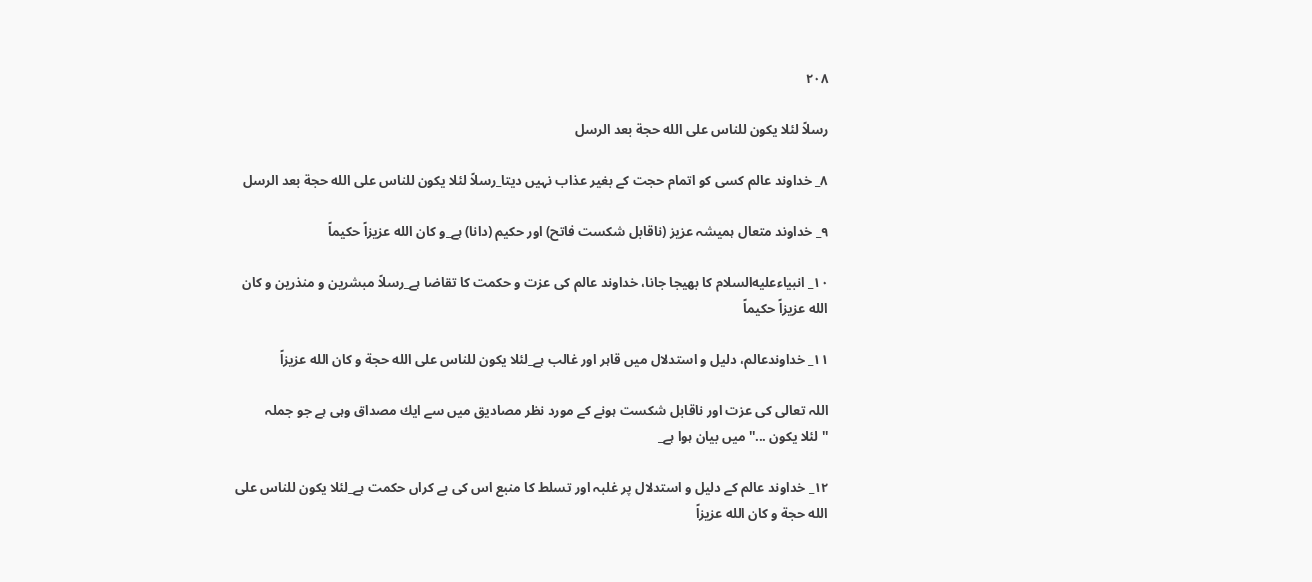۲۰۸

رسلاً لئلا يكون للناس على الله حجة بعد الرسل

۸_ خداوند عالم كسى كو اتمام حجت كے بغير عذاب نہيں ديتا_رسلاً لئلا يكون للناس على الله حجة بعد الرسل

۹_ خداوند متعال ہميشہ عزيز (ناقابل شكست فاتح) اور حكيم (دانا) ہے_و كان الله عزيزاً حكيماً

۱۰_ انبياءعليه‌السلام كا بھيجا جانا، خداوند عالم كى عزت و حكمت كا تقاضا ہے_رسلاً مبشرين و منذرين و كان الله عزيزاً حكيماً

۱۱_ خداوندعالم، دليل و استدلال ميں قاہر اور غالب ہے_لئلا يكون للناس على الله حجة و كان الله عزيزاً

اللہ تعالى كى عزت اور ناقابل شكست ہونے كے مورد نظر مصاديق ميں سے ايك مصداق وہى ہے جو جملہ ''لئلا يكون ...'' ميں بيان ہوا ہے_

۱۲_ خداوند عالم كے دليل و استدلال پر غلبہ اور تسلط كا منبع اس كى بے كراں حكمت ہے_لئلا يكون للناس على الله حجة و كان الله عزيزاً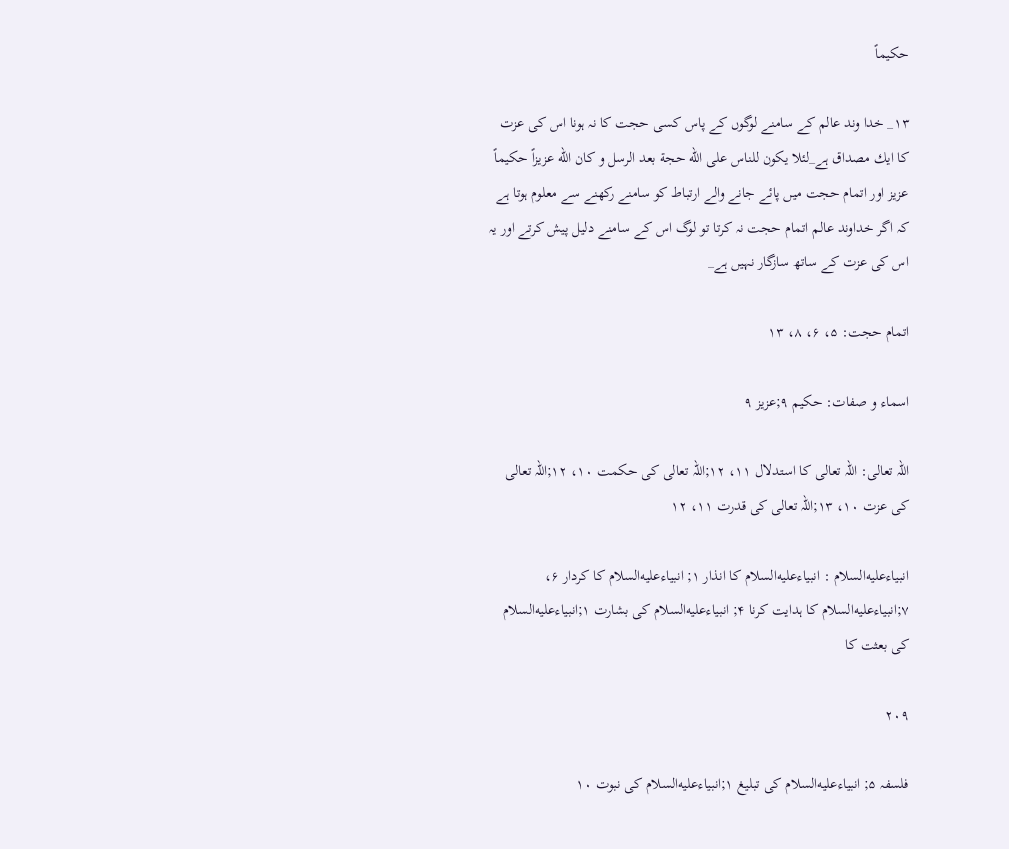حكيماً

۱۳_ خدا وند عالم كے سامنے لوگوں كے پاس كسى حجت كا نہ ہونا اس كى عزت كا ايك مصداق ہے_لئلا يكون للناس على الله حجة بعد الرسل و كان الله عزيزاً حكيماً عزيز اور اتمام حجت ميں پائے جانے والے ارتباط كو سامنے ركھنے سے معلوم ہوتا ہے كہ اگر خداوند عالم اتمام حجت نہ كرتا تو لوگ اس كے سامنے دليل پيش كرتے اور يہ اس كى عزت كے ساتھ سازگار نہيں ہے_

اتمام حجت: ۵، ۶، ۸، ۱۳

اسماء و صفات: حكيم ۹;عزيز ۹

اللہ تعالى: اللہ تعالى كا استدلال ۱۱، ۱۲;اللہ تعالى كى حكمت ۱۰، ۱۲;اللہ تعالى كى عزت ۱۰، ۱۳;اللہ تعالى كى قدرت ۱۱، ۱۲

انبياءعليه‌السلام : انبياءعليه‌السلام كا انذار ۱; انبياءعليه‌السلام كا كردار ۶، ۷;انبياءعليه‌السلام كا ہدايت كرنا ۴; انبياءعليه‌السلام كى بشارت ۱;انبياءعليه‌السلام كى بعثت كا

۲۰۹

فلسفہ ۵; انبياءعليه‌السلام كى تبليغ ۱;انبياءعليه‌السلام كى نبوت ۱۰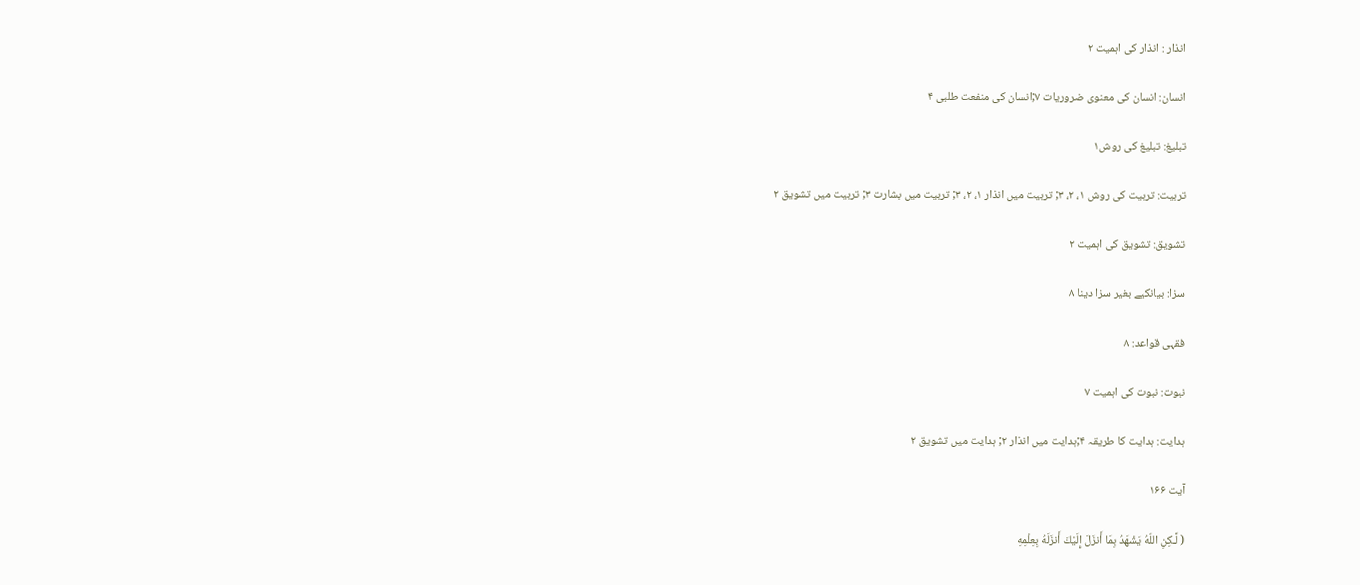انذار : انذار كى اہميت ۲

انسان: انسان كى معنوى ضروريات ۷;انسان كى منفعت طلبى ۴

تبليغ: تبليغ كى روش۱

تربيت: تربيت كى روش ۱، ۲، ۳; تربيت ميں انذار ۱، ۲، ۳; تربيت ميں بشارت ۳; تربيت ميں تشويق ۲

تشويق: تشويق كى اہميت ۲

سزا: بيانكيے بغير سزا دينا ۸

فقہى قواعد: ۸

نبوت: نبوت كى اہميت ۷

ہدايت: ہدايت كا طريقہ ۴;ہدايت ميں انذار ۲; ہدايت ميں تشويق ۲

آیت ۱۶۶

( لَّـكِنِ اللّهُ يَشْهَدُ بِمَا أَنزَلَ إِلَيْكَ أَنزَلَهُ بِعِلْمِهِ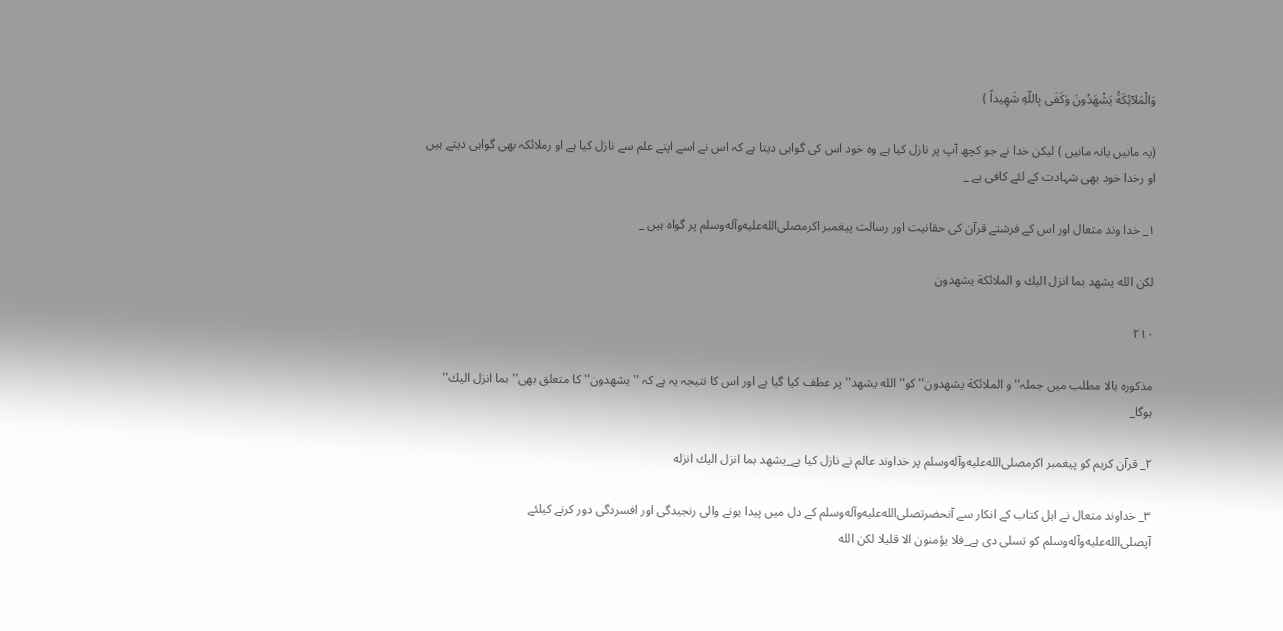وَالْمَلآئِكَةُ يَشْهَدُونَ وَكَفَى بِاللّهِ شَهِيداً )

(يہ مانيں يانہ مانيں ) ليكن خدا نے جو كچھ آپ پر نازل كيا ہے وہ خود اس كى گواہى ديتا ہے كہ اس نے اسے اپنے علم سے نازل كيا ہے او رملائكہ بھى گواہى ديتے ہيں او رخدا خود بھى شہادت كے لئے كافى ہے _

۱_ خدا وند متعال اور اس كے فرشتے قرآن كى حقانيت اور رسالت پيغمبر اكرمصلى‌الله‌عليه‌وآله‌وسلم پر گواہ ہيں _

لكن الله يشهد بما انزل اليك و الملائكة يشهدون

۲۱۰

مذكورہ بالا مطلب ميں جملہ''و الملائكة يشهدون'' كو''الله يشهد'' پر عطف كيا گيا ہے اور اس كا نتيجہ يہ ہے كہ ''يشھدون'' كا متعلق بھى''بما انزل اليك'' ہوگا_

۲_ قرآن كريم كو پيغمبر اكرمصلى‌الله‌عليه‌وآله‌وسلم پر خداوند عالم نے نازل كيا ہے_يشهد بما انزل اليك انزله

۳_ خداوند متعال نے اہل كتاب كے انكار سے آنحضرتصلى‌الله‌عليه‌وآله‌وسلم كے دل ميں پيدا ہونے والى رنجيدگى اور افسردگى دور كرنے كيلئے آپصلى‌الله‌عليه‌وآله‌وسلم كو تسلى دى ہے_فلا يؤمنون الا قليلا لكن الله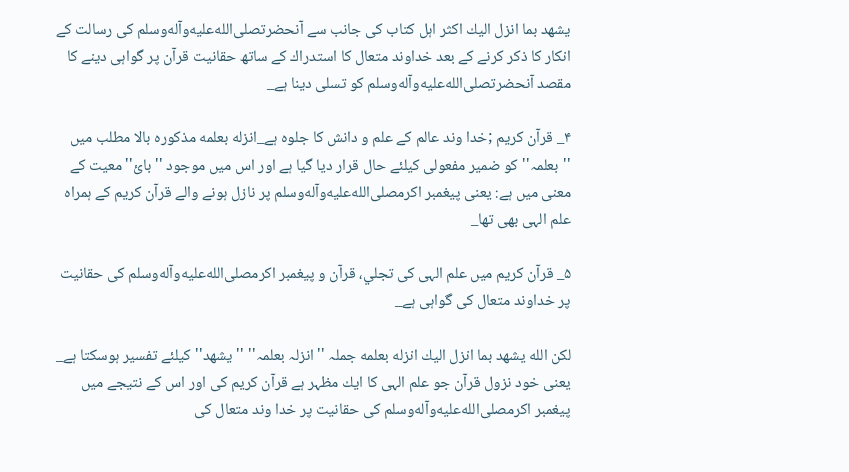يشهد بما انزل اليك اكثر اہل كتاب كى جانب سے آنحضرتصلى‌الله‌عليه‌وآله‌وسلم كى رسالت كے انكار كا ذكر كرنے كے بعد خداوند متعال كا استدراك كے ساتھ حقانيت قرآن پر گواہى دينے كا مقصد آنحضرتصلى‌الله‌عليه‌وآله‌وسلم كو تسلى دينا ہے_

۴_ قرآن كريم ;خدا وند عالم كے علم و دانش كا جلوہ ہے_انزله بعلمه مذكورہ بالا مطلب ميں ''بعلمہ'' كو ضمير مفعولى كيلئے حال قرار ديا گيا ہے اور اس ميں موجود ''بائ'' معيت كے معنى ميں ہے: يعنى پيغمبر اكرمصلى‌الله‌عليه‌وآله‌وسلم پر نازل ہونے والے قرآن كريم كے ہمراہ علم الہى بھى تھا_

۵_ قرآن كريم ميں علم الہى كى تجلي، قرآن و پيغمبر اكرمصلى‌الله‌عليه‌وآله‌وسلم كى حقانيت پر خداوند متعال كى گواہى ہے_

لكن الله يشهد بما انزل اليك انزله بعلمه جملہ ''انزلہ بعلمہ'' ''يشھد'' كيلئے تفسير ہوسكتا ہے_ يعنى خود نزول قرآن جو علم الہى كا ايك مظہر ہے قرآن كريم كى اور اس كے نتيجے ميں پيغمبر اكرمصلى‌الله‌عليه‌وآله‌وسلم كى حقانيت پر خدا وند متعال كى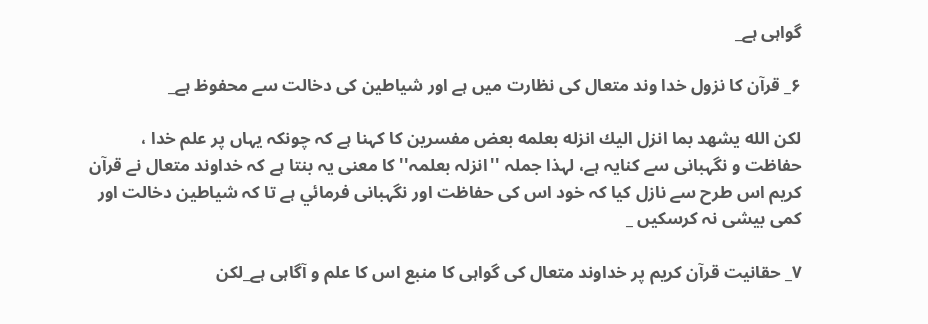گواہى ہے_

۶_ قرآن كا نزول خدا وند متعال كى نظارت ميں ہے اور شياطين كى دخالت سے محفوظ ہے_

لكن الله يشهد بما انزل اليك انزله بعلمه بعض مفسرين كا كہنا ہے كہ چونكہ يہاں پر علم خدا ، حفاظت و نگہبانى سے كنايہ ہے، لہذا جملہ ''انزلہ بعلمہ'' كا معنى يہ بنتا ہے كہ خداوند متعال نے قرآن كريم اس طرح سے نازل كيا كہ خود اس كى حفاظت اور نگہبانى فرمائي ہے تا كہ شياطين دخالت اور كمى بيشى نہ كرسكيں _

۷_ حقانيت قرآن كريم پر خداوند متعال كى گواہى كا منبع اس كا علم و آگاہى ہے_لكن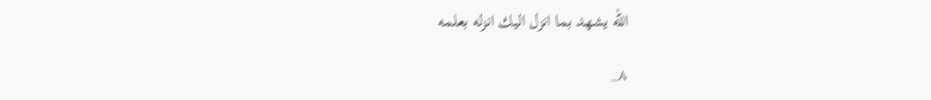الله يشهد بما انزل اليك انزله بعلمه

۸_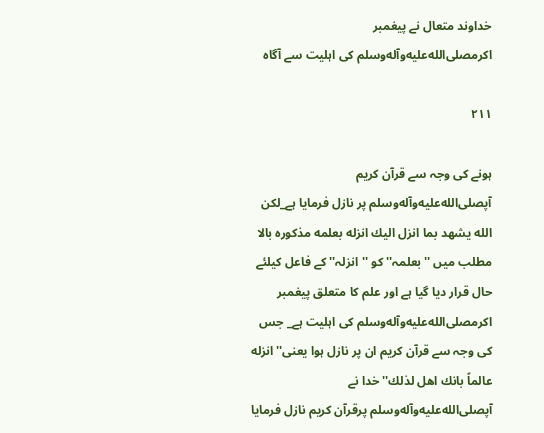خداوند متعال نے پيغمبر اكرمصلى‌الله‌عليه‌وآله‌وسلم كى اہليت سے آگاہ

۲۱۱

ہونے كى وجہ سے قرآن كريم آپصلى‌الله‌عليه‌وآله‌وسلم پر نازل فرمايا ہے_لكن الله يشهد بما انزل اليك انزله بعلمه مذكورہ بالا مطلب ميں ''بعلمہ'' كو ''انزلہ'' كے فاعل كيلئے حال قرار ديا گيا ہے اور علم كا متعلق پيغمبر اكرمصلى‌الله‌عليه‌وآله‌وسلم كى اہليت ہے_ جس كى وجہ سے قرآن كريم ان پر نازل ہوا يعنى''انزله عالماً بانك اهل لذلك'' خدا نے آپصلى‌الله‌عليه‌وآله‌وسلم پرقرآن كريم نازل فرمايا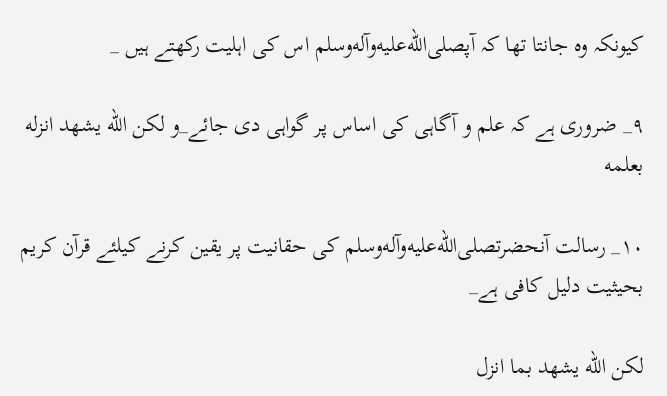كيونكہ وہ جانتا تھا كہ آپصلى‌الله‌عليه‌وآله‌وسلم اس كى اہليت ركھتے ہيں _

۹_ ضرورى ہے كہ علم و آگاہى كى اساس پر گواہى دى جائے_و لكن الله يشهد انزله بعلمه

۱۰_ رسالت آنحضرتصلى‌الله‌عليه‌وآله‌وسلم كى حقانيت پر يقين كرنے كيلئے قرآن كريم بحيثيت دليل كافى ہے_

لكن الله يشهد بما انزل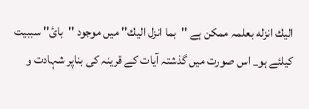اليك انزله بعلمہ ممكن ہے ''بما انزل اليك'' ميں موجود ''بائ'' سببيت كيلئے ہو_ اس صورت ميں گذشتہ آيات كے قرينہ كى بناپر شہادت و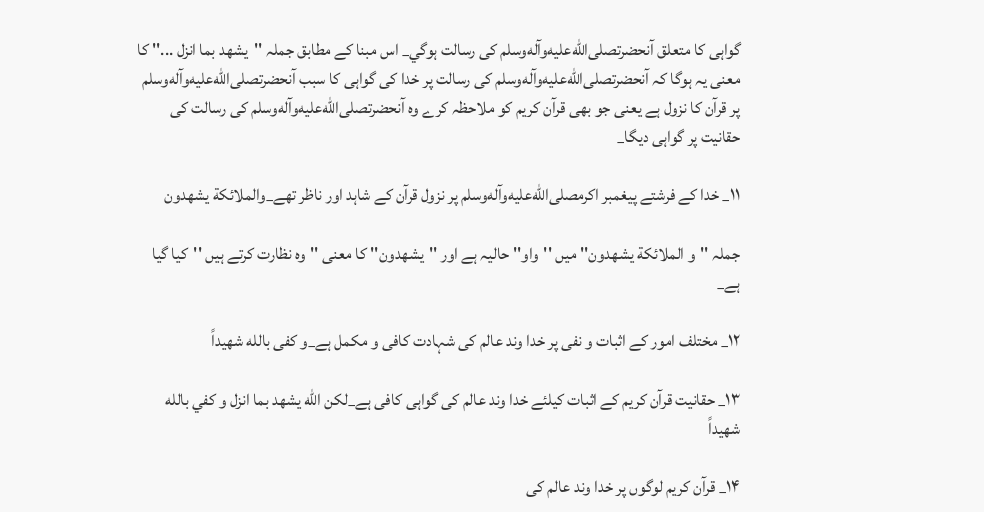گواہى كا متعلق آنحضرتصلى‌الله‌عليه‌وآله‌وسلم كى رسالت ہوگي_ اس مبنا كے مطابق جملہ ''يشھد بما انزل ...'' كا معنى يہ ہوگا كہ آنحضرتصلى‌الله‌عليه‌وآله‌وسلم كى رسالت پر خدا كى گواہى كا سبب آنحضرتصلى‌الله‌عليه‌وآله‌وسلم پر قرآن كا نزول ہے يعنى جو بھى قرآن كريم كو ملاحظہ كرے وہ آنحضرتصلى‌الله‌عليه‌وآله‌وسلم كى رسالت كى حقانيت پر گواہى ديگا_

۱۱_ خدا كے فرشتے پيغمبر اكرمصلى‌الله‌عليه‌وآله‌وسلم پر نزول قرآن كے شاہد اور ناظر تھے_والملائكة يشهدون

جملہ ''و الملائكة يشھدون'' ميں ''واو'' حاليہ ہے اور ''يشھدون'' كا معنى ''وہ نظارت كرتے ہيں ''كيا گيا ہے_

۱۲_ مختلف امور كے اثبات و نفى پر خدا وند عالم كى شہادت كافى و مكمل ہے_و كفى بالله شهيداً

۱۳_ حقانيت قرآن كريم كے اثبات كيلئے خدا وند عالم كى گواہى كافى ہے_لكن الله يشهد بما انزل و كفي بالله شهيداً

۱۴_ قرآن كريم لوگوں پر خدا وند عالم كى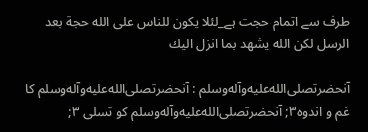طرف سے اتمام حجت ہے_لئلا يكون للناس على الله حجة بعد الرسل لكن الله يشهد بما انزل اليك

آنحضرتصلى‌الله‌عليه‌وآله‌وسلم : آنحضرتصلى‌الله‌عليه‌وآله‌وسلم كا غم و اندوہ۳; آنحضرتصلى‌الله‌عليه‌وآله‌وسلم كو تسلى ۳;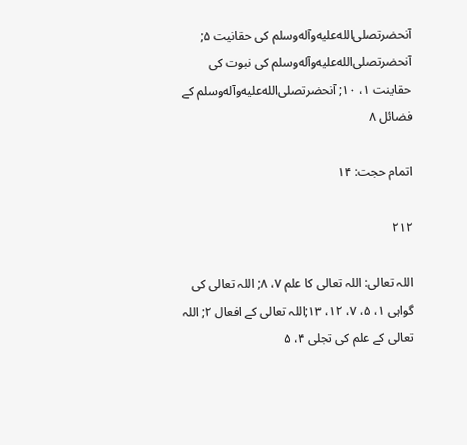آنحضرتصلى‌الله‌عليه‌وآله‌وسلم كى حقانيت ۵; آنحضرتصلى‌الله‌عليه‌وآله‌وسلم كى نبوت كى حقاينت ۱، ۱۰; آنحضرتصلى‌الله‌عليه‌وآله‌وسلم كے فضائل ۸

اتمام حجت: ۱۴

۲۱۲

اللہ تعالى: اللہ تعالى كا علم ۷، ۸; اللہ تعالى كى گواہى ۱، ۵، ۷، ۱۲، ۱۳;اللہ تعالى كے افعال ۲; اللہ تعالى كے علم كى تجلى ۴، ۵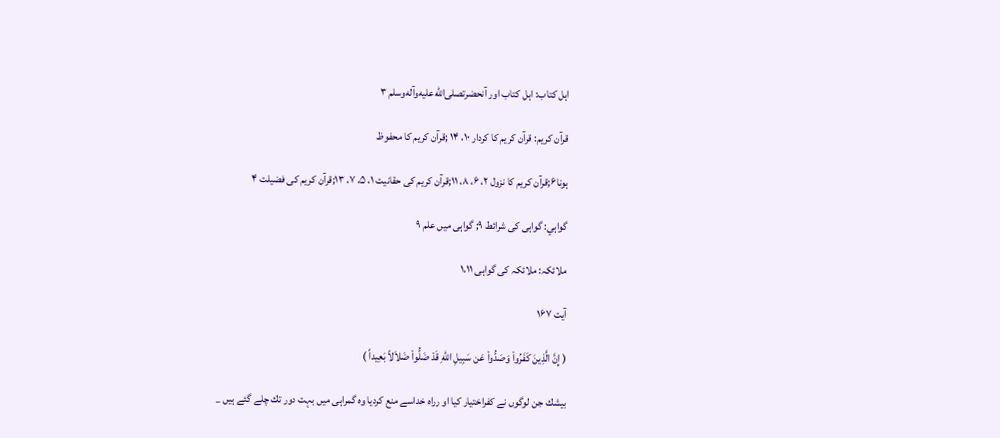اہل كتاب: اہل كتاب اور آنحضرتصلى‌الله‌عليه‌وآله‌وسلم ۳

قرآن كريم: قرآن كريم كا كردار ۱۰، ۱۴ ;قرآن كريم كا محفوظ

ہونا۶;قرآن كريم كا نزول ۲، ۶، ۸، ۱۱;قرآن كريم كى حقانيت ۱، ۵، ۷، ۱۳;قرآن كريم كى فضيلت ۴

گواہي: گواہى كى شرائط ۹; گواہى ميں علم ۹

ملائكہ: ملائكہ كى گواہى ۱،۱۱

آیت ۱۶۷

( إِنَّ الَّذِينَ كَفَرُواْ وَصَدُّواْ عَن سَبِيلِ اللّهِ قَدْ ضَلُّواْ ضَلاَلاً بَعِيداً )

بيشك جن لوگوں نے كفراختيار كيا او رراہ خداسے منع كرديا وہ گمراہى ميں بہت دور تك چلے گئے ہيں _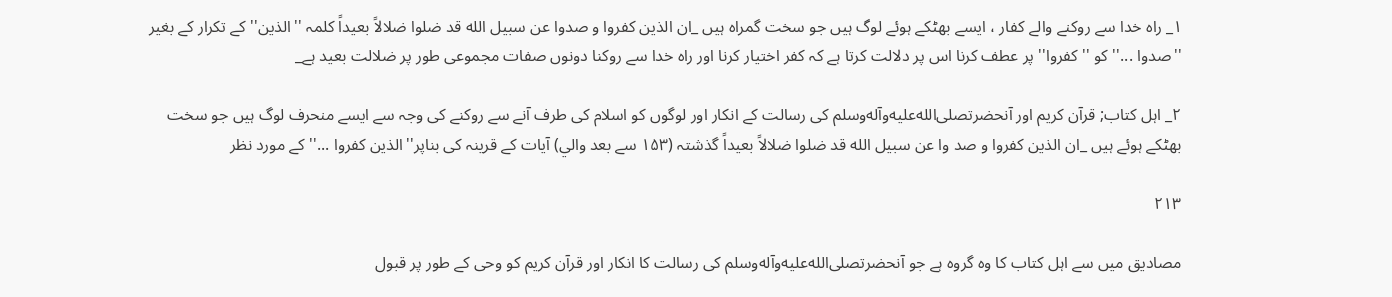۱_ راہ خدا سے روكنے والے كفار ، ايسے بھٹكے ہوئے لوگ ہيں جو سخت گمراہ ہيں _ان الذين كفروا و صدوا عن سبيل الله قد ضلوا ضلالاً بعيداً كلمہ ''الذين'' كے تكرار كے بغير ''صدوا ...'' كو ''كفروا'' پر عطف كرنا اس پر دلالت كرتا ہے كہ كفر اختيار كرنا اور راہ خدا سے روكنا دونوں صفات مجموعى طور پر ضلالت بعيد ہے_

۲_ اہل كتاب; قرآن كريم اور آنحضرتصلى‌الله‌عليه‌وآله‌وسلم كى رسالت كے انكار اور لوگوں كو اسلام كى طرف آنے سے روكنے كى وجہ سے ايسے منحرف لوگ ہيں جو سخت بھٹكے ہوئے ہيں _ان الذين كفروا و صد وا عن سبيل الله قد ضلوا ضلالاً بعيداً گذشتہ (۱۵۳ سے بعد والي) آيات كے قرينہ كى بناپر''الذين كفروا ...'' كے مورد نظر

۲۱۳

مصاديق ميں سے اہل كتاب كا وہ گروہ ہے جو آنحضرتصلى‌الله‌عليه‌وآله‌وسلم كى رسالت كا انكار اور قرآن كريم كو وحى كے طور پر قبول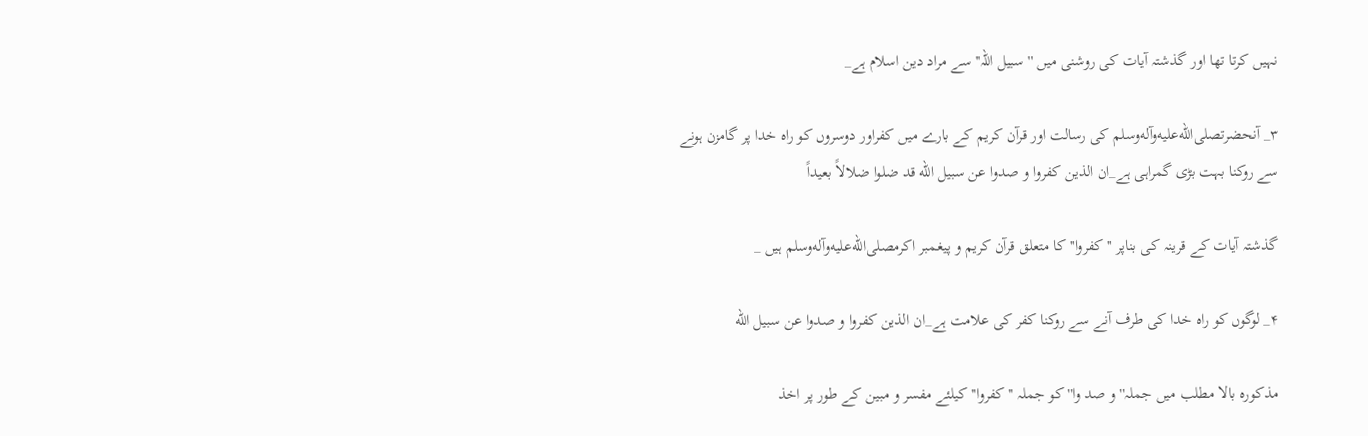نہيں كرتا تھا اور گذشتہ آيات كى روشنى ميں ''سبيل اللہ'' سے مراد دين اسلام ہے_

۳_ آنحضرتصلى‌الله‌عليه‌وآله‌وسلم كى رسالت اور قرآن كريم كے بارے ميں كفراور دوسروں كو راہ خدا پر گامزن ہونے سے روكنا بہت بڑى گمراہى ہے_ان الذين كفروا و صدوا عن سبيل الله قد ضلوا ضلالاً بعيداً

گذشتہ آيات كے قرينہ كى بناپر ''كفروا'' كا متعلق قرآن كريم و پيغمبر اكرمصلى‌الله‌عليه‌وآله‌وسلم ہيں _

۴_ لوگوں كو راہ خدا كى طرف آنے سے روكنا كفر كى علامت ہے_ان الذين كفروا و صدوا عن سبيل الله

مذكورہ بالا مطلب ميں جملہ''و صد وا'' كو جملہ ''كفروا'' كيلئے مفسر و مبين كے طور پر اخذ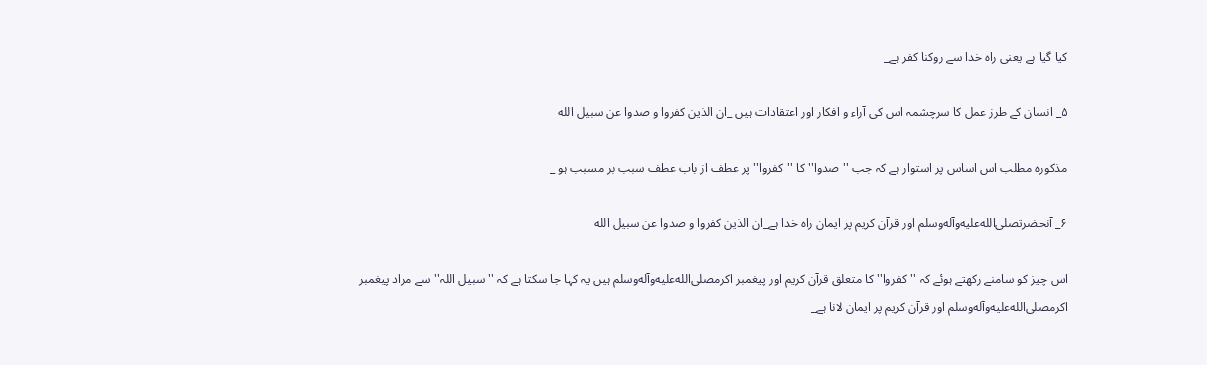كيا گيا ہے يعنى راہ خدا سے روكنا كفر ہے_

۵_ انسان كے طرز عمل كا سرچشمہ اس كى آراء و افكار اور اعتقادات ہيں _ان الذين كفروا و صدوا عن سبيل الله

مذكورہ مطلب اس اساس پر استوار ہے كہ جب ''صدوا'' كا ''كفروا'' پر عطف از باب عطف سبب بر مسبب ہو _

۶_ آنحضرتصلى‌الله‌عليه‌وآله‌وسلم اور قرآن كريم پر ايمان راہ خدا ہے_ان الذين كفروا و صدوا عن سبيل الله

اس چيز كو سامنے ركھتے ہوئے كہ ''كفروا'' كا متعلق قرآن كريم اور پيغمبر اكرمصلى‌الله‌عليه‌وآله‌وسلم ہيں يہ كہا جا سكتا ہے كہ ''سبيل اللہ'' سے مراد پيغمبر اكرمصلى‌الله‌عليه‌وآله‌وسلم اور قرآن كريم پر ايمان لانا ہے_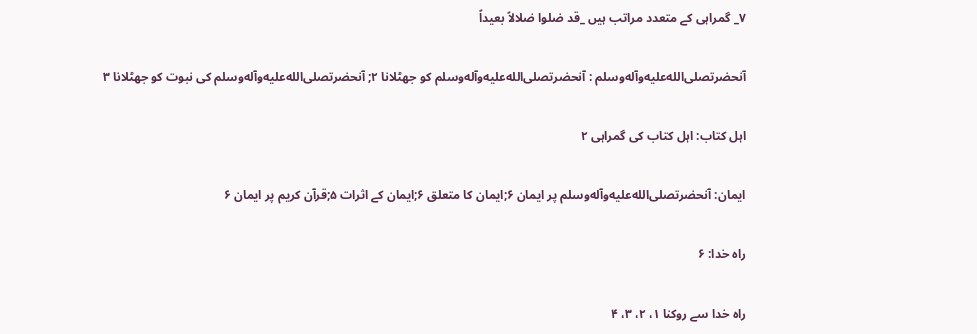۷_ گمراہى كے متعدد مراتب ہيں _قد ضلوا ضلالاً بعيداً

آنحضرتصلى‌الله‌عليه‌وآله‌وسلم : آنحضرتصلى‌الله‌عليه‌وآله‌وسلم كو جھٹلانا ۲; آنحضرتصلى‌الله‌عليه‌وآله‌وسلم كى نبوت كو جھٹلانا ۳

اہل كتاب: اہل كتاب كى گمراہى ۲

ايمان: آنحضرتصلى‌الله‌عليه‌وآله‌وسلم پر ايمان ۶;ايمان كا متعلق ۶;ايمان كے اثرات ۵;قرآن كريم پر ايمان ۶

راہ خدا: ۶

راہ خدا سے روكنا ۱، ۲، ۳، ۴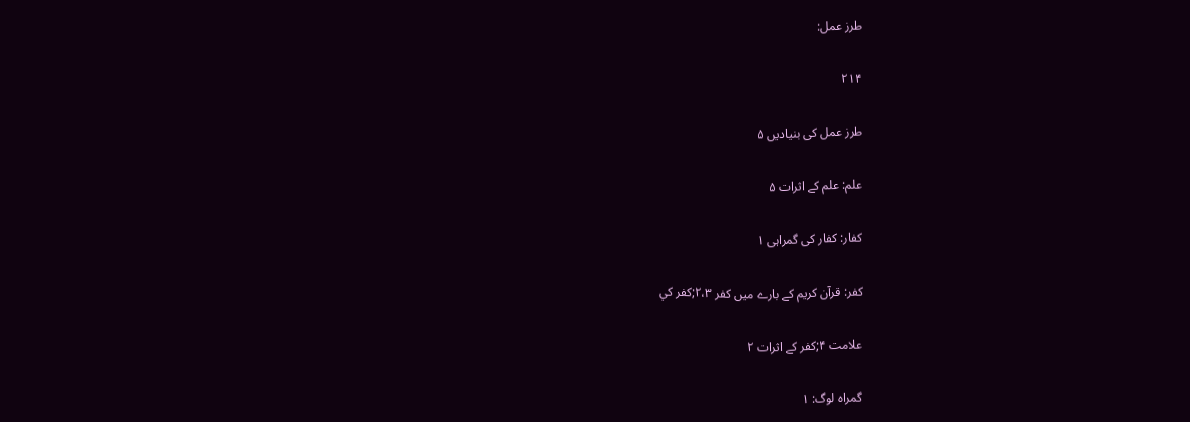طرز عمل:

۲۱۴

طرز عمل كى بنياديں ۵

علم: علم كے اثرات ۵

كفار: كفار كى گمراہى ۱

كفر: قرآن كريم كے بارے ميں كفر ۲،۳;كفر كي

علامت ۴;كفر كے اثرات ۲

گمراہ لوگ: ۱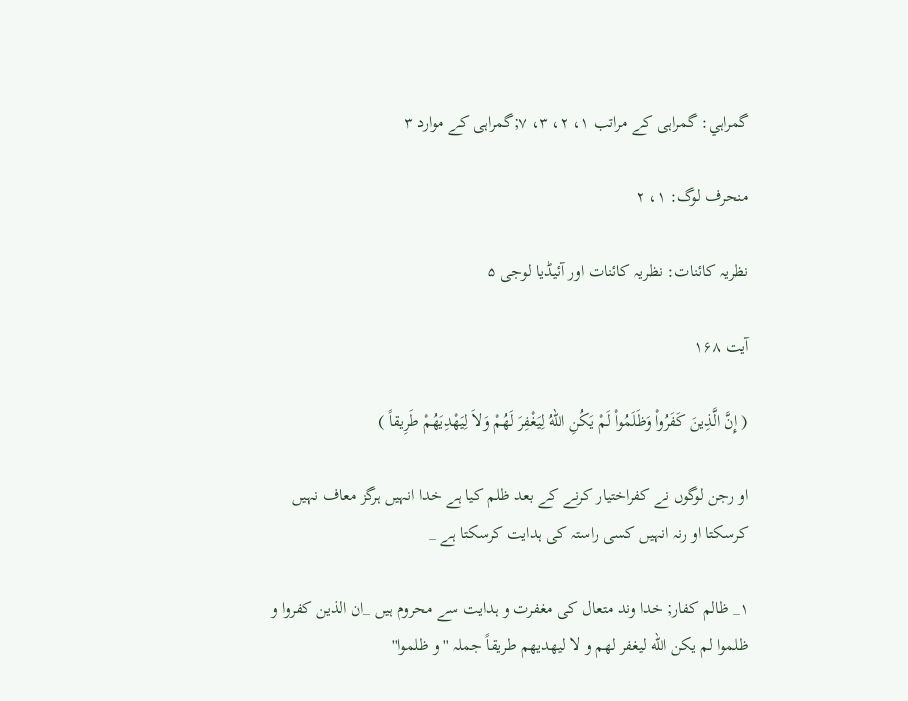گمراہي: گمراہى كے مراتب ۱، ۲، ۳، ۷;گمراہى كے موارد ۳

منحرف لوگ: ۱، ۲

نظريہ كائنات: نظريہ كائنات اور آئيڈيا لوجى ۵

آیت ۱۶۸

( إِنَّ الَّذِينَ كَفَرُواْ وَظَلَمُواْ لَمْ يَكُنِ اللّهُ لِيَغْفِرَ لَهُمْ وَلاَ لِيَهْدِيَهُمْ طَرِيقاً )

او رجن لوگوں نے كفراختيار كرنے كے بعد ظلم كيا ہے خدا انہيں ہرگز معاف نہيں كرسكتا او رنہ انہيں كسى راستہ كى ہدايت كرسكتا ہے _

۱_ ظالم كفار; خدا وند متعال كى مغفرت و ہدايت سے محروم ہيں _ان الذين كفروا و ظلموا لم يكن الله ليغفر لهم و لا ليهديهم طريقاً جملہ ''و ظلموا''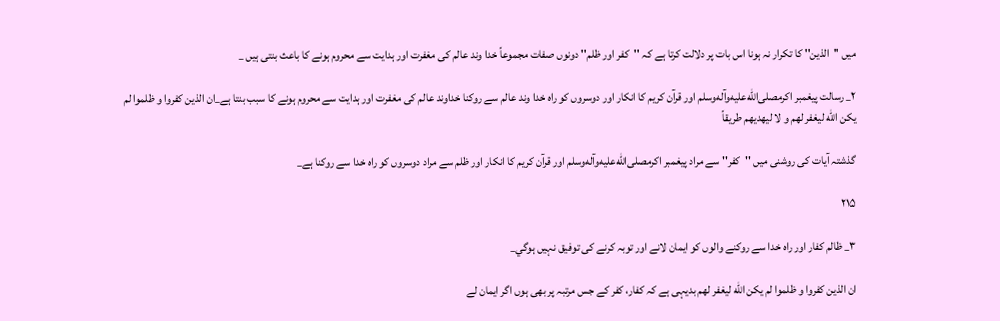ميں ''الذين'' كا تكرار نہ ہونا اس بات پر دلالت كرتا ہے كہ ''كفر اور ظلم'' دونوں صفات مجموعاً خدا وند عالم كى مغفرت اور ہدايت سے محروم ہونے كا باعث بنتى ہيں _

۲_ رسالت پيغمبر اكرمصلى‌الله‌عليه‌وآله‌وسلم اور قرآن كريم كا انكار اور دوسروں كو راہ خدا وند عالم سے روكنا خداوند عالم كى مغفرت اور ہدايت سے محروم ہونے كا سبب بنتا ہے_ان الذين كفروا و ظلموا لم يكن الله ليغفر لهم و لا ليهديهم طريقاً

گذشتہ آيات كى روشنى ميں ''كفر'' سے مراد پيغمبر اكرمصلى‌الله‌عليه‌وآله‌وسلم اور قرآن كريم كا انكار اور ظلم سے مراد دوسروں كو راہ خدا سے روكنا ہے_

۲۱۵

۳_ ظالم كفار اور راہ خدا سے روكنے والوں كو ايمان لانے اور توبہ كرنے كى توفيق نہيں ہوگي_

ان الذين كفروا و ظلموا لم يكن الله ليغفر لهم بديہى ہے كہ كفار، كفر كے جس مرتبہ پر بھى ہوں اگر ايمان لے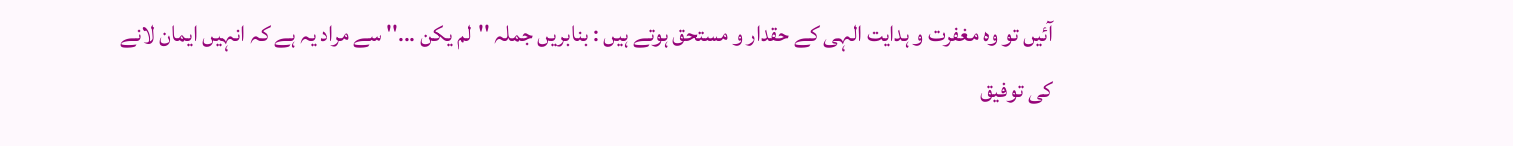آئيں تو وہ مغفرت و ہدايت الہى كے حقدار و مستحق ہوتے ہيں : بنابريں جملہ ''لم يكن ...'' سے مراد يہ ہے كہ انہيں ايمان لانے كى توفيق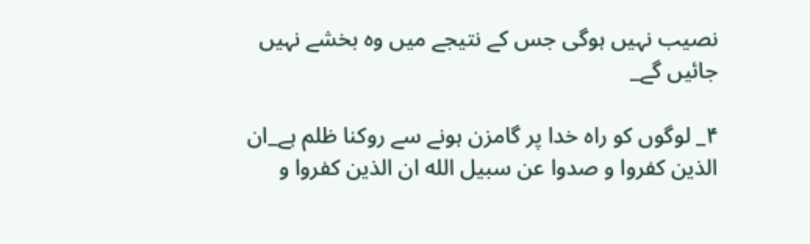نصيب نہيں ہوگى جس كے نتيجے ميں وہ بخشے نہيں جائيں گے_

۴_ لوگوں كو راہ خدا پر گامزن ہونے سے روكنا ظلم ہے_ان الذين كفروا و صدوا عن سبيل الله ان الذين كفروا و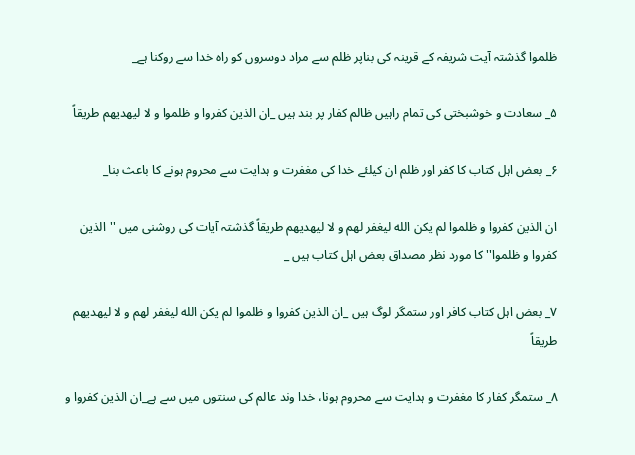ظلموا گذشتہ آيت شريفہ كے قرينہ كى بناپر ظلم سے مراد دوسروں كو راہ خدا سے روكنا ہے_

۵_ سعادت و خوشبختى كى تمام راہيں ظالم كفار پر بند ہيں _ان الذين كفروا و ظلموا و لا ليهديهم طريقاً

۶_ بعض اہل كتاب كا كفر اور ظلم ان كيلئے خدا كى مغفرت و ہدايت سے محروم ہونے كا باعث بنا_

ان الذين كفروا و ظلموا لم يكن الله ليغفر لهم و لا ليهديهم طريقاً گذشتہ آيات كى روشنى ميں ''الذين كفروا و ظلموا'' كا مورد نظر مصداق بعض اہل كتاب ہيں _

۷_ بعض اہل كتاب كافر اور ستمگر لوگ ہيں _ان الذين كفروا و ظلموا لم يكن الله ليغفر لهم و لا ليهديهم طريقاً

۸_ ستمگر كفار كا مغفرت و ہدايت سے محروم ہونا، خدا وند عالم كى سنتوں ميں سے ہے_ان الذين كفروا و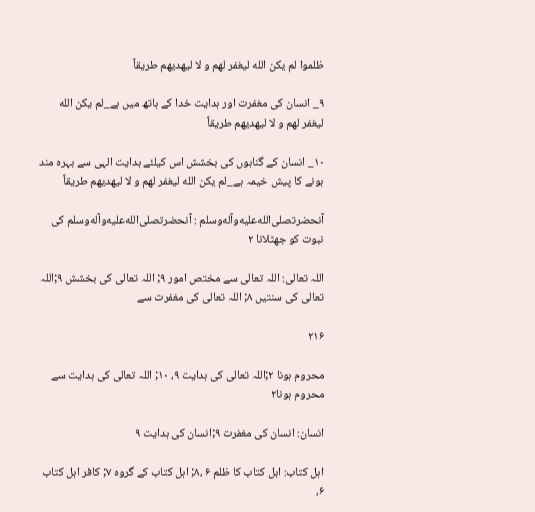ظلموا لم يكن الله ليغفر لهم و لا ليهديهم طريقاً

۹_ انسان كى مغفرت اور ہدايت خدا كے ہاتھ ميں ہے_لم يكن الله ليغفر لهم و لا ليهديهم طريقاً

۱۰_ انسان كے گناہوں كى بخشش اس كيلئے ہدايت الہى سے بہرہ مند ہونے كا پيش خيمہ ہے_لم يكن الله ليغفر لهم و لا ليهديهم طريقاً

آنحضرتصلى‌الله‌عليه‌وآله‌وسلم : آنحضرتصلى‌الله‌عليه‌وآله‌وسلم كى نبوت كو جھٹلانا ۲

اللہ تعالى: اللہ تعالى سے مختص امور ۹; اللہ تعالى كى بخشش ۹;اللہ تعالى كى سنتيں ۸; اللہ تعالى كى مغفرت سے

۲۱۶

محروم ہونا ۲;اللہ تعالى كى ہدايت ۹، ۱۰; اللہ تعالى كى ہدايت سے محروم ہونا۲

انسان: انسان كى مغفرت ۹;انسان كى ہدايت ۹

اہل كتاب: اہل كتاب كا ظلم ۶ ،۸; اہل كتاب كے گروہ ۷; كافر اہل كتاب ۶،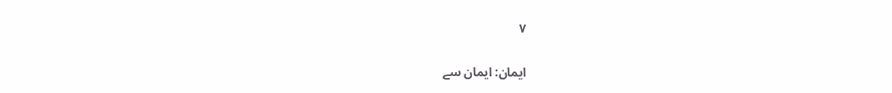۷

ايمان: ايمان سے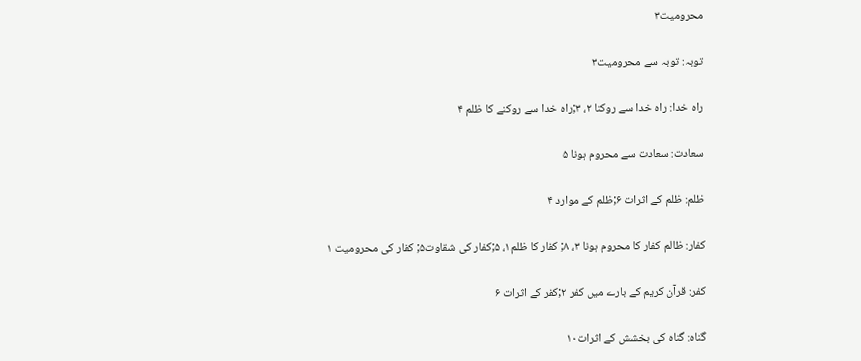محروميت۳

توبہ: توبہ سے محروميت۳

راہ خدا: راہ خدا سے روكنا ۲، ۳;راہ خدا سے روكنے كا ظلم ۴

سعادت: سعادت سے محروم ہونا ۵

ظلم: ظلم كے اثرات ۶;ظلم كے موارد ۴

كفار: ظالم كفار كا محروم ہونا ۳، ۸; كفار كا ظلم۱، ۵;كفار كى شقاوت۵; كفار كى محروميت ۱

كفر: قرآن كريم كے بارے ميں كفر ۲;كفر كے اثرات ۶

گناہ: گناہ كى بخشش كے اثرات۱۰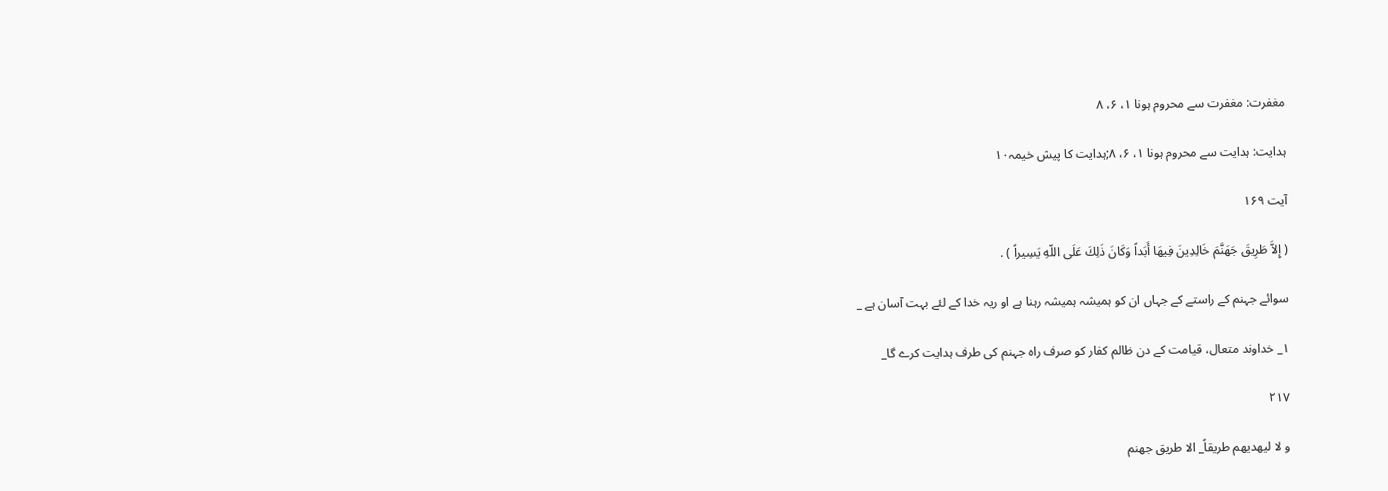مغفرت: مغفرت سے محروم ہونا ۱، ۶، ۸

ہدايت: ہدايت سے محروم ہونا ۱، ۶، ۸;ہدايت كا پيش خيمہ۱۰

آیت ۱۶۹

( إِلاَّ طَرِيقَ جَهَنَّمَ خَالِدِينَ فِيهَا أَبَداً وَكَانَ ذَلِكَ عَلَى اللّهِ يَسِيراً ) .

سوائے جہنم كے راستے كے جہاں ان كو ہميشہ ہميشہ رہنا ہے او ريہ خدا كے لئے بہت آسان ہے _

۱_ خداوند متعال، قيامت كے دن ظالم كفار كو صرف راہ جہنم كى طرف ہدايت كرے گا_

۲۱۷

و لا ليهديهم طريقاً_ الا طريق جهنم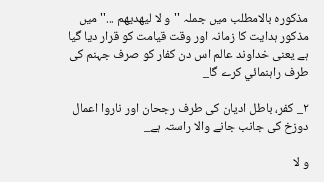مذكورہ بالامطلب ميں جملہ ''و لا ليھديھم ...'' ميں مذكور ہدايت كا زمانہ اور وقت قيامت كو قرار ديا گيا ہے يعنى خداوند عالم اس دن كفار كو صرف جہنم كى طرف راہنمائي كرے گا_

۲_ كفر، باطل اديان كى طرف رجحان اور ناروا اعمال دوزخ كى جانب جانے والا راستہ ہے_

و لا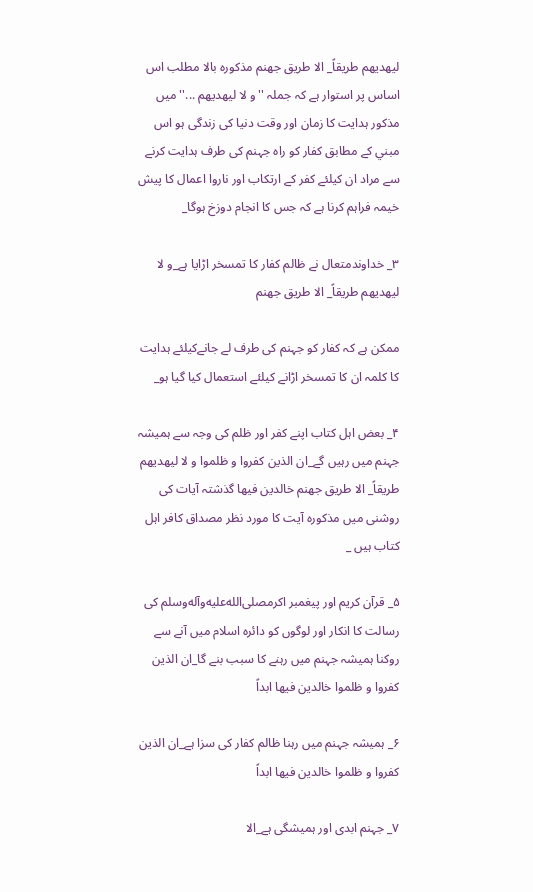ليهديهم طريقاً_ الا طريق جهنم مذكورہ بالا مطلب اس اساس پر استوار ہے كہ جملہ ''و لا ليھديھم ...'' ميں مذكور ہدايت كا زمان اور وقت دنيا كى زندگى ہو اس مبني كے مطابق كفار كو راہ جہنم كى طرف ہدايت كرنے سے مراد ان كيلئے كفر كے ارتكاب اور ناروا اعمال كا پيش خيمہ فراہم كرنا ہے كہ جس كا انجام دوزخ ہوگا_

۳_ خداوندمتعال نے ظالم كفار كا تمسخر اڑايا ہے_و لا ليهديهم طريقاً_ الا طريق جهنم

ممكن ہے كہ كفار كو جہنم كى طرف لے جانےكيلئے ہدايت كا كلمہ ان كا تمسخر اڑانے كيلئے استعمال كيا گيا ہو_

۴_ بعض اہل كتاب اپنے كفر اور ظلم كى وجہ سے ہميشہ جہنم ميں رہيں گے_ان الذين كفروا و ظلموا و لا ليهديهم طريقاً_ الا طريق جهنم خالدين فيها گذشتہ آيات كى روشنى ميں مذكورہ آيت كا مورد نظر مصداق كافر اہل كتاب ہيں _

۵_ قرآن كريم اور پيغمبر اكرمصلى‌الله‌عليه‌وآله‌وسلم كى رسالت كا انكار اور لوگوں كو دائرہ اسلام ميں آنے سے روكنا ہميشہ جہنم ميں رہنے كا سبب بنے گا_ان الذين كفروا و ظلموا خالدين فيها ابداً

۶_ ہميشہ جہنم ميں رہنا ظالم كفار كى سزا ہے_ان الذين كفروا و ظلموا خالدين فيها ابداً

۷_ جہنم ابدى اور ہميشگى ہے_الا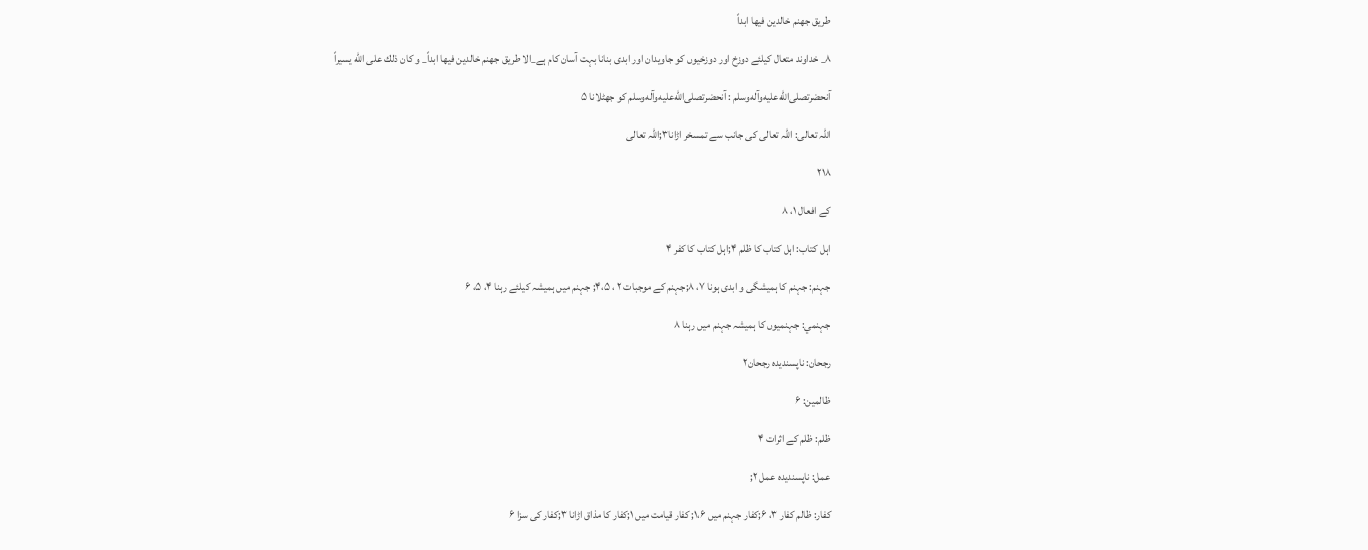طريق جهنم خالدين فيها ابداً

۸_ خداوند متعال كيلئے دوزخ اور دوزخيوں كو جاويدان اور ابدى بنانا بہت آسان كام ہے_الا طريق جهنم خالدين فيها ابداً_ و كان ذلك على الله يسيراً

آنحضرتصلى‌الله‌عليه‌وآله‌وسلم : آنحضرتصلى‌الله‌عليه‌وآله‌وسلم كو جھٹلانا ۵

اللہ تعالى: اللہ تعالى كى جانب سے تمسخر اڑانا۳;اللہ تعالى

۲۱۸

كے افعال ۱، ۸

اہل كتاب: اہل كتاب كا ظلم ۴;اہل كتاب كا كفر ۴

جہنم: جہنم كا ہميشگى و ابدى ہونا ۷، ۸;جہنم كے موجبات ۲ ، ۴،۵; جہنم ميں ہميشہ كيلئے رہنا ۴، ۵، ۶

جہنمي: جہنميوں كا ہميشہ جہنم ميں رہنا ۸

رجحان: ناپسنديدہ رجحان۲

ظالمين: ۶

ظلم: ظلم كے اثرات ۴

عمل: ناپسنديدہ عمل ۲;

كفار: ظالم كفار ۳، ۶;كفار جہنم ميں ۱،۶; كفار قيامت ميں ۱;كفار كا مذاق اڑانا ۳;كفار كى سزا ۶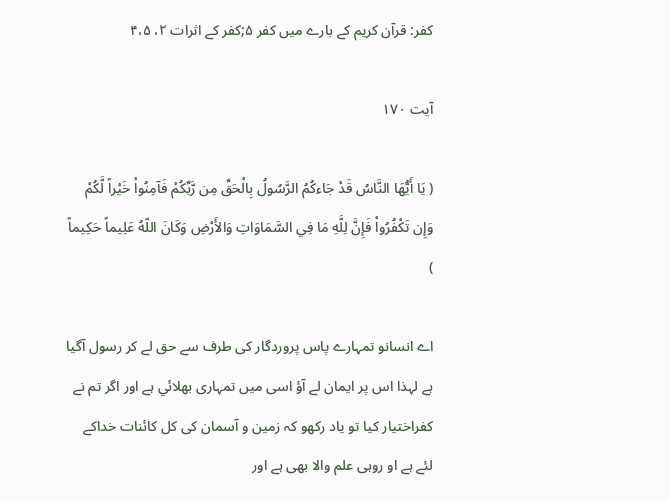كفر: قرآن كريم كے بارے ميں كفر ۵;كفر كے اثرات ۲، ۴،۵

آیت ۱۷۰

( يَا أَيُّهَا النَّاسُ قَدْ جَاءكُمُ الرَّسُولُ بِالْحَقِّ مِن رَّبِّكُمْ فَآمِنُواْ خَيْراً لَّكُمْ وَإِن تَكْفُرُواْ فَإِنَّ لِلَّهِ مَا فِي السَّمَاوَاتِ وَالأَرْضِ وَكَانَ اللّهُ عَلِيماً حَكِيماً )

اے انسانو تمہارے پاس پروردگار كى طرف سے حق لے كر رسول آگيا ہے لہذا اس پر ايمان لے آؤ اسى ميں تمہارى بھلائي ہے اور اگر تم نے كفراختيار كيا تو ياد ركھو كہ زمين و آسمان كى كل كائنات خداكے لئے ہے او روہى علم والا بھى ہے اور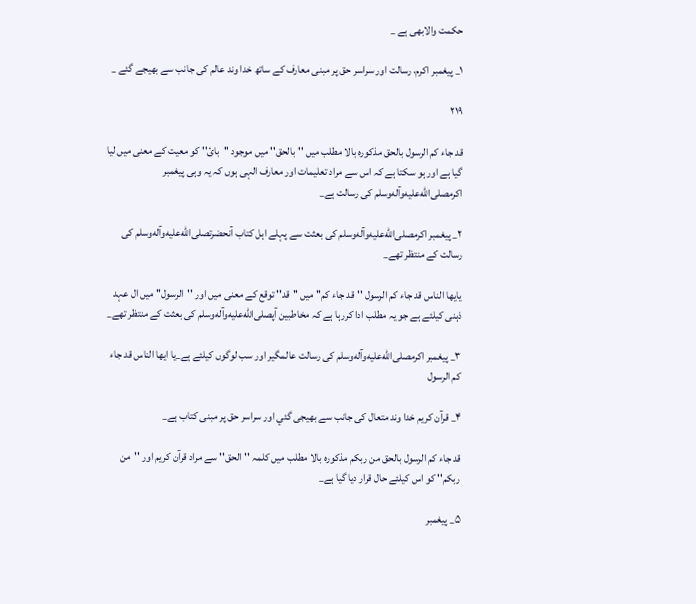حكمت والابھى ہے _

۱_ پيغمبر اكرم، رسالت اور سراسر حق پر مبنى معارف كے ساتھ خدا وند عالم كى جانب سے بھيجے گئے _

۲۱۹

قد جاء كم الرسول بالحق مذكورہ بالا مطلب ميں ''بالحق'' ميں موجود ''بائ'' كو معيت كے معنى ميں ليا گيا ہے اور ہو سكتا ہے كہ اس سے مراد تعليمات اور معارف الہى ہوں كہ يہ وہى پيغمبر اكرمصلى‌الله‌عليه‌وآله‌وسلم كى رسالت ہے_

۲_ پيغمبر اكرمصلى‌الله‌عليه‌وآله‌وسلم كى بعثت سے پہلے اہل كتاب آنحضرتصلى‌الله‌عليه‌وآله‌وسلم كى رسالت كے منتظر تھے_

يايها الناس قد جاء كم الرسول ''قد جاء كم'' ميں ''قد'' توقع كے معنى ميں اور ''الرسول'' ميں ال عہد ذہنى كيلئے ہے جو يہ مطلب ادا كررہا ہے كہ مخاطبين آپصلى‌الله‌عليه‌وآله‌وسلم كى بعثت كے منتظر تھے_

۳_ پيغمبر اكرمصلى‌الله‌عليه‌وآله‌وسلم كى رسالت عالمگير اور سب لوگوں كيلئے ہے_يا ايها الناس قد جاء كم الرسول

۴_ قرآن كريم خدا وند متعال كى جانب سے بھيجى گئي اور سراسر حق پر مبنى كتاب ہے_

قد جاء كم الرسول بالحق من ربكم مذكورہ بالا مطلب ميں كلمہ ''الحق'' سے مراد قرآن كريم اور ''من ربكم'' كو اس كيلئے حال قرار ديا گيا ہے_

۵_ پيغمبر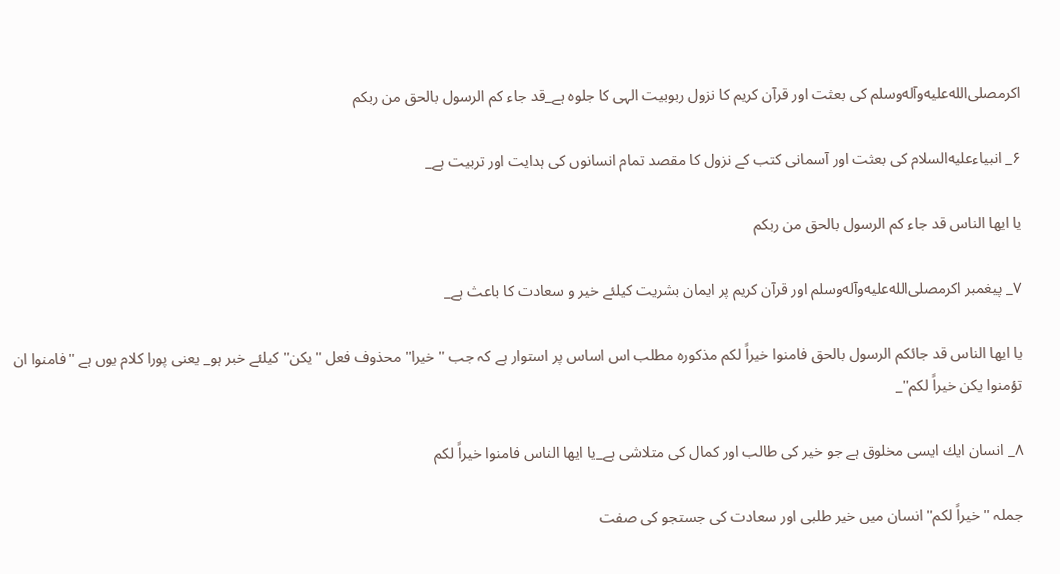اكرمصلى‌الله‌عليه‌وآله‌وسلم كى بعثت اور قرآن كريم كا نزول ربوبيت الہى كا جلوہ ہے_قد جاء كم الرسول بالحق من ربكم

۶_ انبياءعليه‌السلام كى بعثت اور آسمانى كتب كے نزول كا مقصد تمام انسانوں كى ہدايت اور تربيت ہے_

يا ايها الناس قد جاء كم الرسول بالحق من ربكم

۷_ پيغمبر اكرمصلى‌الله‌عليه‌وآله‌وسلم اور قرآن كريم پر ايمان بشريت كيلئے خير و سعادت كا باعث ہے_

يا ايها الناس قد جائكم الرسول بالحق فامنوا خيراً لكم مذكورہ مطلب اس اساس پر استوار ہے كہ جب ''خيرا'' محذوف فعل ''يكن'' كيلئے خبر ہو_ يعنى پورا كلام يوں ہے ''فامنوا ان تؤمنوا يكن خيراً لكم''_

۸_ انسان ايك ايسى مخلوق ہے جو خير كى طالب اور كمال كى متلاشى ہے_يا ايها الناس فامنوا خيراً لكم

جملہ ''خيراً لكم'' انسان ميں خير طلبى اور سعادت كى جستجو كى صفت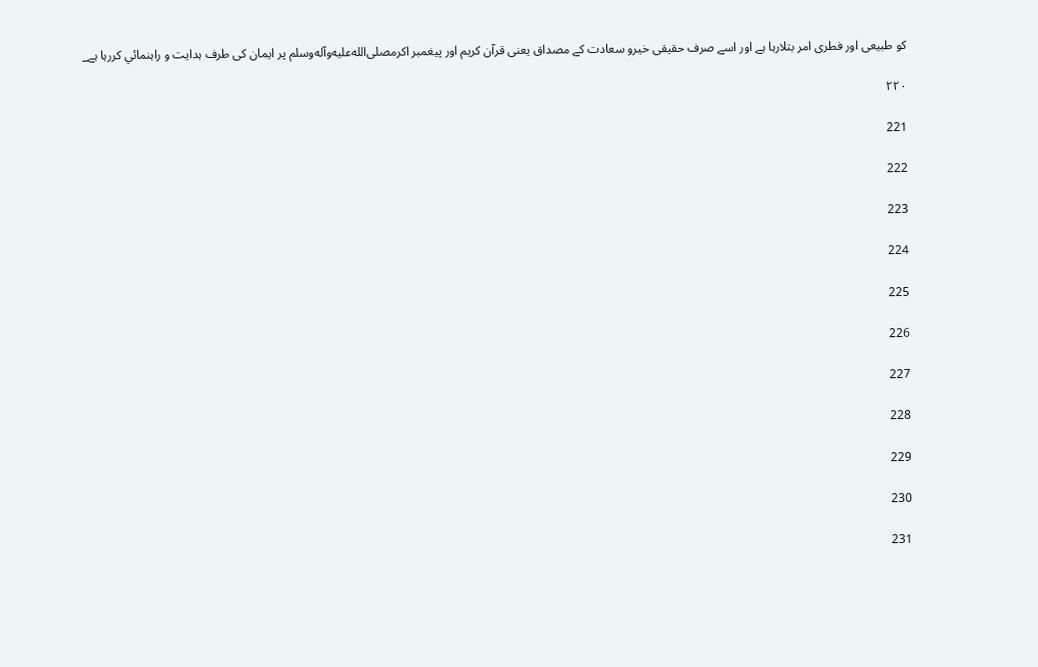كو طبيعى اور فطرى امر بتلارہا ہے اور اسے صرف حقيقى خيرو سعادت كے مصداق يعنى قرآن كريم اور پيغمبر اكرمصلى‌الله‌عليه‌وآله‌وسلم پر ايمان كى طرف ہدايت و راہنمائي كررہا ہے_

۲۲۰

221

222

223

224

225

226

227

228

229

230

231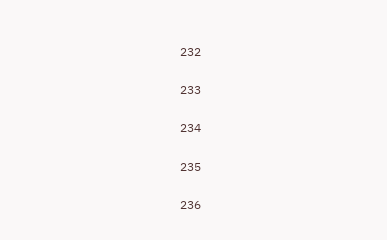232

233

234

235

236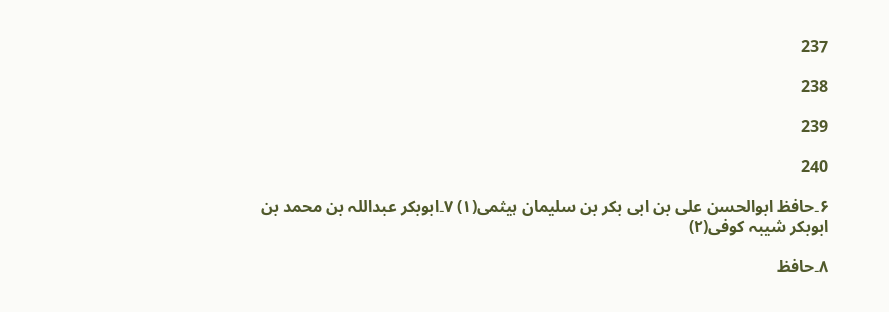237

238

239

240

۶۔حافظ ابوالحسن علی بن ابی بکر بن سلیمان ہیثمی(۱) ۷۔ابوبکر عبداللہ بن محمد بن ابوبکر شیبہ کوفی(۲)

۸۔حافظ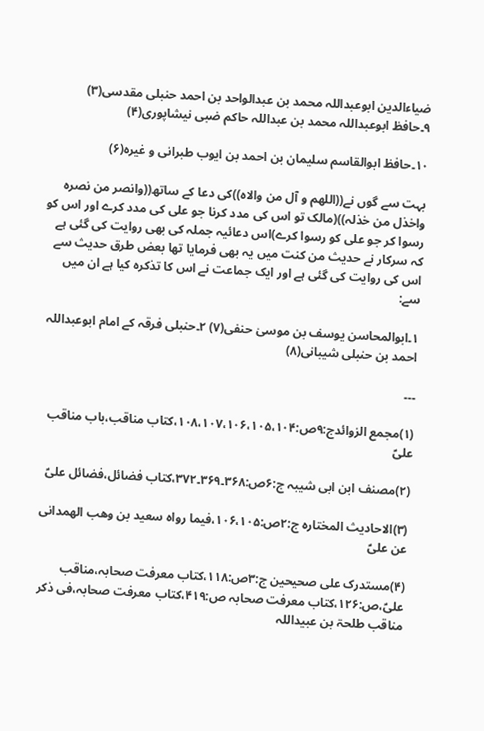ضیاءالدین ابوعبداللہ محمد بن عبدالواحد بن احمد حنبلی مقدسی(۳) ۹۔حافظ ابوعبداللہ محمد بن عبداللہ حاکم ضبی نیشاپوری(۴)

۱۰۔حافظ ابوالقاسم سلیمان بن احمد بن ایوب طبرانی و غیرہ(۶)

بہت سے گوں نے((اللھم و آل من والاہ))کی دعا کے ساتھ((وانصر من نصرہ واخذل من خذلہ))(مالک تو اس کی مدد کرنا جو علی کی مدد کرے اور اس کو رسوا کر جو علی کو رسوا کرے)اس دعائیہ جملہ کی بھی روایت کی گئی ہے کہ سرکار نے حدیث من کنت میں یہ بھی فرمایا تھا بعض طرق حدیث سے اس کی روایت کی گئی ہے اور ایک جماعت نے اس کا تذکرہ کیا ہے ان میں سے:

۱۔ابوالمحاسن یوسف بن موسیٰ حنفی(۷) ۲۔حنبلی فرقہ کے امام ابوعبداللہ احمد بن حنبلی شیبانی(۸)

۔۔۔

(۱)مجمع الزوائدج:۹ص:۱۰۸،۱۰۷،۱۰۶،۱۰۵،۱۰۴،کتاب مناقب،باب مناقب علیؑ

(۲)مصنف ابن ابی شیبہ ج:۶ص:۳۶۸۔۳۶۹۔۳۷۲،کتاب فضائل،فضائل علیؑ

(۳)الاحادیث المختارہ ج:۲ص:۱۰۶،۱۰۵،فیما رواہ سعید بن وھب الھمدانی عن علیؑ

(۴)مستدرک علی صحیحین ج:۳ص:۱۱۸،کتاب معرفت صحابہ،مناقب علیؑ،ص:۱۲۶،کتاب معرفت صحابہ ص:۴۱۹،کتاب معرفت صحابہ،فی ذکر مناقب طلحۃ بن عبیداللہ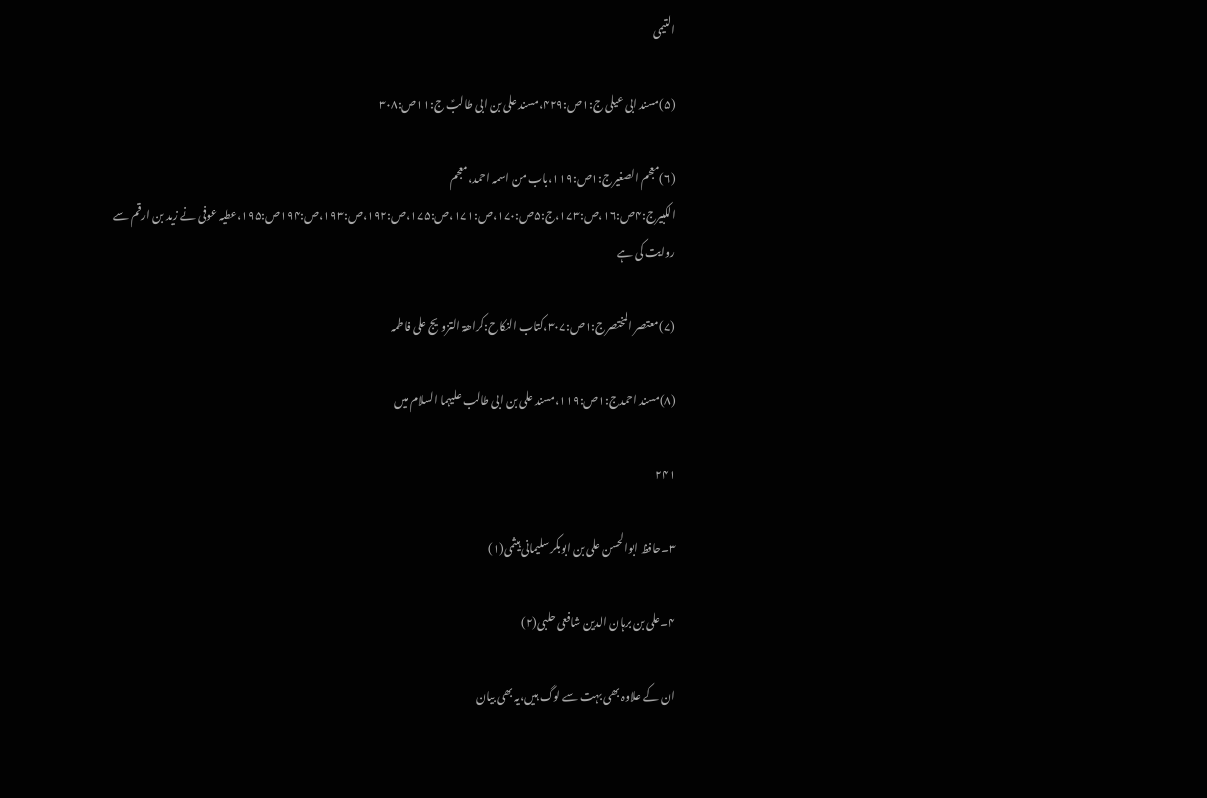التیمی

(۵)مسند ابی عیلی ج:۱ص:۴۲۹،مسند علی بن ابی طالبؑ ج:۱۱ص:۳۰۸

(۶)معجم الصغیرج:۱ص:۱۱۹،باب من اسمہ احمد،معجم الکبیرج:۴ص:۱۶،ص:۱۷۳،ج:۵ص:۱۷۰،ص:۱۷۱،ص:۱۷۵،ص:۱۹۲،ص:۱۹۳،ص:۱۹۴ص:۱۹۵،عطیہ عوفی نے زید بن ارقم سے روایت کی ہے

(۷)معتصر المختصرج:۱ص:۳۰۷،کتاب النکاح:کراھۃ التزویج علی فاطمہ

(۸)مسند احمدج:۱ص:۱۱۹،مسند علی بن ابی طالب علیہما السلام میں

۲۴۱

۳۔حافظ ابوالحسن علی بن ابوبکر سلیمانی ہیثمی(۱)

۴۔علی بن برہان الدین شافعی حلبی(۲)

ان کے علاوہ بھی بہت سے لوگ ہیں،یہ بھی بیان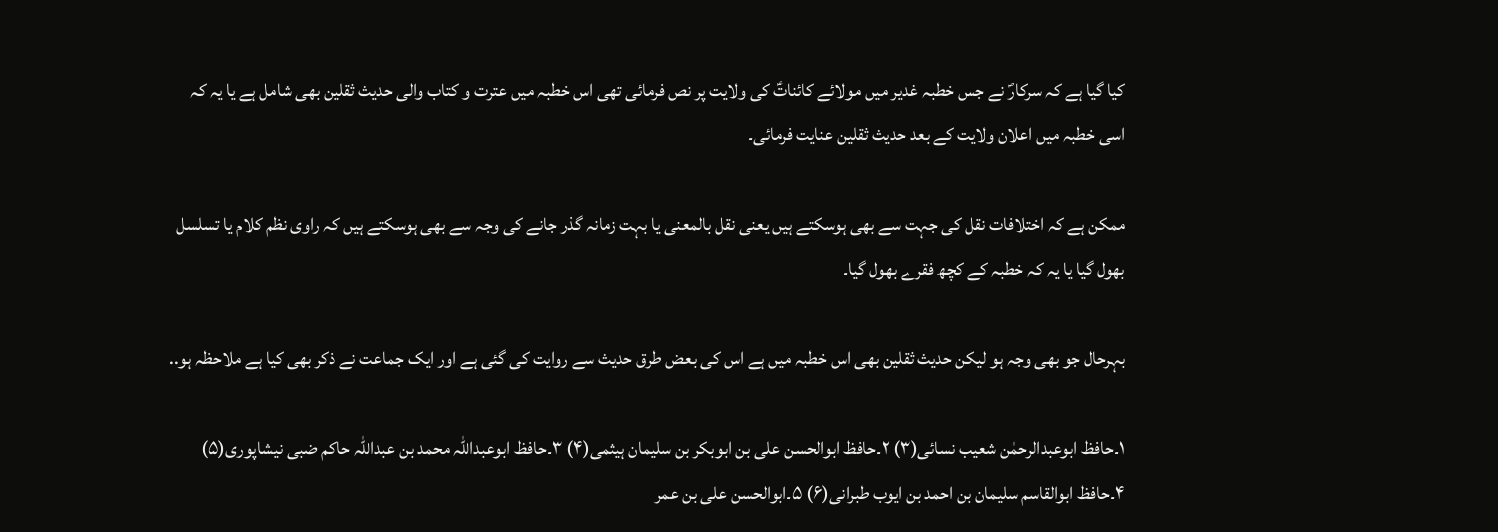کیا گیا ہے کہ سرکارؐ نے جس خطبہ غدیر میں مولائے کائناتؑ کی ولایت پر نص فرمائی تھی اس خطبہ میں عترت و کتاب والی حدیث ثقلین بھی شامل ہے یا یہ کہ اسی خطبہ میں اعلان ولایت کے بعد حدیث ثقلین عنایت فرمائی۔

ممکن ہے کہ اختلافات نقل کی جہت سے بھی ہوسکتے ہیں یعنی نقل بالمعنی یا بہت زمانہ گذر جانے کی وجہ سے بھی ہوسکتے ہیں کہ راوی نظم کلام یا تسلسل بھول گیا یا یہ کہ خطبہ کے کچھ فقرے بھول گیا۔

بہرحال جو بھی وجہ ہو لیکن حدیث ثقلین بھی اس خطبہ میں ہے اس کی بعض طرق حدیث سے روایت کی گئی ہے اور ایک جماعت نے ذکر بھی کیا ہے ملاحظہ ہو..

۱۔حافظ ابوعبدالرحمٰن شعیب نسائی(۳) ۲۔حافظ ابوالحسن علی بن ابوبکر بن سلیمان ہیثمی(۴) ۳۔حافظ ابوعبداللہ محمد بن عبداللہ حاکم ضبی نیشاپوری(۵) ۴۔حافظ ابوالقاسم سلیمان بن احمد بن ایوب طبرانی(۶) ۵۔ابوالحسن علی بن عمر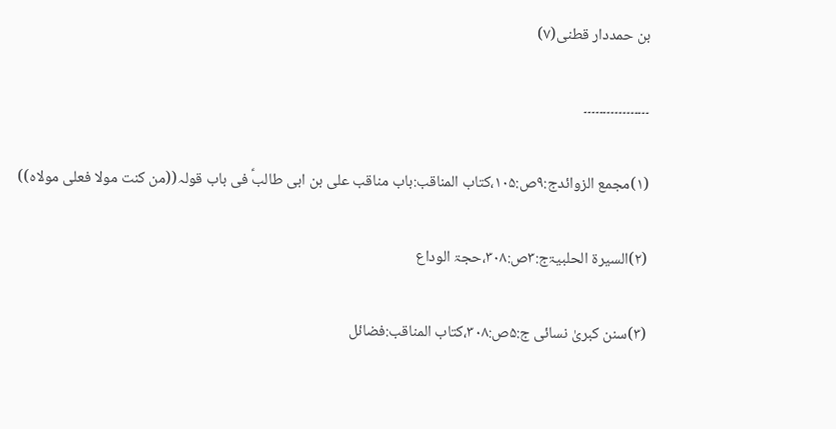بن حمددار قطنی(۷)

۔۔۔۔۔۔۔۔۔۔۔۔۔۔۔۔۔

(۱)مجمع الزوائدج:۹ص:۱۰۵،کتاب المناقب:باب مناقب علی بن ابی طالبؑ فی باب قولہ((من کنت مولا فعلی مولاہ))

(۲)السیرۃ الحلبیۃج:۳ص:۳۰۸،حجۃ الوداع

(۳)سنن کبریٰ نسائی ج:۵ص:۳۰۸،کتاب المناقب:فضائل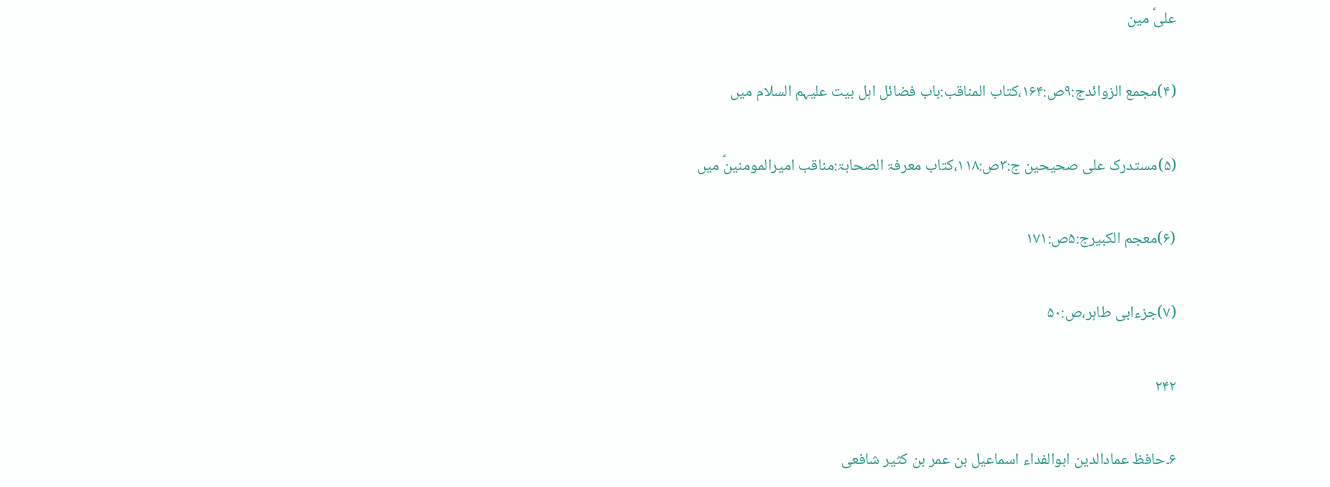علیؑ مین

(۴)مجمع الزوائدج:۹ص:۱۶۴،کتاب المناقب:باب فضائل اہل بیت علیہم السلام میں

(۵)مستدرک علی صحیحین ج:۳ص:۱۱۸،کتاب معرفۃ الصحابۃ:مناقب امیرالمومنینؑ میں

(۶)معجم الکبیرج:۵ص:۱۷۱

(۷)جزءابی طاہر،ص:۵۰

۲۴۲

۶۔حافظ عمادالدین ابوالفداء اسماعیل بن عمر بن کثیر شافعی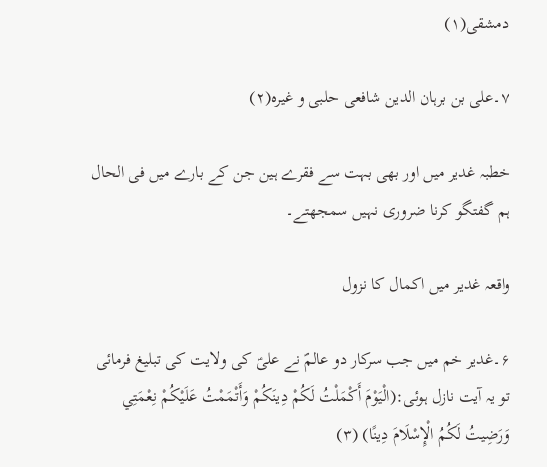دمشقی(۱)

۷۔علی بن برہان الدین شافعی حلبی و غیرہ(۲)

خطبہ غدیر میں اور بھی بہت سے فقرے ہین جن کے بارے میں فی الحال ہم گفتگو کرنا ضروری نہیں سمجھتے۔

واقعہ غدیر میں اکمال کا نزول

۶۔غدیر خم میں جب سرکار دو عالمؐ نے علیؑ کی ولایت کی تبلیغ فرمائی تو یہ آیت نازل ہوئی:(الْيَوْمَ أَكْمَلْتُ لَكُمْ دِينَكُمْ وَأَتْمَمْتُ عَلَيْكُمْ نِعْمَتِي وَرَضِيتُ لَكُمُ الْإِسْلَامَ دِينًا) (۳)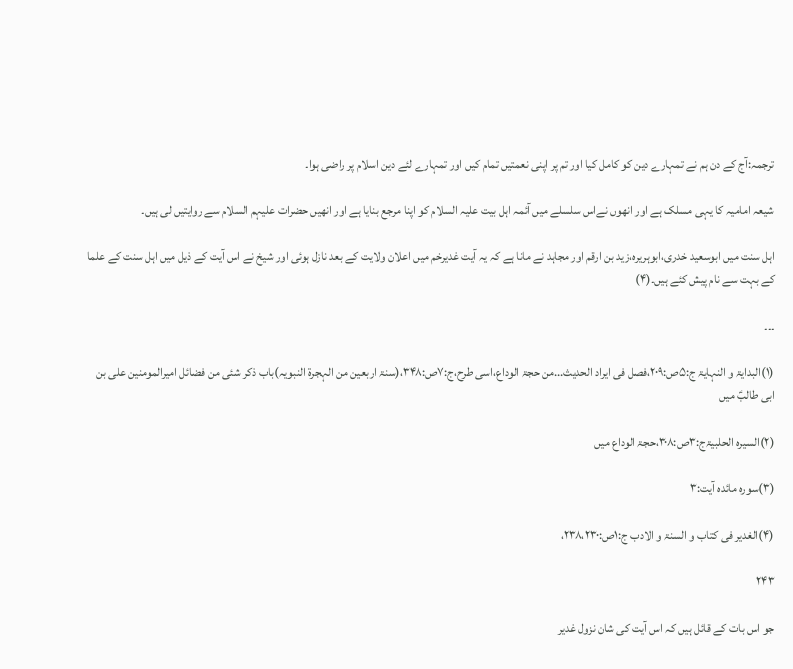ترجمہ:آج کے دن ہم نے تمہارے دین کو کامل کیا اور تم پر اپنی نعمتیں تمام کیں اور تمہارے لئے دین اسلام پر راضی ہوا۔

شیعہ امامیہ کا یہی مسلک ہے اور انھوں نےاس سلسلے میں آئمہ اہل بیت علیہ السلام کو اپنا مرجع بنایا ہے اور انھیں حضرات علیہم السلام سے روایتیں لی ہیں۔

اہل سنت میں ابوسعید خدری،ابوہریرہ،زید بن ارقم اور مجاہد نے مانا ہے کہ یہ آیت غدیرخم میں اعلان ولایت کے بعد نازل ہوئی اور شیخ نے اس آیت کے ذیل میں اہل سنت کے علما کے بہت سے نام پیش کئے ہیں۔(۴)

۔۔۔

(۱)البدایۃ و النہایۃ ج:۵ص:۲۰۹،فصل فی ایراد الحدیث...من حجۃ الوداع،اسی طرح،ج:۷ص:۳۴۸،(سنۃ اربعین من الہجرۃ النبویہ)باب ذکر شئی من فضائل امیرالمومنین علی بن ابی طالبؑ میں

(۲)السیرہ الحلبیۃج:۳ص:۳۰۸،حجۃ الوداع میں

(۳)سورہ مائدہ آیت:۳

(۴)الغدیر فی کتاب و السنۃ و الادب ج:۱ص:۲۳۸،۲۳۰،

۲۴۳

جو اس بات کے قائل ہیں کہ اس آیت کی شان نزول غدیر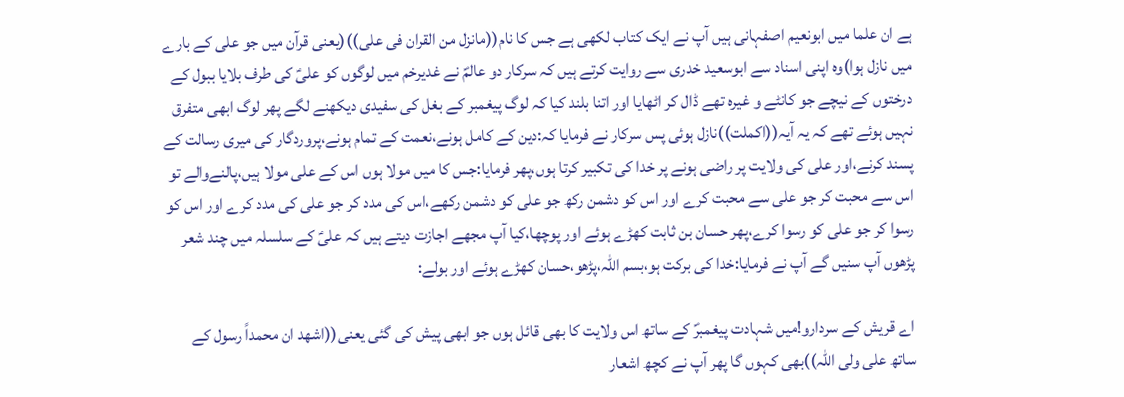ہے ان علما میں ابونعیم اصفہانی ہیں آپ نے ایک کتاب لکھی ہے جس کا نام((مانزل من القران فی علی))(یعنی قرآن میں جو علی کے بارے میں نازل ہوا)وہ اپنی اسناد سے ابوسعید خدری سے روایت کرتے ہیں کہ سرکار دو عالمؐ نے غدیرخم میں لوگوں کو علیؑ کی طرف بلایا ببول کے درختوں کے نیچے جو کانٹے و غیرہ تھے ڈال کر اٹھایا اور اتنا بلند کیا کہ لوگ پیغمبر کے بغل کی سفیدی دیکھنے لگے پھر لوگ ابھی متفرق نہیں ہوئے تھے کہ یہ آیہ((اکملت))نازل ہوئی پس سرکار نے فرمایا کہ:دین کے کامل ہونے،نعمت کے تمام ہونے،پروردگار کی میری رسالت کے پسند کرنے،اور علی کی ولایت پر راضی ہونے پر خدا کی تکبیر کرتا ہوں،پھر فرمایا:جس کا میں مولا ہوں اس کے علی مولا ہیں،پالنےوالے تو اس سے محبت کر جو علی سے محبت کرے اور اس کو دشمن رکھ جو علی کو دشمن رکھے،اس کی مدد کر جو علی کی مدد کرے اور اس کو رسوا کر جو علی کو رسوا کرے،پھر حسان بن ثابت کھڑے ہوئے اور پوچھا،کیا آپ مجھے اجازت دیتے ہیں کہ علیؑ کے سلسلہ میں چند شعر پڑھوں آپ سنیں گے آپ نے فرمایا:خدا کی برکت ہو،بسم اللہ،پڑھو،حسان کھڑے ہوئے اور بولے:

اے قریش کے سردارو!میں شہادت پیغمبرؐ کے ساتھ اس ولایت کا بھی قائل ہوں جو ابھی پیش کی گئی یعنی((اشھد ان محمداً رسول کے ساتھ علی ولی اللہ))بھی کہوں گا پھر آپ نے کچھ اشعار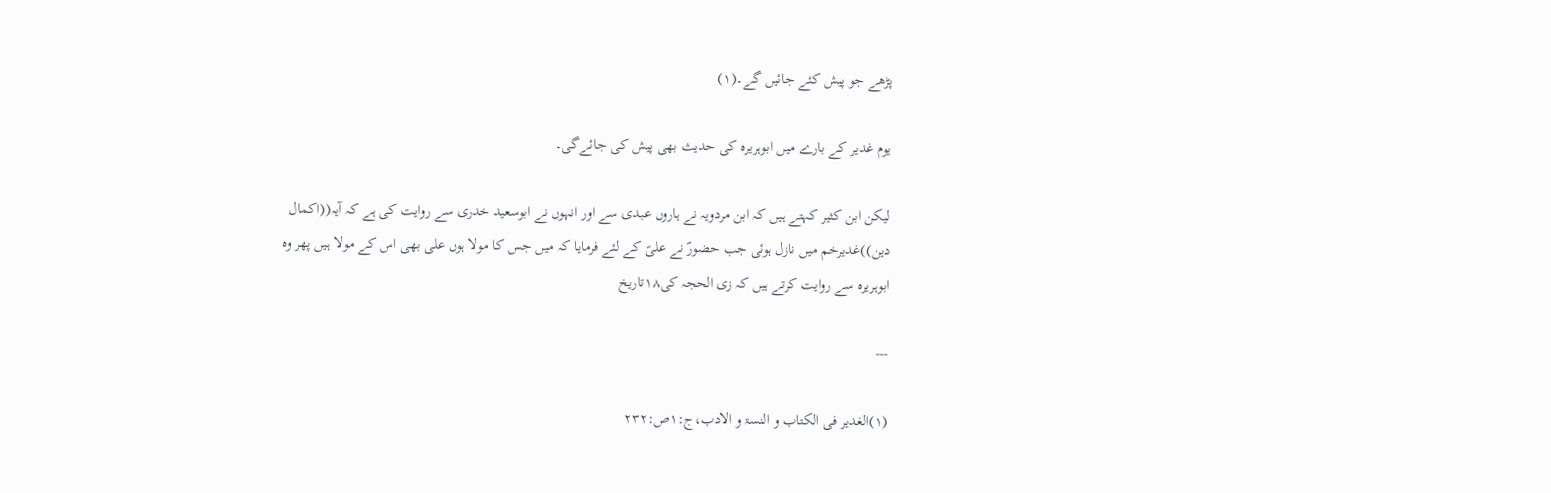پڑھے جو پیش کئے جائیں گے۔(۱)

یوم غدیر کے بارے میں ابوہریرہ کی حدیث بھی پیش کی جائےگی۔

لیکن ابن کثیر کہتے ہیں کہ ابن مردویہ نے ہاروں عبدی سے اور انہوں نے ابوسعید خدری سے روایت کی ہے کہ آیہ((اکمال دین))غدیرخم میں نازل ہوئی جب حضورؐ نے علیؑ کے لئے فرمایا کہ میں جس کا مولا ہوں علی بھی اس کے مولا ہیں پھر وہ ابوہریرہ سے روایت کرتے ہیں کہ زی الحجہ کی۱۸تاریخ

---

(۱)الغدیر فی الکتاب و النسۃ و الادب،ج:۱ص:۲۳۲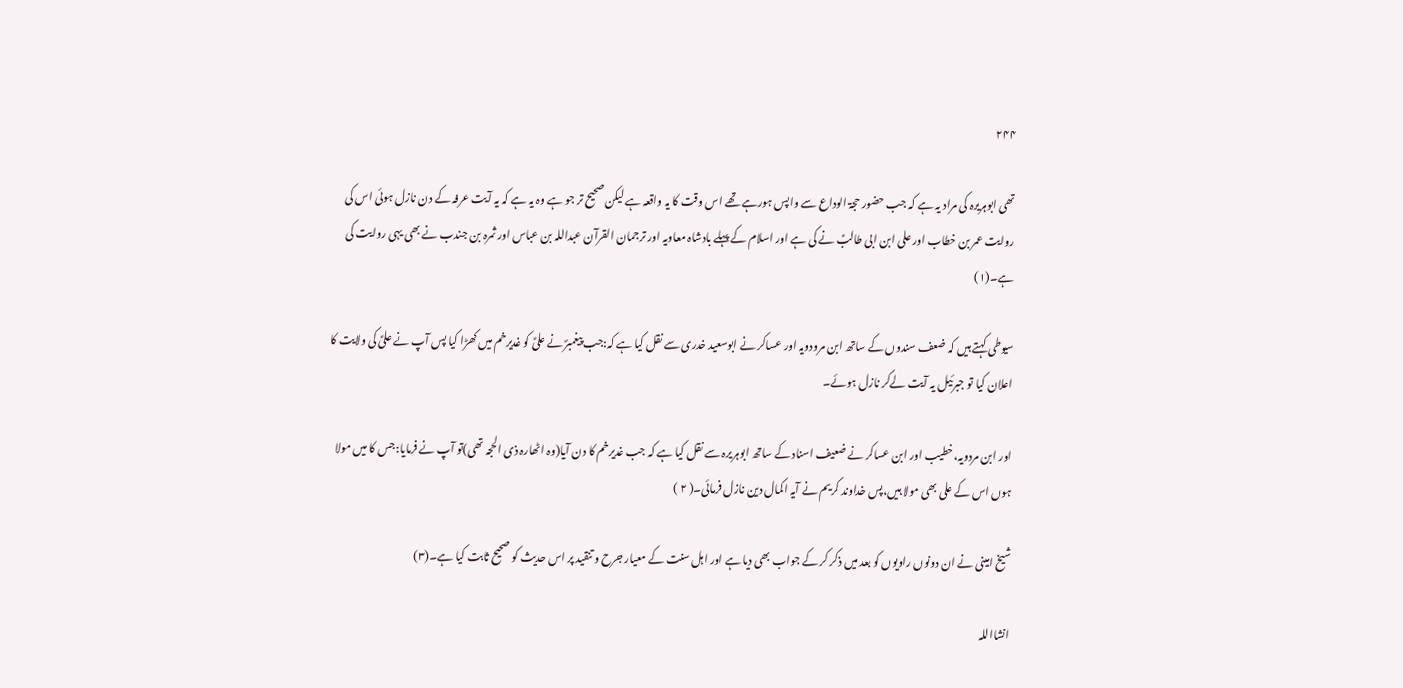۲۴۴

تھی ابوہریرہ کی مراد یہ ہے کہ جب حضور حجۃ الوداع سے واپس ہورہے تھے اس وقت کا یہ واقعہ ہے لیکن صحیح تر جو ہے وہ یہ ہے کہ یہ آیت عرفہ کے دن نازل ہوئی اس کی روایت عمر بن خطاب اور علی ابن ابی طالبؑ نے کی ہے اور اسلام کے پہلے بادشاہ معاویہ اور ترجمان القرآن عبداللہ بن عباس اور ثمرہ بن جندب نے بھی یہی روایت کی ہے۔(۱)

سیوطی کہتے ہیں کہ ضعف سندوں کے ساتھ ابن مرودویہ اور عساکر نے ابوسعید خدری سے نقل کیا ہے کہ:جب پیغمبرؐ نے علیؑ کو غدیرخم میں کھڑا کیا پس آپ نے علیؑ کی ولایت کا اعلان کیا تو جبرئیل یہ آیت لےکر نازل ہوئے۔

اور ابن مردویہ،خطیب اور ابن عساکر نے ضعیف اسناد کے ساتھ ابوہریرہ سے نقل کیا ہے کہ جب غدیرخم کا دن آیا(وہ اٹھارہ ذی الحجہ تھی)تو آپ نے فرمایا:جس کا میں مولا ہوں اس کے علی بھی مولا ہیں،پس خداوند کریم نے آیہ اکمال دین نازل فرمائی۔( ۲ )

شیخ امینی نے ان دونوں راویوں کو بعد میں ذکر کر کے جواب بھی دیا ہے اور اہل سنت کے معیار جرح و تنقید پر اس حدیث کو صحیح ثابت کیا ہے۔(۳)

انشااللہ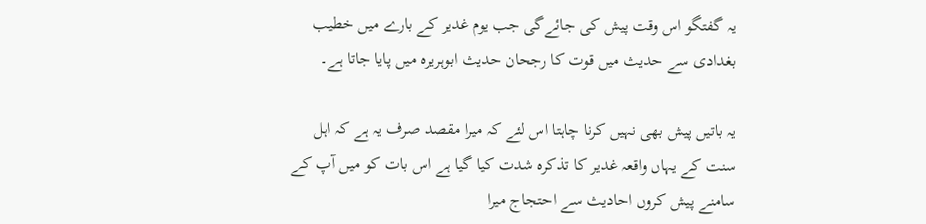یہ گفتگو اس وقت پیش کی جائےگی جب یوم غدیر کے بارے میں خطیب بغدادی سے حدیث میں قوت کا رجحان حدیث ابوہریرہ میں پایا جاتا ہے۔

یہ باتیں پیش بھی نہیں کرنا چاہتا اس لئے کہ میرا مقصد صرف یہ ہے کہ اہل سنت کے یہاں واقعہ غدیر کا تذکرہ شدت کیا گیا ہے اس بات کو میں آپ کے سامنے پیش کروں احادیث سے احتجاج میرا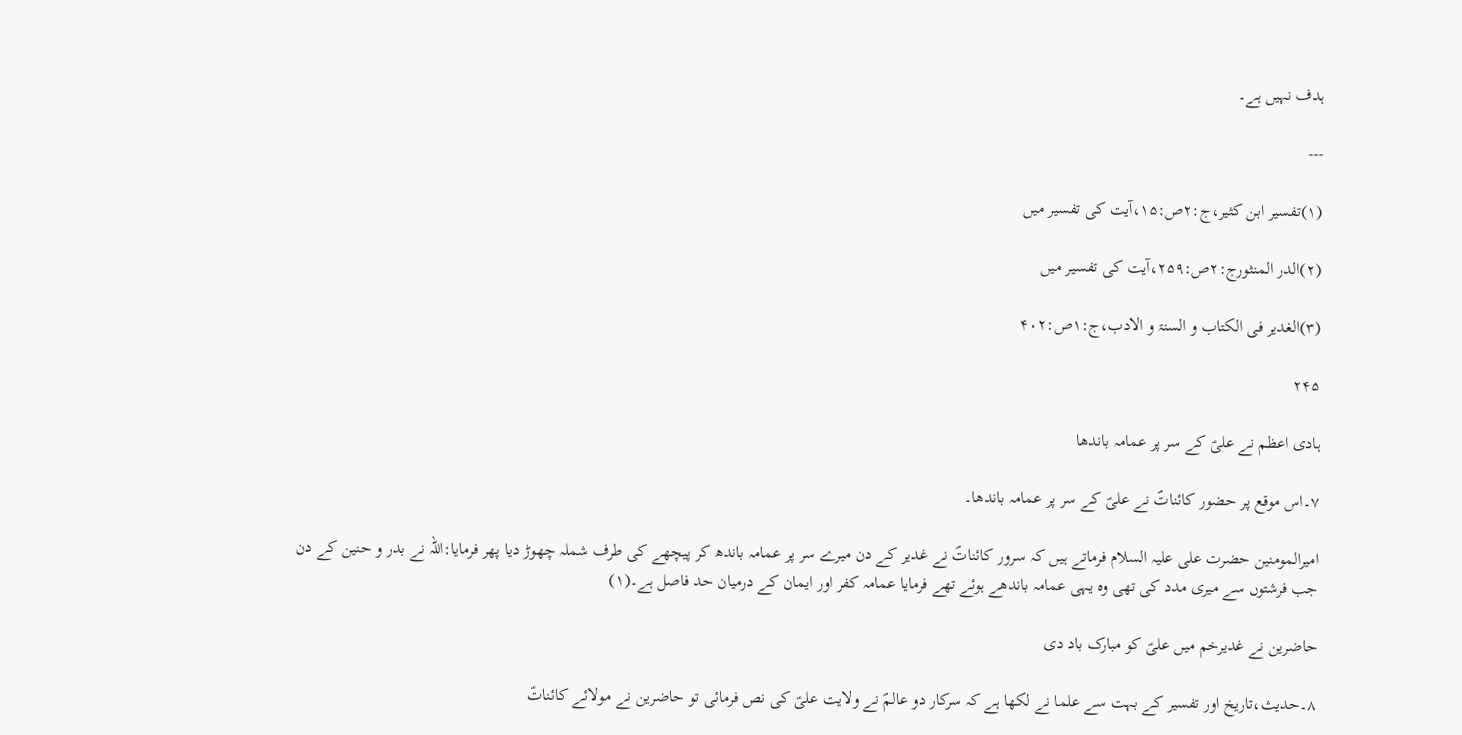ہدف نہیں ہے۔

---

(۱)تفسیر ابن کثیر،ج:۲ص:۱۵،آیت کی تفسیر میں

(۲)الدر المنثورج:۲ص:۲۵۹،آیت کی تفسیر میں

(۳)الغدیر فی الکتاب و السنۃ و الادب،ج:۱ص:۴۰۲

۲۴۵

ہادی اعظم نے علیؑ کے سر پر عمامہ باندھا

۷۔اس موقع پر حضور کائناتؐ نے علیؑ کے سر پر عمامہ باندھا۔

امیرالمومنین حضرت علی علیہ السلام فرماتے ہیں کہ سرور کائناتؐ نے غدیر کے دن میرے سر پر عمامہ باندھ کر پیچھے کی طرف شملہ چھوڑ دیا پھر فرمایا:اللہ نے بدر و حنین کے دن جب فرشتوں سے میری مدد کی تھی وہ یہی عمامہ باندھے ہوئے تھے فرمایا عمامہ کفر اور ایمان کے درمیان حد فاصل ہے۔(۱)

حاضرین نے غدیرخم میں علیؑ کو مبارک باد دی

۸۔حدیث،تاریخ اور تفسیر کے بہت سے علما نے لکھا ہے کہ سرکار دو عالمؐ نے ولایت علیؑ کی نص فرمائی تو حاضرین نے مولائے کائناتؑ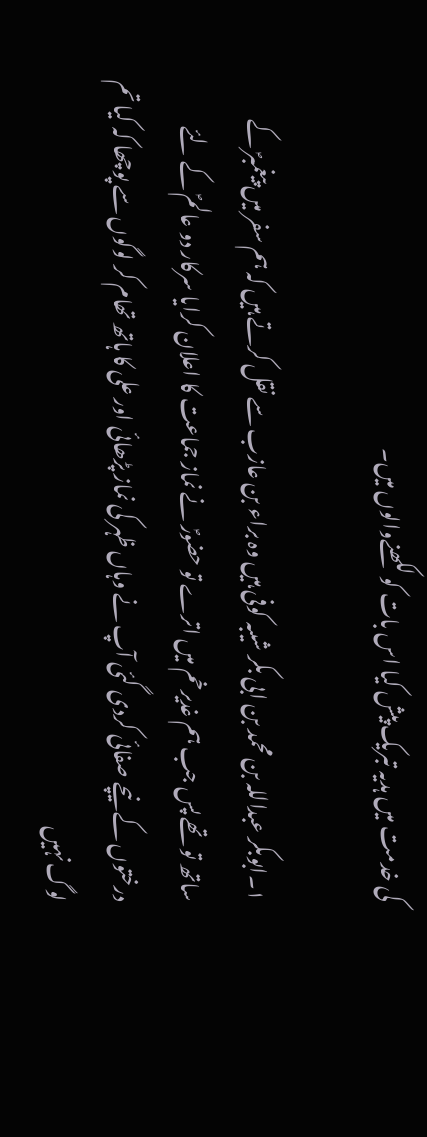کی خدمت میں ہدیہ تبریک پیش کیا اس بات کو لکھنےوالوں میں۔

۱۔ابوبکر عبداللہ بن محمد بن ابی بکر شیبہ کوفی ہیں وہ براء بن عازب سے نقل کرتے ہیں کہ ہم سفر میں پیغمبرؐ کے ساتھ تو تھے پس جب ہم غدیرخم میں اترے تو حضورؐ نے نماز جماعت کا اعلان کرایا سرکار دو عالمؐ کے لئے درختوں کے نیچے صفائی کردی گئی آپ نے وہاں ظہر کی نماز پڑھائی اور علی کا ہاتھ تھام کر لوگوں سے پوچھا کہ کیا تم لوگ نہیں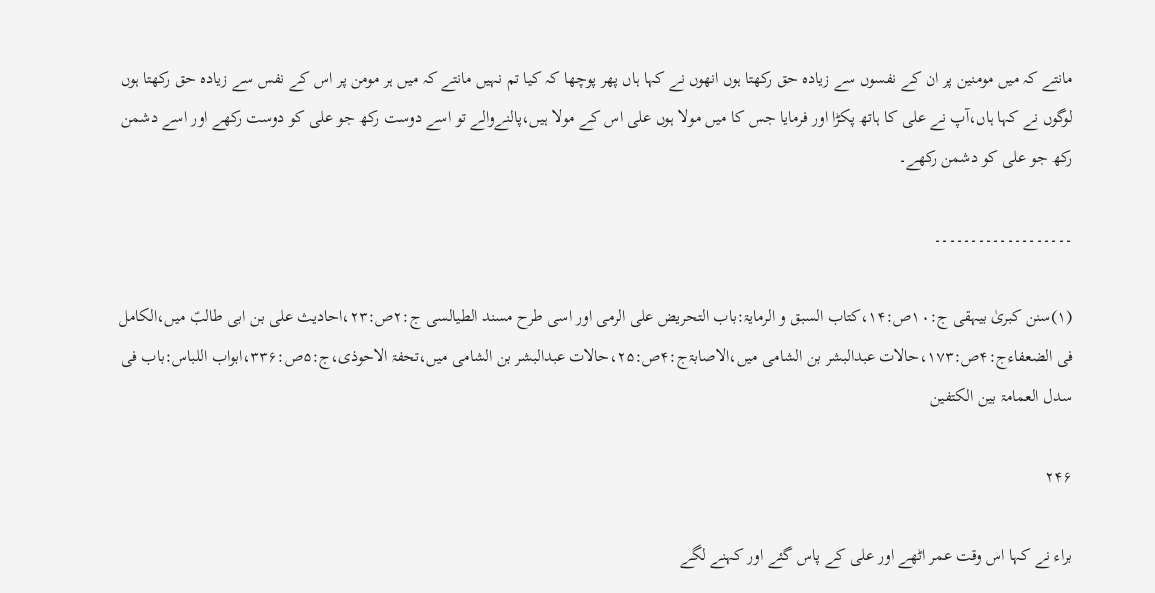مانتے کہ میں مومنین پر ان کے نفسوں سے زیادہ حق رکھتا ہوں انھوں نے کہا ہاں پھر پوچھا کہ کیا تم نہیں مانتے کہ میں ہر مومن پر اس کے نفس سے زیادہ حق رکھتا ہوں لوگوں نے کہا ہاں،آپ نے علی کا ہاتھ پکڑا اور فرمایا جس کا میں مولا ہوں علی اس کے مولا ہیں،پالنےوالے تو اسے دوست رکھ جو علی کو دوست رکھے اور اسے دشمن رکھ جو علی کو دشمن رکھے۔

۔۔۔۔۔۔۔۔۔۔۔۔۔۔۔۔۔۔۔

(۱)سنن کبریٰ بیہقی ج:۱۰ص:۱۴،کتاب السبق و الرمایۃ:باب التحریض علی الرمی اور اسی طرح مسند الطیالسی ج:۲ص:۲۳،احادیث علی بن ابی طالبؑ میں،الکامل فی الضعفاءج:۴ص:۱۷۳،حالات عبدالبشر بن الشامی میں،الاصابۃج:۴ص:۲۵،حالات عبدالبشر بن الشامی میں،تحفۃ الاحوذی،ج:۵ص:۳۳۶،ابواب اللباس:باب فی سدل العمامۃ بین الکتفین

۲۴۶

براء نے کہا اس وقت عمر اٹھے اور علی کے پاس گئے اور کہنے لگے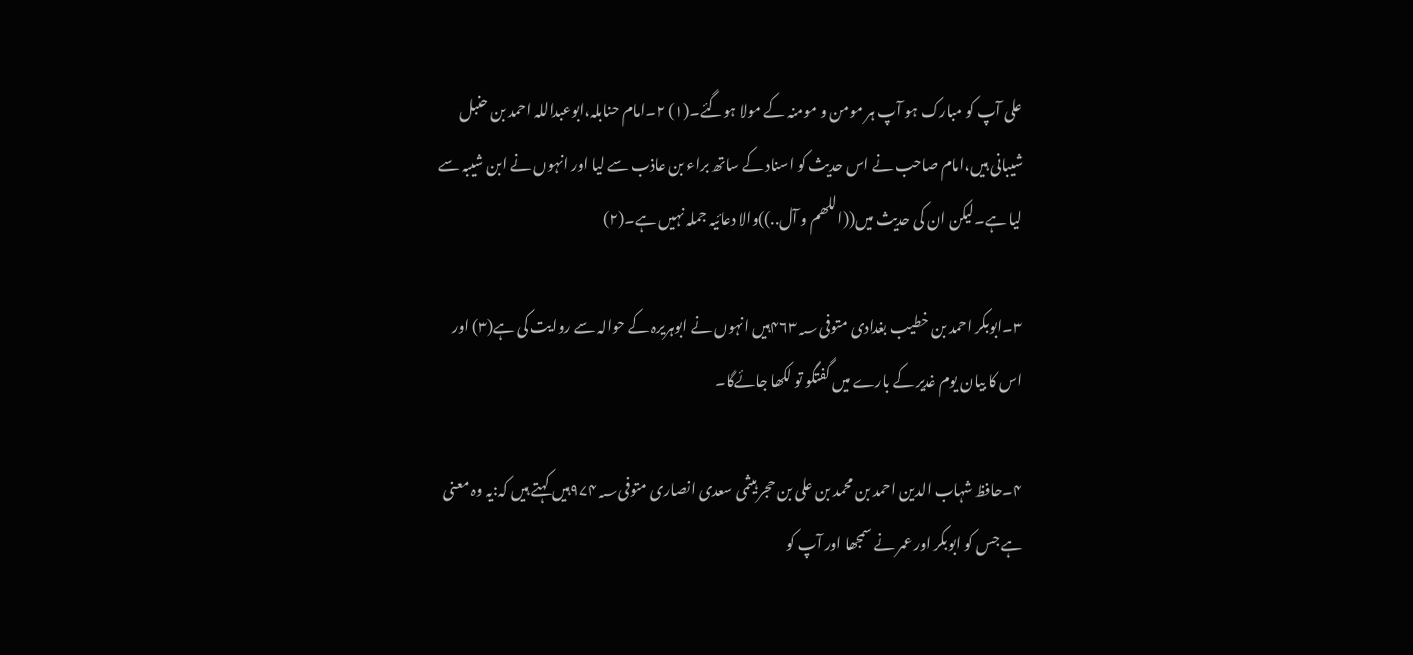علی آپ کو مبارک ہو آپ ہر مومن و مومنہ کے مولا ہوگئے۔(۱) ۲۔امام حنابلہ،ابوعبداللہ احمد بن حنبل شیبانی ہیں،امام صاحب نے اس حدیث کو اسناد کے ساتھ براء بن عاذب سے لیا اور انہوں نے ابن شیبہ سے لیا ہے۔لیکن ان کی حدیث میں((اللھم و آل..))والا دعائیہ جملہ نہیں ہے۔(۲)

۳۔ابوبکر احمد بن خطیب بغدادی متوفی۴۶۳؁ہیں انہوں نے ابوہریرہ کے حوالہ سے روایت کی ہے(۳) اور اس کا بیان یوم غدیر کے بارے میں گفتگو تو لکھا جائےگا۔

۴۔حافظ شہاب الدین احمد بن محمد بن علی بن حجر ہیثمی سعدی انصاری متوفی۹۷۴؁ہیں کہتے ہیں کہ:یہ وہ معنی ہے جس کو ابوبکر اور عمر نے سمجھا اور آپ کو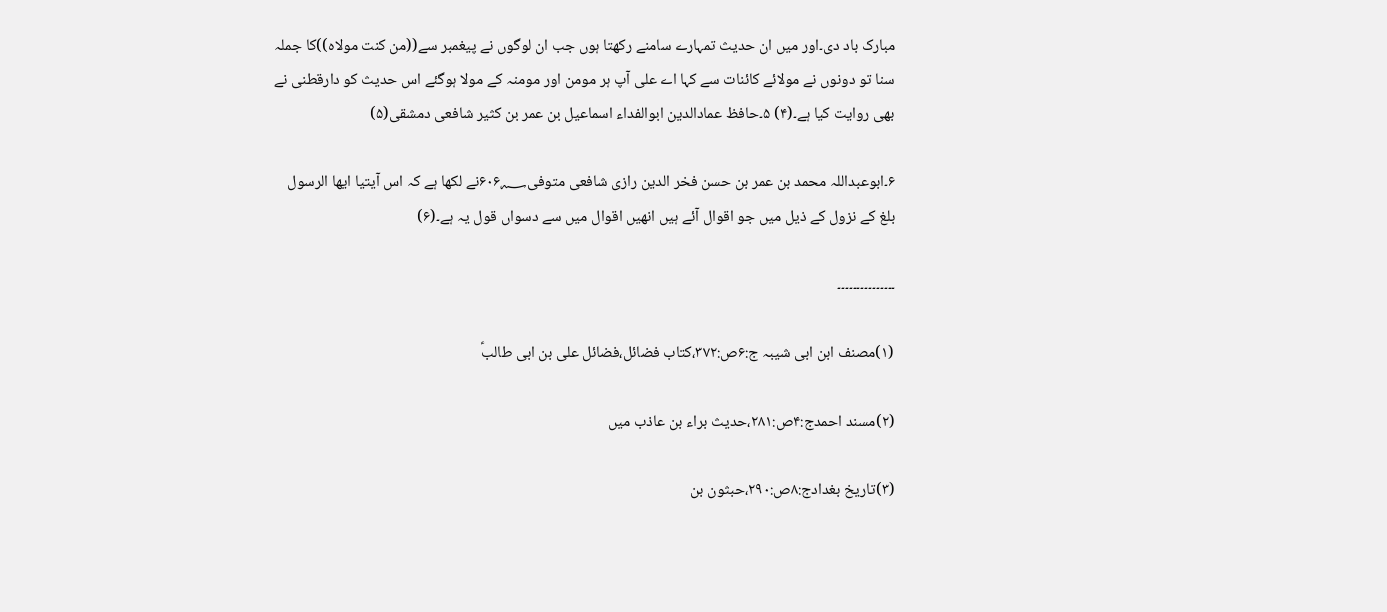مبارک باد دی۔اور میں ان حدیث تمہارے سامنے رکھتا ہوں جب ان لوگوں نے پیغمبر سے((من کنت مولاہ))کا جملہ سنا تو دونوں نے مولائے کائنات سے کہا اے علی آپ ہر مومن اور مومنہ کے مولا ہوگئے اس حدیث کو دارقطنی نے بھی روایت کیا ہے۔(۴) ۵۔حافظ عمادالدین ابوالفداء اسماعیل بن عمر بن کثیر شافعی دمشقی(۵)

۶۔ابوعبداللہ محمد بن عمر بن حسن فخر الدین رازی شافعی متوفی۶۰۶؁نے لکھا ہے کہ اس آیتیا ایها الرسول بلغ کے نزول کے ذیل میں جو اقوال آئے ہیں انھیں اقوال میں سے دسواں قول یہ ہے۔(۶)

۔۔۔۔۔۔۔۔۔۔۔۔۔۔۔

(۱)مصنف ابن ابی شیبہ ج:۶ص:۳۷۲،کتاب فضائل،فضائل علی بن ابی طالبؑ

(۲)مسند احمدج:۴ص:۲۸۱،حدیث براء بن عاذب میں

(۳)تاریخ بغدادج:۸ص:۲۹۰،حبثون بن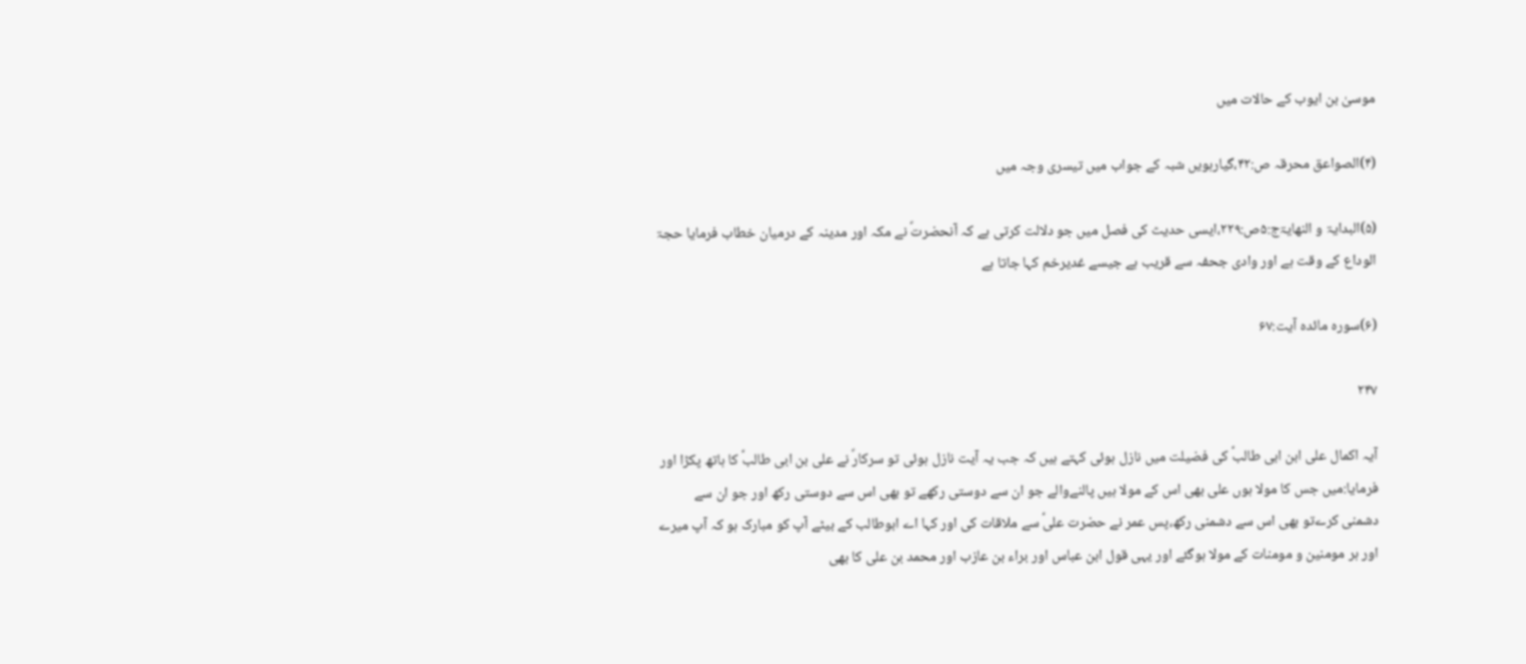موسیٰ بن ایوب کے حالات میں

(۴)الصواعق محرقہ ص:۴۲،گیارہویں شبہ کے جواب میں تیسری وجہ میں

(۵)البدایۃ و النھایۃج:۵ص:۲۲۹،ایسی حدیث کی فصل میں جو دلالت کرتی ہے کہ آنحضرتؐ نے مکہ اور مدینہ کے درمیان خطاب فرمایا حجۃ الوداع کے وقت ہے اور وادی جحفہ سے قریب ہے جیسے غدیرخم کہا جاتا ہے

(۶)سورہ مائدہ آیت:۶۷

۲۴۷

آیہ اکمال علی ابن ابی طالبؑ کی فضیلت میں نازل ہوئی کہتے ہیں کہ جب یہ آیت نازل ہوئی تو سرکارؐ نے علی بن ابی طالبؑ کا ہاتھ پکڑا اور فرمایا:میں جس کا مولا ہوں علی بھی اس کے مولا ہیں پالنےوالے جو ان سے دوستی رکھے تو بھی اس سے دوستی رکھ اور جو ان سے دشمنی کرےتو بھی اس سے دشمنی رکھ،پس عمر نے حضرت علیؑ سے ملاقات کی اور کہا اے ابوطالب کے بیٹے آپ کو مبارک ہو کہ آپ میرے اور ہر مومنین و مومنات کے مولا ہوگئے اور یہی قول ابن عباس اور براء بن عازب اور محمد بن علی کا بھی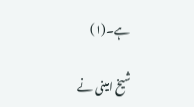ہے۔(۱)

شیخ امینی نے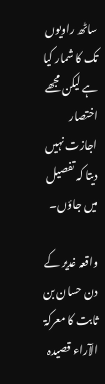ساٹھ راویوں تک کا شمار کیا ہے لیکن مجھے اختصار اجازت نہیں دیتا کہ تفصیل میں جاؤں۔

واقعہ غدیر کے دن حسان بن ثابت کا معرکۃ الآراء قصیدہ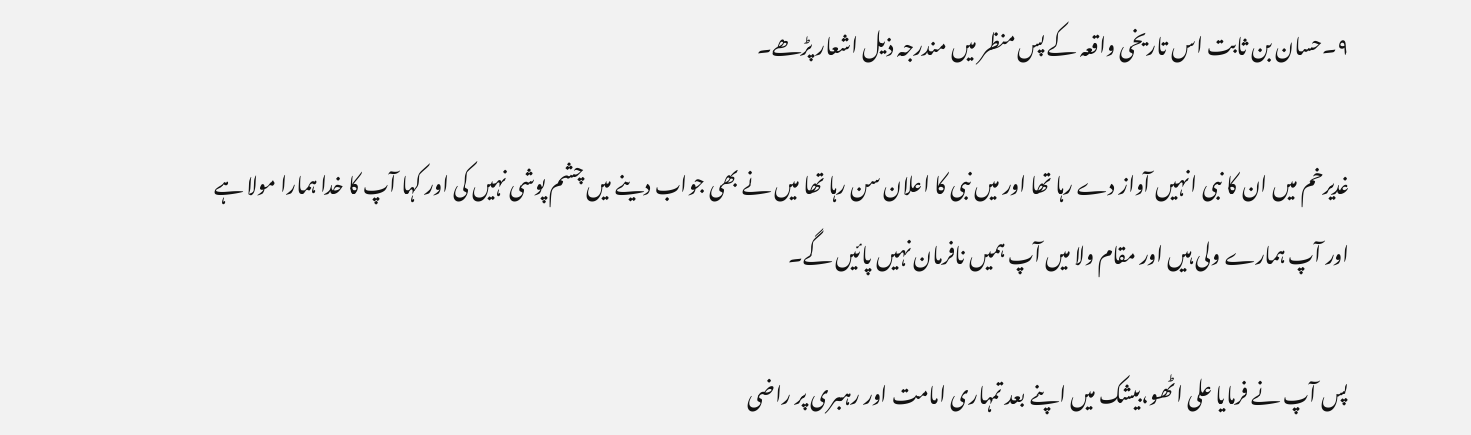۹۔حسان بن ثابت اس تاریخی واقعہ کے پس منظر میں مندرجہ ذیل اشعار پڑھے۔

غدیرخم میں ان کا نبی انہیں آواز دے رہا تھا اور میں نبی کا اعلان سن رہا تھا میں نے بھی جواب دینے میں چشم پوشی نہیں کی اور کہا آپ کا خدا ہمارا مولا ہے اور آپ ہمارے ولی ہیں اور مقام ولا میں آپ ہمیں نافرمان نہیں پائیں گے۔

پس آپ نے فرمایا علی اٹھو،بیشک میں اپنے بعد تمہاری امامت اور رہبری پر راضی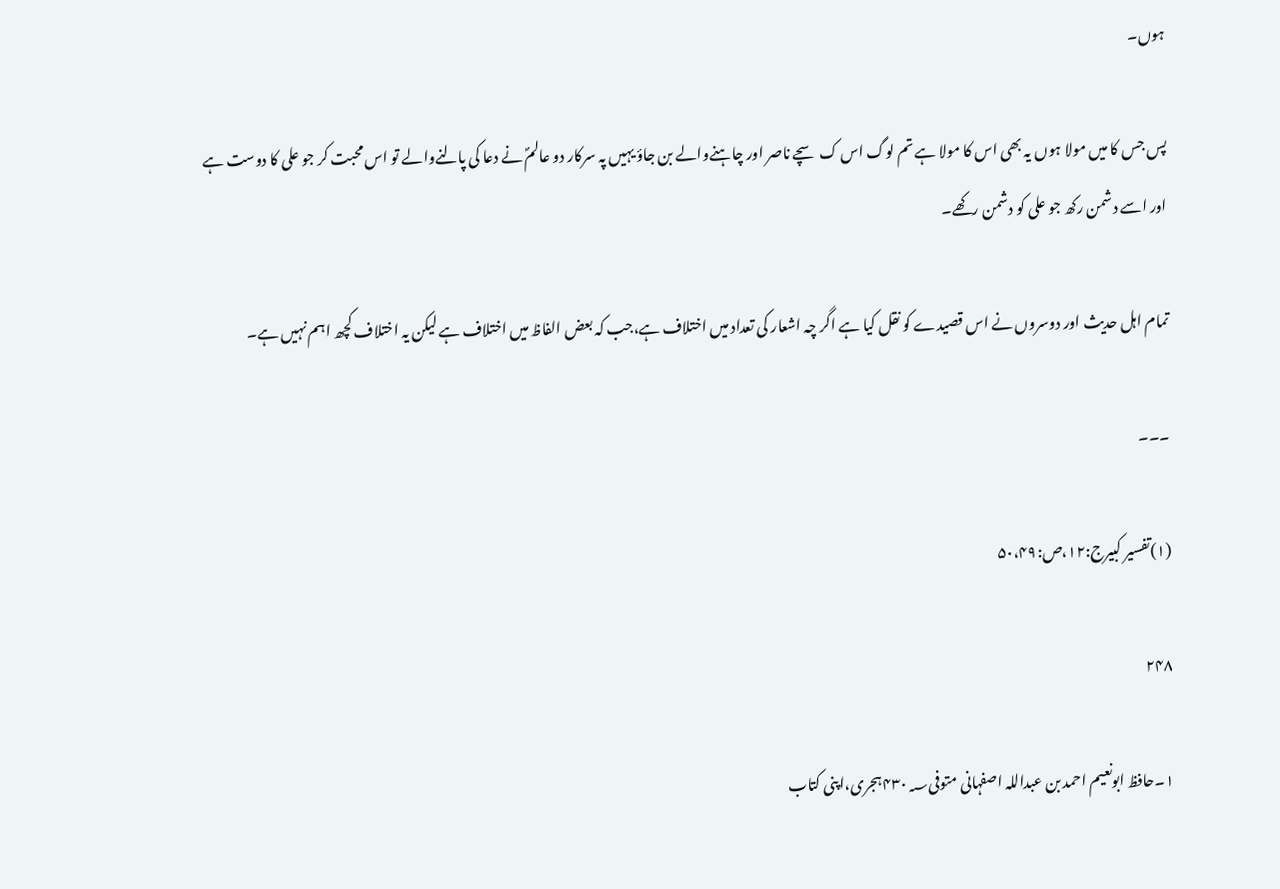ہوں۔

پس جس کا میں مولا ہوں یہ بھی اس کا مولا ہے تم لوگ اس ک سچے ناصر اور چاہنےوالے بن جاؤ یہیں پہ سرکار دو عالمؐ نے دعا کی پالنےوالے تو اس محبت کر جو علی کا دوست ہے اور اسے دشمن رکھ جو علی کو دشمن رکھے۔

تمام اہل حدیث اور دوسروں نے اس قصیدے کو نقل کیا ہے اگر چہ اشعار کی تعداد میں اختلاف ہے،جب کہ بعض الفاظ میں اختلاف ہے لیکن یہ اختلاف کچھ اہم نہیں ہے۔

۔۔۔

(۱)تفسیر کبیرج:۱۲،ص:۵۰،۴۹

۲۴۸

۱۔حافظ ابونعیم احمد بن عبداللہ اصفہانی متوفی۴۳۰؁ہجری،اپنی کتاب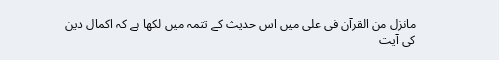مانزل من القرآن فی علی میں اس حدیث کے تتمہ میں لکھا ہے کہ اکمال دین کی آیت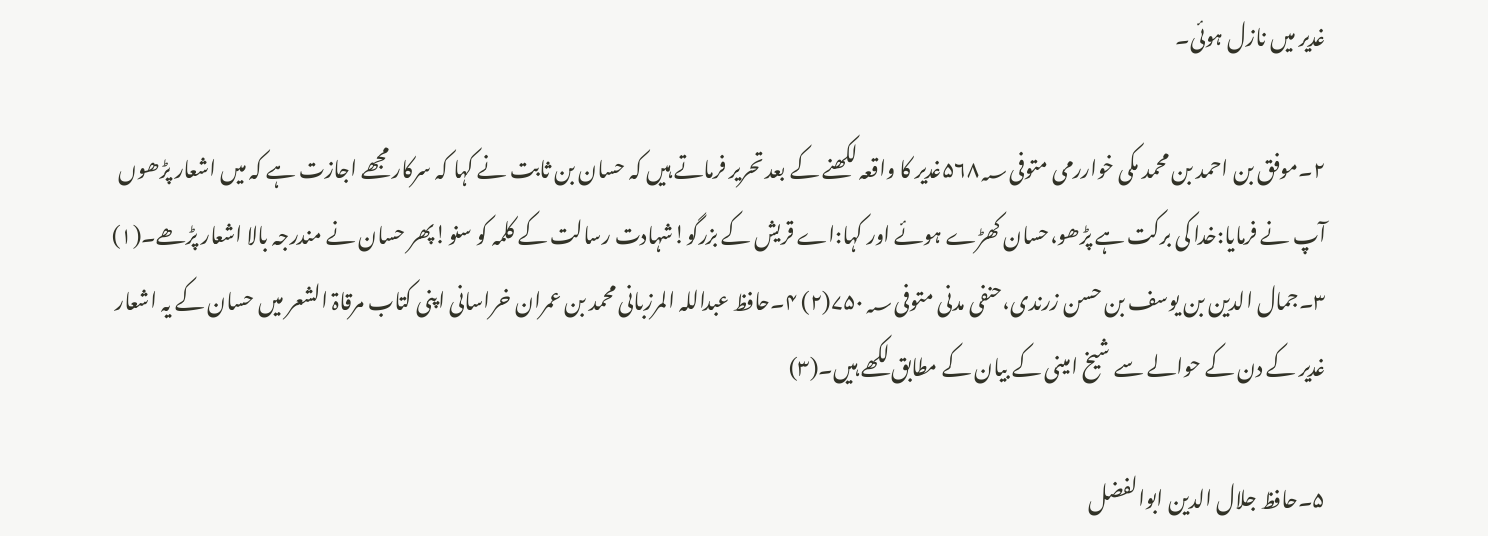غدیر میں نازل ہوئی۔

۲۔موفق بن احمد بن محمد مکی خواررمی متوفی۵۶۸؁غدیر کا واقعہ لکھنے کے بعد تحریر فرماتے ہیں کہ حسان بن ثابت نے کہا کہ سرکار مجھے اجازت ہے کہ میں اشعار پڑھوں آپ نے فرمایا:خدا کی برکت ہے پڑھو،حسان کھڑے ہوئے اور کہا:اے قریش کے بزرگو!شہادت رسالت کے کلمہ کو سنو!پھر حسان نے مندرجہ بالا اشعار پڑھے۔(۱) ۳۔جمال الدین بن یوسف بن حسن زرندی،حنفی مدنی متوفی۷۵۰؁(۲) ۴۔حافظ عبداللہ المرزبانی محمد بن عمران خراسانی اپنی کتاب مرقاۃ الشعر میں حسان کے یہ اشعار غدیر کے دن کے حوالے سے شیخ امینی کے بیان کے مطابق لکھے ہیں۔(۳)

۵۔حافظ جلال الدین ابوالفضل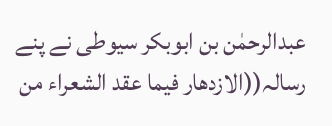عبدالرحمٰن بن ابوبکر سیوطی نے پنے رسالہ((الازدھار فیما عقد الشعراء من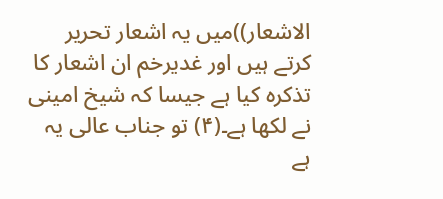الاشعار))میں یہ اشعار تحریر کرتے ہیں اور غدیرخم ان اشعار کا تذکرہ کیا ہے جیسا کہ شیخ امینی نے لکھا ہے۔(۴) تو جناب عالی یہ ہے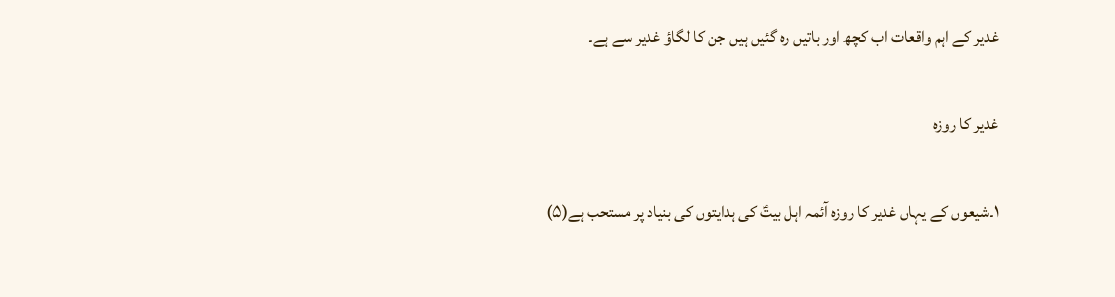غدیر کے اہم واقعات اب کچھ اور باتیں رہ گئیں ہیں جن کا لگاؤ غدیر سے ہے۔

غدیر کا روزہ

۱۔شیعوں کے یہاں غدیر کا روزہ آئمہ اہل بیتؑ کی ہدایتوں کی بنیاد پر مستحب ہے(۵)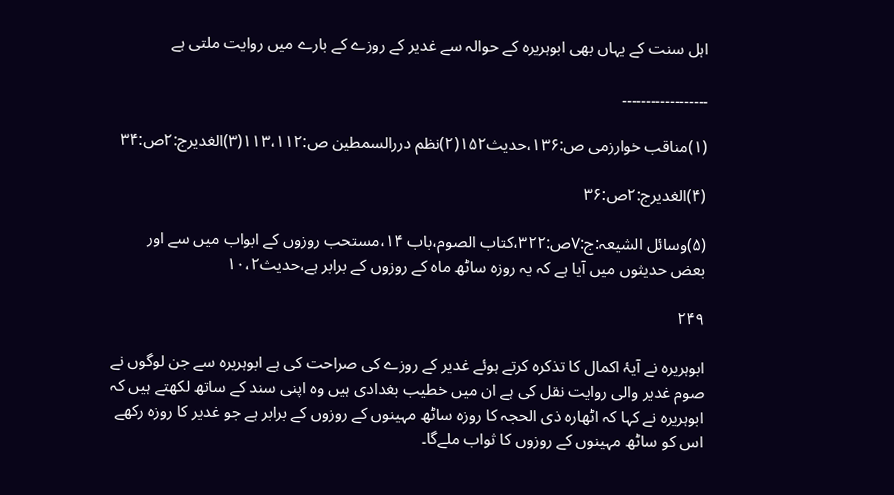اہل سنت کے یہاں بھی ابوہریرہ کے حوالہ سے غدیر کے روزے کے بارے میں روایت ملتی ہے

۔۔۔۔۔۔۔۔۔۔۔۔۔۔۔۔۔۔

(۱)مناقب خوارزمی ص:۱۳۶،حدیث۱۵۲(۲)نظم دررالسمطین ص:۱۱۳،۱۱۲(۳)الغدیرج:۲ص:۳۴

(۴)الغدیرج:۲ص:۳۶

(۵)وسائل الشیعہ:ج:۷ص:۳۲۲،کتاب الصوم،باب ۱۴،مستحب روزوں کے ابواب میں سے اور بعض حدیثوں میں آیا ہے کہ یہ روزہ ساٹھ ماہ کے روزوں کے برابر ہے،حدیث۱۰،۲

۲۴۹

ابوہریرہ نے آیۂ اکمال کا تذکرہ کرتے ہوئے غدیر کے روزے کی صراحت کی ہے ابوہریرہ سے جن لوگوں نے صوم غدیر والی روایت نقل کی ہے ان میں خطیب بغدادی ہیں وہ اپنی سند کے ساتھ لکھتے ہیں کہ ابوہریرہ نے کہا کہ اٹھارہ ذی الحجہ کا روزہ ساٹھ مہینوں کے روزوں کے برابر ہے جو غدیر کا روزہ رکھے اس کو ساٹھ مہینوں کے روزوں کا ثواب ملےگا۔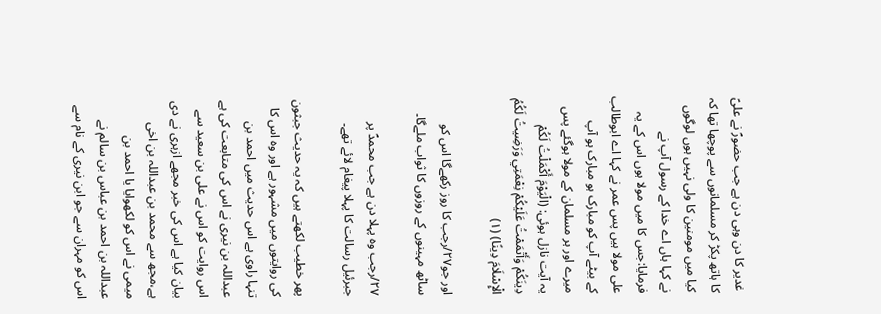غدیر کا دن وہی دن ہے جب حضورؐ نے علیؑ کا ہاتھ پکڑ کر مسلمانوں سے پوچھا تھا کہ کیا میں مومنین کا ولی نہیں ہوں لوگوں نے کہا ہاں اے خدا کے رسول آپ نے فرمایا:جس کا میں مولا ہوں اس کے یہ علی مولا ہیں پس عمر نے کہا اے ابوطالب کے بیٹے آپ کو مبارک ہو مبارک ہو آپ میرے اور ہر مسلمان کے مولا ہوگئے پس یہ آیت نازل ہوئی: (الْيَوْمَ أَكْمَلْتُ لَكُمْ دِينَكُمْ وَأَتْمَمْتُ عَلَيْكُمْ نِعْمَتِي وَرَضِيتُ لَكُمُ الْإِسْلَامَ دِينًا) (۱)

اور جو۲۷/رجب کا روز رکھےگا اس کو ساٹھ مہینوں کے روزوں کا ثواب ملےگا۔

۲۷/رجب وہ پہلا دن ہے جب محمدؐ پر جبرئیل رسالت کا پہلا پیغام لائے تھے۔

پھر خطیب لکھتے ہیں کہ یہ حدیث جبثون کی روایتوں میں مشہور ہے اور وہ اس کا تنہا راوی ہے اس حدیث میں احمد بن عبداللہ بن نیری نے اس کی متابعت کی ہے اس روایت کو اس نے علی بن سعید سے بیان کیا ہے اس کی خبر مجھے ازہری نے دی ہے،مجھ سے محمد بن عبداللہ بن اخی میمی نے اس کو لکھوایا یا احمد بن عبداللہ بن احمد بن عباس بن سالم نے اس کو مہران سے جو ابن نیری کے نام سے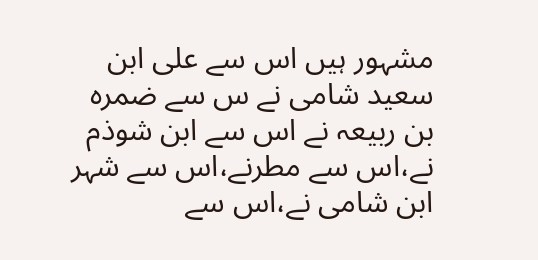مشہور ہیں اس سے علی ابن سعید شامی نے س سے ضمرہ بن ربیعہ نے اس سے ابن شوذم نے،اس سے مطرنے،اس سے شہر ابن شامی نے،اس سے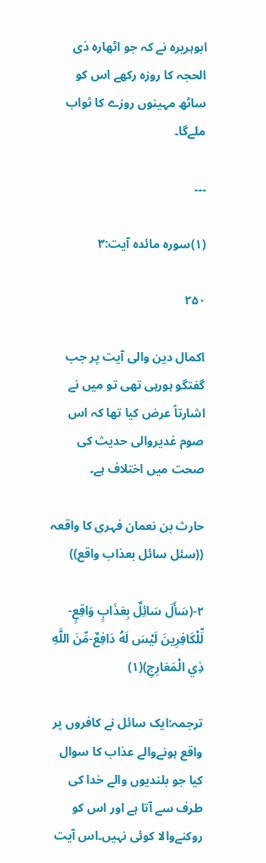ابوہریرہ نے کہ جو اٹھارہ ذی الحجہ کا روزہ رکھے اس کو ساٹھ مہینوں روزے کا ثواب ملےگا۔

۔۔۔

(۱)سورہ مائدہ آیت:۳

۲۵۰

اکمال دین والی آیت پر جب گفتگو ہورہی تھی تو میں نے اشارتاً عرض کیا تھا کہ اس صوم غدیروالی حدیث کی صحت میں اختلاف ہے۔

حارث بن نعمان فہری کا واقعہ ((سئل سائل بعذاب واقع))

۲-(سَأَلَ سَائِلٌ بِعَذَابٍ وَاقِعٍ-لِّلْكَافِرِينَ لَيْسَ لَهُ دَافِعٌ-مِّنَ اللَّهِ ذِي الْمَعَارِجِ)(۱)

ترجمہ:ایک سائل نے کافروں پر واقع ہونےوالے عذاب کا سوال کیا جو بلندیوں والے خدا کی طرف سے آتا ہے اور اس کو روکنےوالا کوئی نہیں۔اس آیت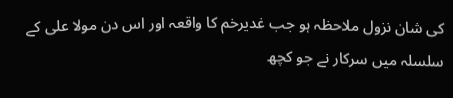کی شان نزول ملاحظہ ہو جب غدیرخم کا واقعہ اور اس دن مولا علی کے سلسلہ میں سرکار نے جو کچھ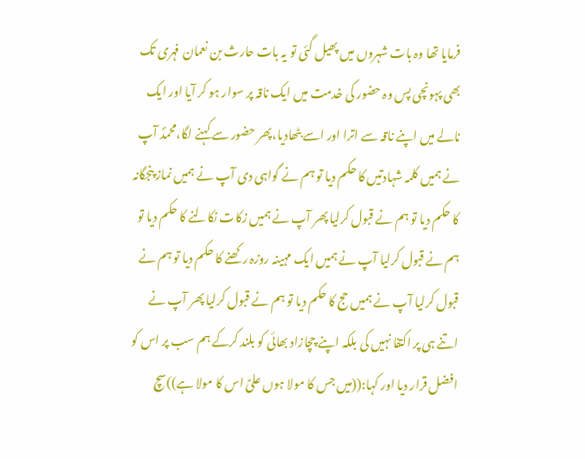فرمایا تھا وہ بات شہروں میں پھیل گئی تو یہ بات حارث بن نعمان فہری تک بھی پہونچی پس وہ حضور کی خدمت میں ایک ناقہ پر سوار ہو کر آیا اور ایک نالے میں اپنے ناقہ سے اترا اور اسے بٹھادیا،پھر حضور سے کہنے لگا،محمدؐ آپ نے ہمیں کلمہ شہادتیں کا حکم دیا تو ہم نے گواہی دی آپ نے ہمیں نماز پنجگانہ کا حکم دیا تو ہم نے قبول کرلیا پھر آپ نے ہمیں زکات نکالنے کا حکم دیا تو ہم نے قبول کرلیا آپ نے ہمیں ایک مہینہ روزہ رکھنے کا حکم دیا تو ہم نے قبول کرلیا آپ نے ہمیں حج کا حکم دیا تو ہم نے قبول کرلیا پھر آپ نے اتنے ہی پر اکتفا نہیں کی بلکہ اپنے چچازاد بھائی کو بلند کرکے ہم سب پر اس کو افضل قرار دیا اور کہا:((میں جس کا مولا ہوں علیؑ اس کا مولا ہے))سچ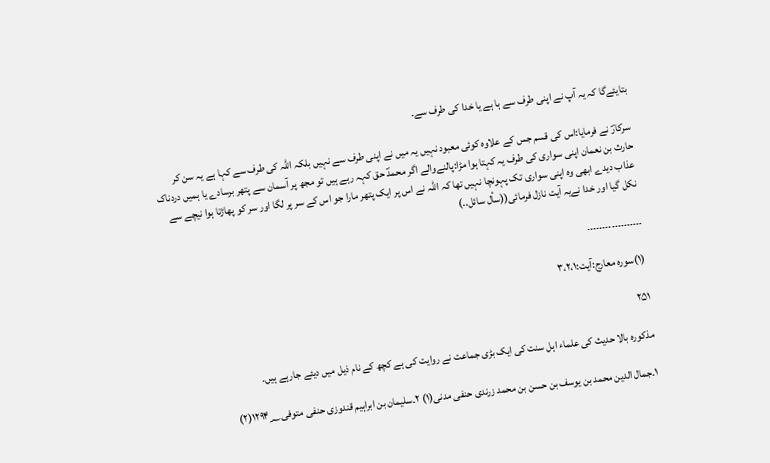بتایئےگا کہ یہ آپ نے اپنی طرف سے ہا ہے یا خدا کی طرف سے۔

سرکارؐ نے فرمایا:اس کی قسم جس کے علاوہ کوئی معبود نہیں یہ میں نے اپنی طرف سے نہیں بلکہ اللہ کی طرف سے کہا ہے یہ سن کر حارث بن نعمان اپنی سواری کی طرف یہ کہتا ہوا مڑا:پالنےوالے اگر محمدؐ حق کہہ رہے ہیں تو مجھ پر آسمان سے پتھر برسادے یا ہمیں دردناک عذاب دیدے ابھی وہ اپنی سواری تک پہونچا نہیں تھا کہ اللہ نے اس پر ایک پتھر مارا جو اس کے سر پر لگا اور سر کو پھاڑتا ہوا نیچے سے نکل گیا اور خدا نےیہ آیت نازل فرمائی((سأل سائل..)

۔۔۔۔۔۔۔۔۔۔۔۔۔۔۔۔۔۔

(۱)سورہ معارج:آیت:۳،۲،۱

۲۵۱

مذکورہ بالا حدیث کی علماء اہل سنت کی ایک بڑی جماعت نے روایت کی ہے کچھ کے نام ذیل میں دیئے جارہے ہیں۔

۱۔جمال الدین محمد بن یوسف بن حسن بن محمد زرندی حنفی مدنی(۱) ۲۔سلیمان بن ابراہیم قندوزی حنفی متوفی۱۲۹۴؁(۲)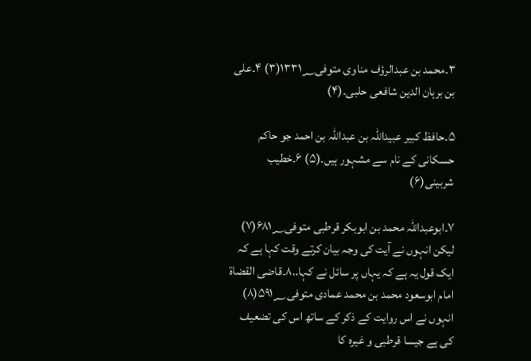۳۔محمد بن عبدالرؤف مناوی متوفی۱۳۳۱؁(۳) ۴۔علی بن برہان الدین شافعی حلبی۔(۴)

۵۔حافظ کبیر عبیداللہ بن عبداللہ بن احمد جو حاکم حسکانی کے نام سے مشہور ہیں۔(۵) ۶۔خطیب شربینی(۶)

۷۔ابوعبداللہ محمد بن ابوبکر قرطبی متوفی۶۸۱؁(۷) لیکن انہوں نے آیت کی وجہ بیان کرتے وقت کہا ہے کہ ایک قول یہ ہے کہ یہاں پر سائل نے کہا..۸۔قاضی القضاۃ امام ابوسعود محمد بن محمد عمادی متوفی۵۹۱؁(۸) انہوں نے اس روایت کے ذکر کے ساتھ اس کی تضعیف کی ہے جیسا قرطبی و غیرہ کا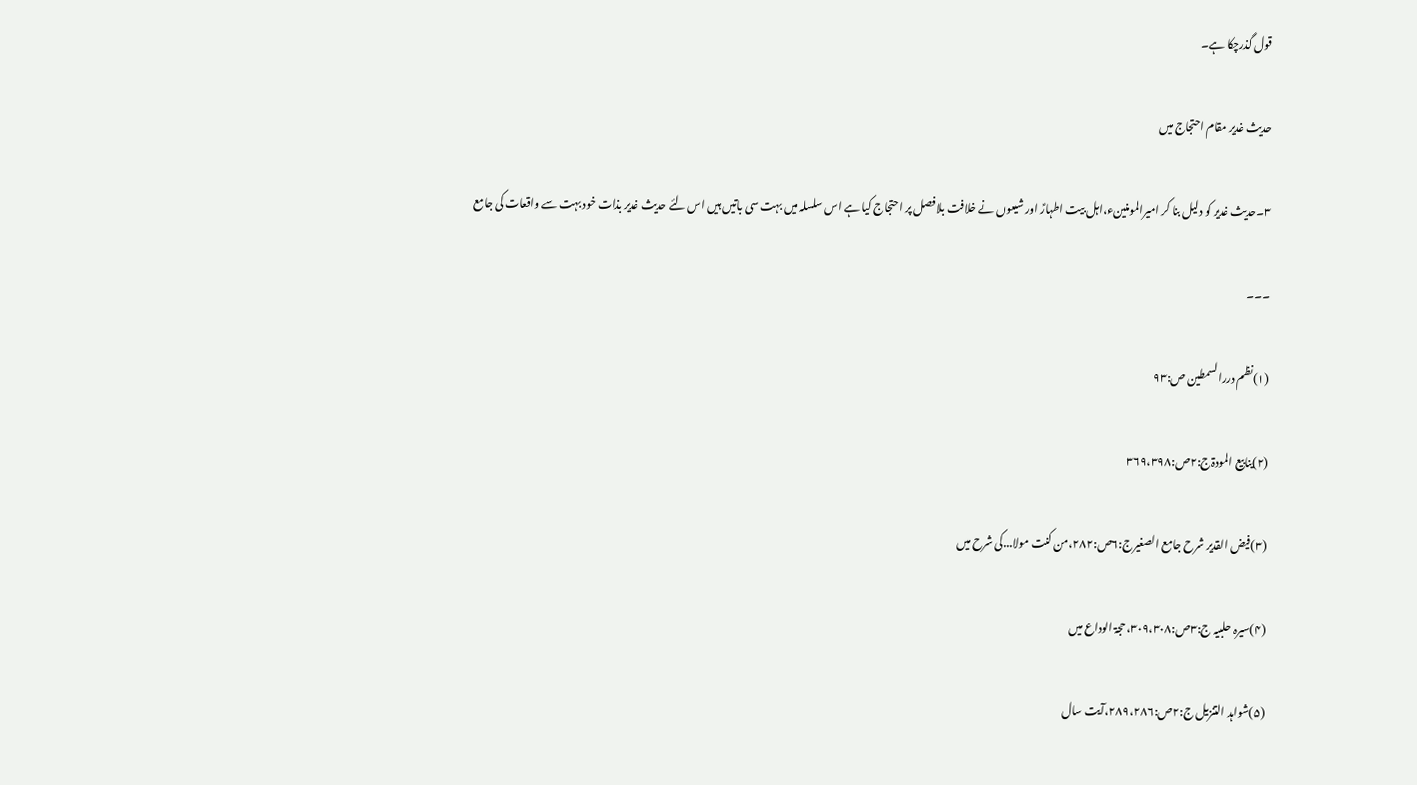قول گذرچکا ہے۔

حدیث غدیر مقام احتجاج میں

۳۔حدیث غدیر کو دلیل بنا کر امیرالمومنینء،اہل بیت اطہارؑ اور شیعوں نے خلافت بلافصل پر احتجاج کیا ہے اس سلسلہ میں بہت سی باتیں ہیں اس لئے حدیث غدیر بذات خود بہت سے واقعات کی جامع

۔۔۔

(۱)نظم دررالسمطین ص:۹۳

(۲)ینابیع المودۃج:۲ص:۳۶۹،۳۹۸

(۳)فیض القدیر شرح جامع الصغیرج:۶ص:۲۸۲،من کنت مولا...کی شرح میں

(۴)سیرہ حلبیہ ج:۳ص:۳۰۹،۳۰۸،حجۃ الوداع میں

(۵)شواہد التنزیل ج:۲ص:۲۸۹،۲۸۶،آیت سال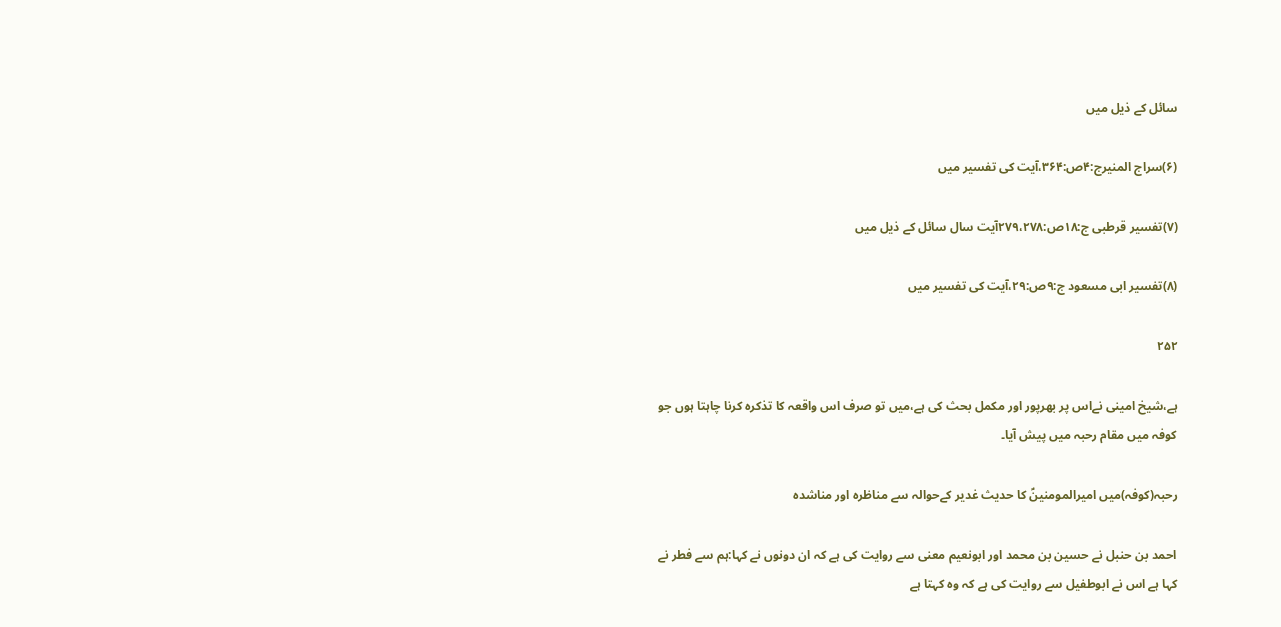سائل کے ذیل میں

(۶)سراج المنیرج:۴ص:۳۶۴،آیت کی تفسیر میں

(۷)تفسیر قرطبی ج:۱۸ص:۲۷۹،۲۷۸آیت سال سائل کے ذیل میں

(۸)تفسیر ابی مسعود ج:۹ص:۲۹،آیت کی تفسیر میں

۲۵۲

ہے،شیخ امینی نےاس پر بھرپور اور مکمل بحث کی ہے،میں تو صرف اس واقعہ کا تذکرہ کرنا چاہتا ہوں جو کوفہ میں مقام رحبہ میں پیش آیا۔

رحبہ(کوفہ)میں امیرالمومنینؑ کا حدیث غدیر کےحوالہ سے مناظرہ اور مناشدہ

احمد بن حنبل نے حسین بن محمد اور ابونعیم معنی سے روایت کی ہے کہ ان دونوں نے کہا:ہم سے فطر نے کہا ہے اس نے ابوطفیل سے روایت کی ہے کہ وہ کہتا ہے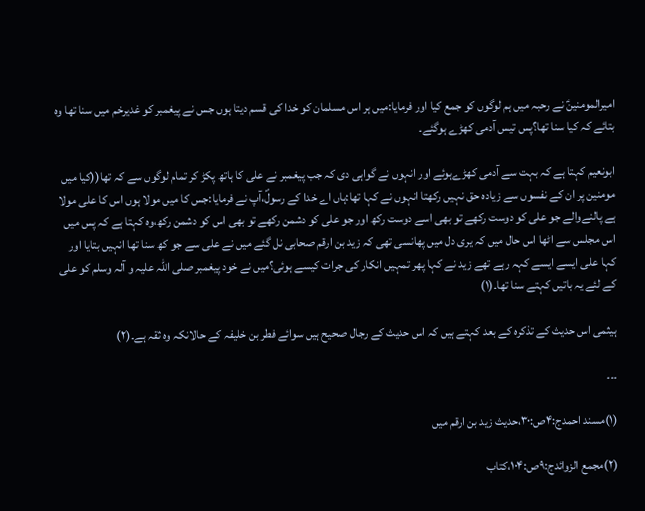امیرالمومنینؑ نے رحبہ میں ہم لوگوں کو جمع کیا اور فرمایا:میں ہر اس مسلمان کو خدا کی قسم دیتا ہوں جس نے پیغمبر کو غدیرخم میں سنا تھا وہ بتائے کہ کیا سنا تھا؟پس تیس آدمی کھڑے ہوگئے۔

ابونعیم کہتا ہے کہ بہت سے آدمی کھڑےہوئے اور انہوں نے گواہی دی کہ جب پیغمبر نے علی کا ہاتھ پکڑ کر تمام لوگوں سے کہ تھا((کیا میں مومنین پر ان کے نفسوں سے زیادہ حق نہیں رکھتا انہوں نے کہا تھا:ہاں اے خدا کے رسولؐ،آپ نے فرمایا:جس کا میں مولا ہوں اس کا علی مولا ہے پالنےوالے جو علی کو دوست رکھے تو بھی اسے دوست رکھ اور جو علی کو دشمن رکھے تو بھی اس کو دشمن رکھ،وہ کہتا ہے کہ پس میں اس مجلس سے اٹھا اس حال میں کہ یری دل میں پھانسی تھی کہ زید بن ارقم صحابی نل گئے میں نے علی سے جو کھ سنا تھا انہیں بتایا اور کہا علی ایسے ایسے کہہ رہے تھے زید نے کہا پھر تمہیں انکار کی جرات کیسے ہوئی؟میں نے خود پیغمبر صلی اللہ علیہ و آلہ وسلم کو علی کے لئے یہ باتیں کہتے سنا تھا۔(۱)

ہیثمی اس حدیث کے تذکرہ کے بعد کہتے ہیں کہ اس حدیث کے رجال صحیح ہیں سوائے فطر بن خلیفہ کے حالانکہ وہ ثقہ ہے۔(۲)

۔۔۔

(۱)مسند احمدج:۴ص:۳۰،حدیث زید بن ارقم میں

(۲)مجمع الزوائدج:۹ص:۱۰۴،کتاب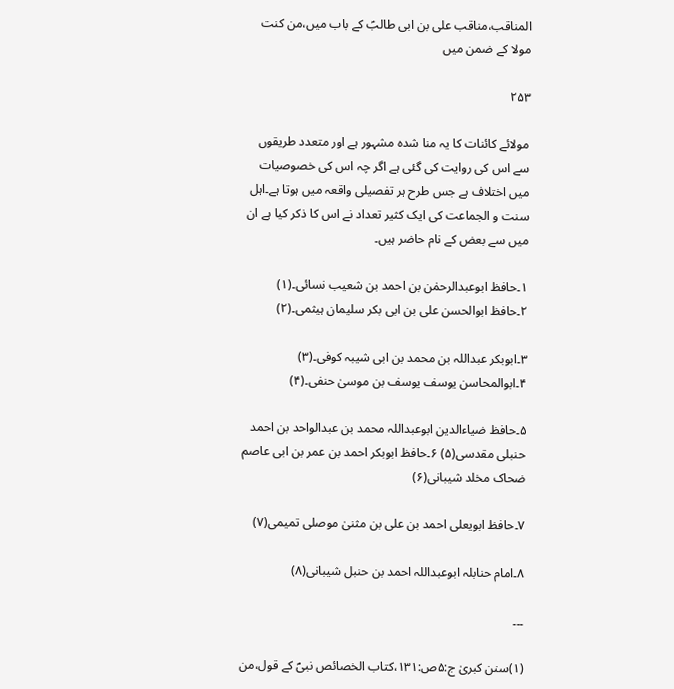المناقب،مناقب علی بن ابی طالبؑ کے باب میں،من کنت مولا کے ضمن میں

۲۵۳

مولائے کائنات کا یہ منا شدہ مشہور ہے اور متعدد طریقوں سے اس کی روایت کی گئی ہے اگر چہ اس کی خصوصیات میں اختلاف ہے جس طرح ہر تفصیلی واقعہ میں ہوتا ہے۔اہل سنت و الجماعت کی ایک کثیر تعداد نے اس کا ذکر کیا ہے ان میں سے بعض کے نام حاضر ہیں۔

۱۔حافظ ابوعبدالرحمٰن بن احمد بن شعیب نسائی۔(۱) ۲۔حافظ ابوالحسن علی بن ابی بکر سلیمان ہیثمی۔(۲)

۳۔ابوبکر عبداللہ بن محمد بن ابی شیبہ کوفی۔(۳) ۴۔ابوالمحاسن یوسف یوسف بن موسیٰ حنفی۔(۴)

۵۔حافظ ضیاءالدین ابوعبداللہ محمد بن عبدالواحد بن احمد حنبلی مقدسی(۵) ۶۔حافظ ابوبکر احمد بن عمر بن ابی عاصم ضحاک مخلد شیبانی(۶)

۷۔حافظ ابویعلی احمد بن علی بن مثنیٰ موصلی تمیمی(۷)

۸۔امام حنابلہ ابوعبداللہ احمد بن حنبل شیبانی(۸)

۔۔۔

(۱)سنن کبریٰ ج:۵ص:۱۳۱،کتاب الخصائص نبیؐ کے قول،من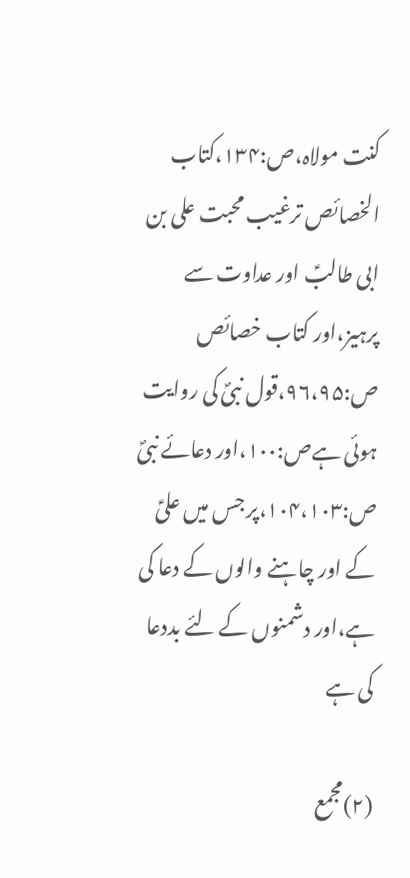کنت مولاہ،ص:۱۳۴،کتاب الخصائص ترغیب محبت علی بن ابی طالبؑ اور عداوت سے پرہیز،اور کتاب خصائص ص:۹۶،۹۵،قول نبیؐ کی روایت ہوئی ہےص:۱۰۰،اور دعائے نبیؐ ص:۱۰۴،۱۰۳،پر جس میں علیؑ کے اور چاہنے والوں کے دعا کی ہے،اور دشمنوں کے لئے بددعا کی ہے

(۲)مجمع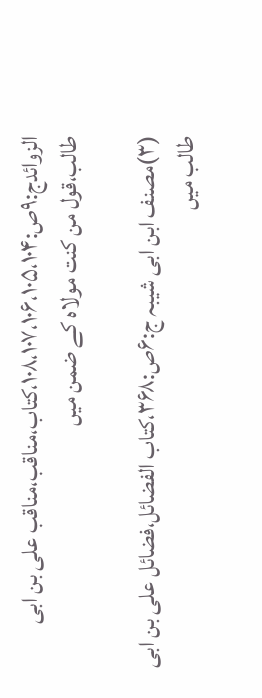الزوائدج:۹ص:۱۰۸،۱۰۷،۱۰۶،۱۰۵،۱۰۴،کتاب،مناقب،مناقب علی بن ابی طالب،قول من کنت مولاہ کے ضمن میں

(۳)مصنف ابن ابی شیبہ ج:۶ص:۳۶۸،کتاب الفضائل،فضائل علی بن ابی طالب میں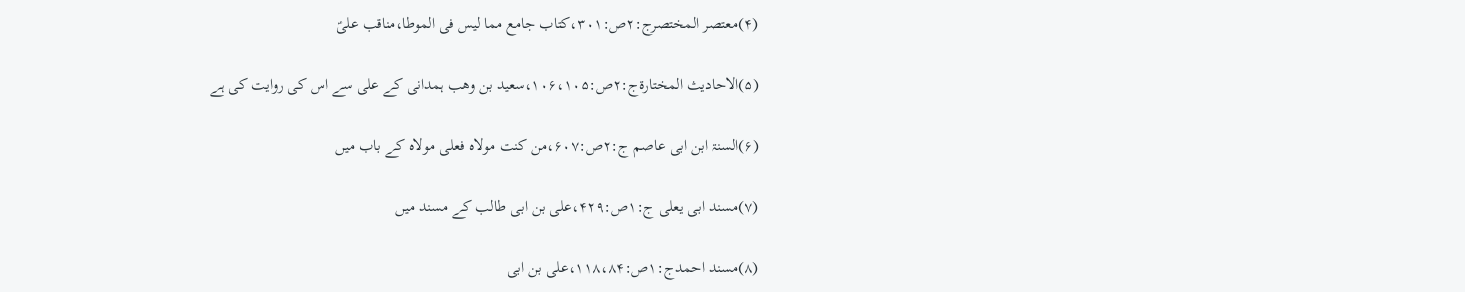(۴)معتصر المختصرج:۲ص:۳۰۱،کتاب جامع مما لیس فی الموطا،مناقب علیؑ

(۵)الاحادیث المختارۃج:۲ص:۱۰۶،۱۰۵،سعید بن وھب ہمدانی کے علی سے اس کی روایت کی ہے

(۶)السنۃ ابن ابی عاصم ج:۲ص:۶۰۷،من کنت مولاہ فعلی مولاہ کے باب میں

(۷)مسند ابی یعلی ج:۱ص:۴۲۹،علی بن ابی طالب کے مسند میں

(۸)مسند احمدج:۱ص:۱۱۸،۸۴،علی بن ابی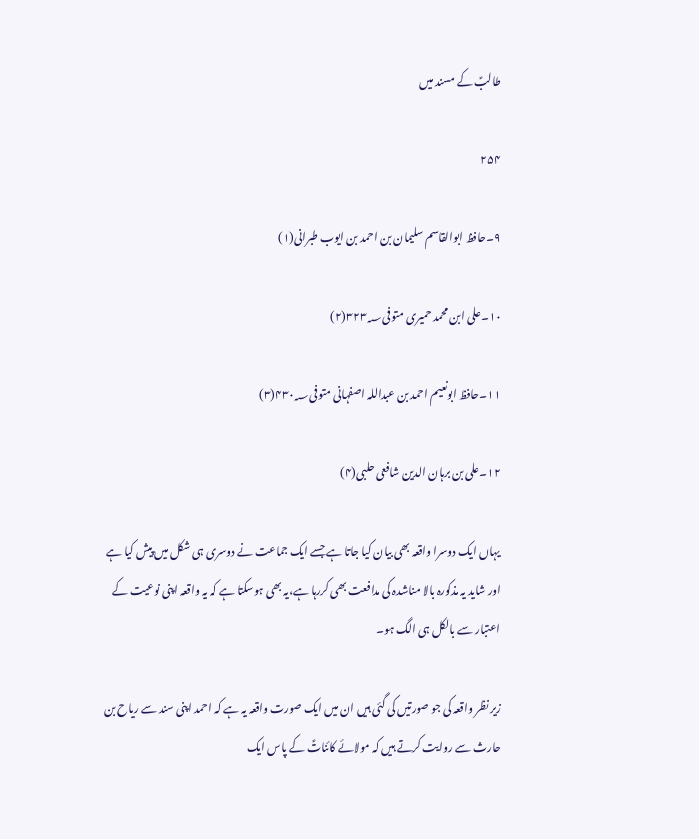طالبؑ کے مسند میں

۲۵۴

۹۔حافظ ابوالقاسم سلیمان بن احمد بن ایوب طبرانی(۱)

۱۰۔علی ابن محمد حمیری متوفی۳۲۳؁(۲)

۱۱۔حافظ ابونعیم احمد بن عبداللہ اصفہانی متوفی۴۳۰؁(۳)

۱۲۔علی بن برہان الدین شافعی حلبی(۴)

یہاں ایک دوسرا واقعہ بھی بیان کیا جاتا ہے جسے ایک جماعت نے دوسری ہی شکل میں پیش کیا ہے اور شاید یہ مذکورہ بالا مناشدہ کی مدافعت بھی کررہا ہے،یہ بھی ہوسکتا ہے کہ یہ واقعہ اپنی نوعیت کے اعتبار سے بالکل ہی الگ ہو۔

زیر نظر واقعہ کی جو صورتیں کی گئی ہیں ان میں ایک صورت واقعہ یہ ہے کہ احمد اپنی سند سے ریاح بن حارث سے روایت کرتے ہیں کہ مولائے کائناتؑ کے پاس ایک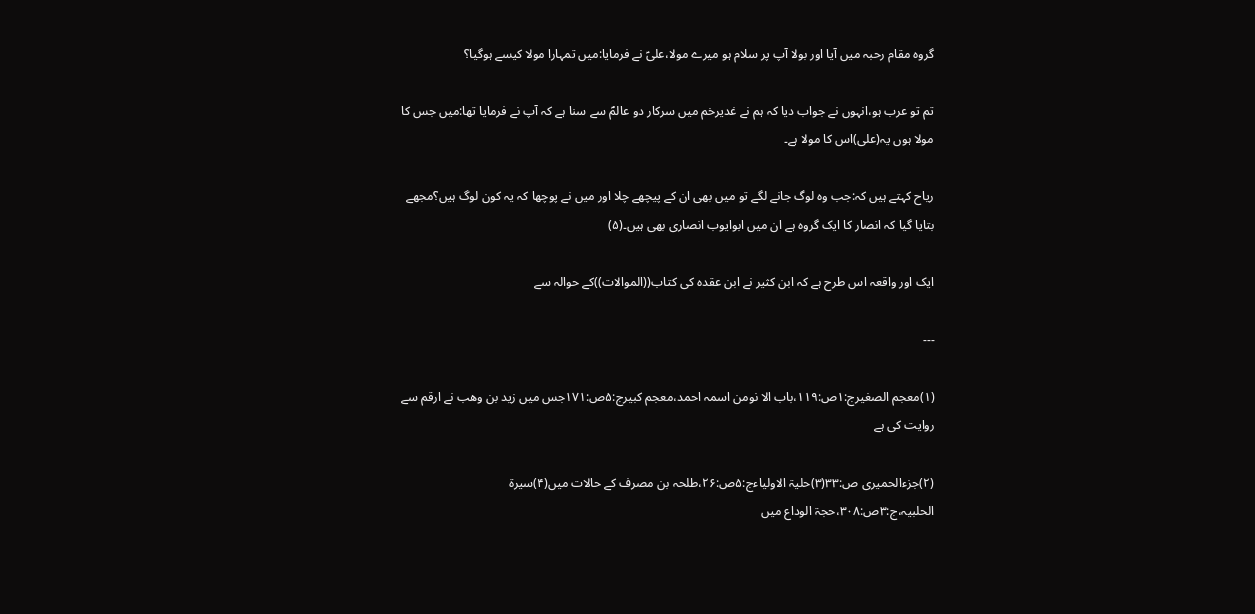گروہ مقام رحبہ میں آیا اور بولا آپ پر سلام ہو میرے مولا،علیؑ نے فرمایا:میں تمہارا مولا کیسے ہوگیا؟

تم تو عرب ہو،انہوں نے جواب دیا کہ ہم نے غدیرخم میں سرکار دو عالمؐ سے سنا ہے کہ آپ نے فرمایا تھا:میں جس کا مولا ہوں یہ(علی)اس کا مولا ہے۔

ریاح کہتے ہیں کہ:جب وہ لوگ جانے لگے تو میں بھی ان کے پیچھے چلا اور میں نے پوچھا کہ یہ کون لوگ ہیں؟مجھے بتایا گیا کہ انصار کا ایک گروہ ہے ان میں ابوایوب انصاری بھی ہیں۔(۵)

ایک اور واقعہ اس طرح ہے کہ ابن کثیر نے ابن عقدہ کی کتاب((الموالات))کے حوالہ سے

---

(۱)معجم الصغیرج:۱ص:۱۱۹،باب الا نومن اسمہ احمد،معجم کبیرج:۵ص:۱۷۱جس میں زید بن وھب نے ارقم سے روایت کی ہے

(۲)جزءالحمیری ص:۳۳(۳)حلیۃ الاولیاءج:۵ص:۲۶،طلحہ بن مصرف کے حالات میں(۴)سیرۃ الحلبیہ،ج:۳ص:۳۰۸،حجۃ الوداع میں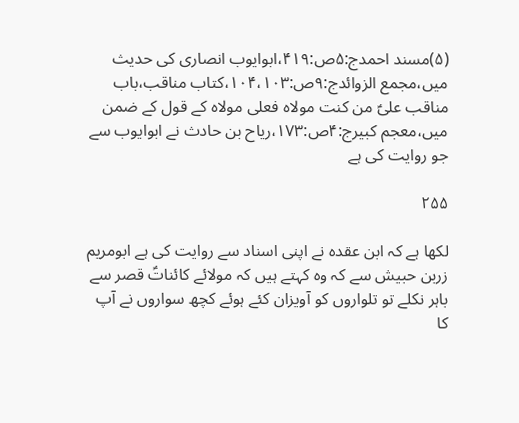(۵)مسند احمدج:۵ص:۴۱۹،ابوایوب انصاری کی حدیث میں،مجمع الزوائدج:۹ص:۱۰۴،۱۰۳،کتاب مناقب،باب مناقب علیؑ من کنت مولاہ فعلی مولاہ کے قول کے ضمن میں،معجم کبیرج:۴ص:۱۷۳،ریاح بن حادث نے ابوایوب سے جو روایت کی ہے

۲۵۵

لکھا ہے کہ ابن عقدہ نے اپنی اسناد سے روایت کی ہے ابومریم زربن حبیش سے کہ وہ کہتے ہیں کہ مولائے کائناتؑ قصر سے باہر نکلے تو تلواروں کو آویزان کئے ہوئے کچھ سواروں نے آپ کا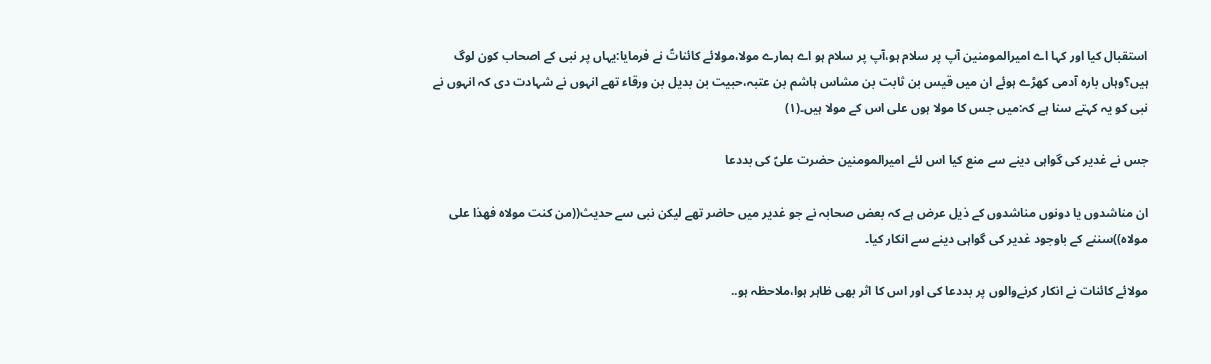استقبال کیا اور کہا اے امیرالمومنین آپ پر سلام ہو،آپ پر سلام ہو اے ہمارے مولا،مولائے کائناتؑ نے فرمایا:یہاں پر نبی کے اصحاب کون لوگ ہیں؟وہاں بارہ آدمی کھڑے ہوئے ان میں قیس بن ثابت بن مشاس ہاشم بن عتبہ،حبیت بن بدیل بن ورقاء تھے انہوں نے شہادت دی کہ انہوں نے نبی کو یہ کہتے سنا ہے کہ:میں جس کا مولا ہوں علی اس کے مولا ہیں۔(۱)

جس نے غدیر کی گواہی دینے سے منع کیا اس لئے امیرالمومنین حضرت علیؑ کی بددعا

ان مناشدوں یا دونوں مناشدوں کے ذیل عرض ہے کہ بعض صحابہ نے جو غدیر میں حاضر تھے لیکن نبی سے حدیث((من کنت مولاہ فھذا علی مولاہ))سننے کے باوجود غدیر کی گواہی دینے سے انکار کیا۔

مولائے کائنات نے انکار کرنےوالوں پر بددعا کی اور اس کا اثر بھی ظاہر ہوا،ملاحظہ ہو..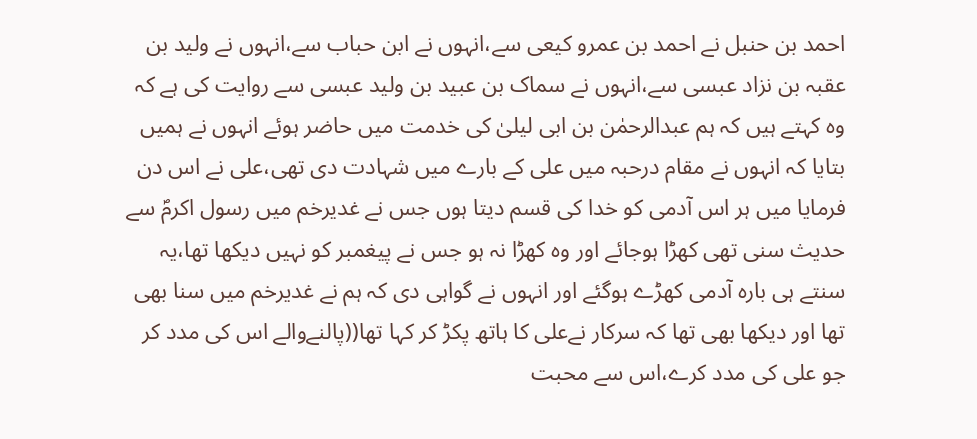احمد بن حنبل نے احمد بن عمرو کیعی سے،انہوں نے ابن حباب سے،انہوں نے ولید بن عقبہ بن نزاد عبسی سے،انہوں نے سماک بن عبید بن ولید عبسی سے روایت کی ہے کہ وہ کہتے ہیں کہ ہم عبدالرحمٰن بن ابی لیلیٰ کی خدمت میں حاضر ہوئے انہوں نے ہمیں بتایا کہ انہوں نے مقام درحبہ میں علی کے بارے میں شہادت دی تھی،علی نے اس دن فرمایا میں ہر اس آدمی کو خدا کی قسم دیتا ہوں جس نے غدیرخم میں رسول اکرمؐ سے حدیث سنی تھی کھڑا ہوجائے اور وہ کھڑا نہ ہو جس نے پیغمبر کو نہیں دیکھا تھا،یہ سنتے ہی بارہ آدمی کھڑے ہوگئے اور انہوں نے گواہی دی کہ ہم نے غدیرخم میں سنا بھی تھا اور دیکھا بھی تھا کہ سرکار نےعلی کا ہاتھ پکڑ کر کہا تھا((پالنےوالے اس کی مدد کر جو علی کی مدد کرے،اس سے محبت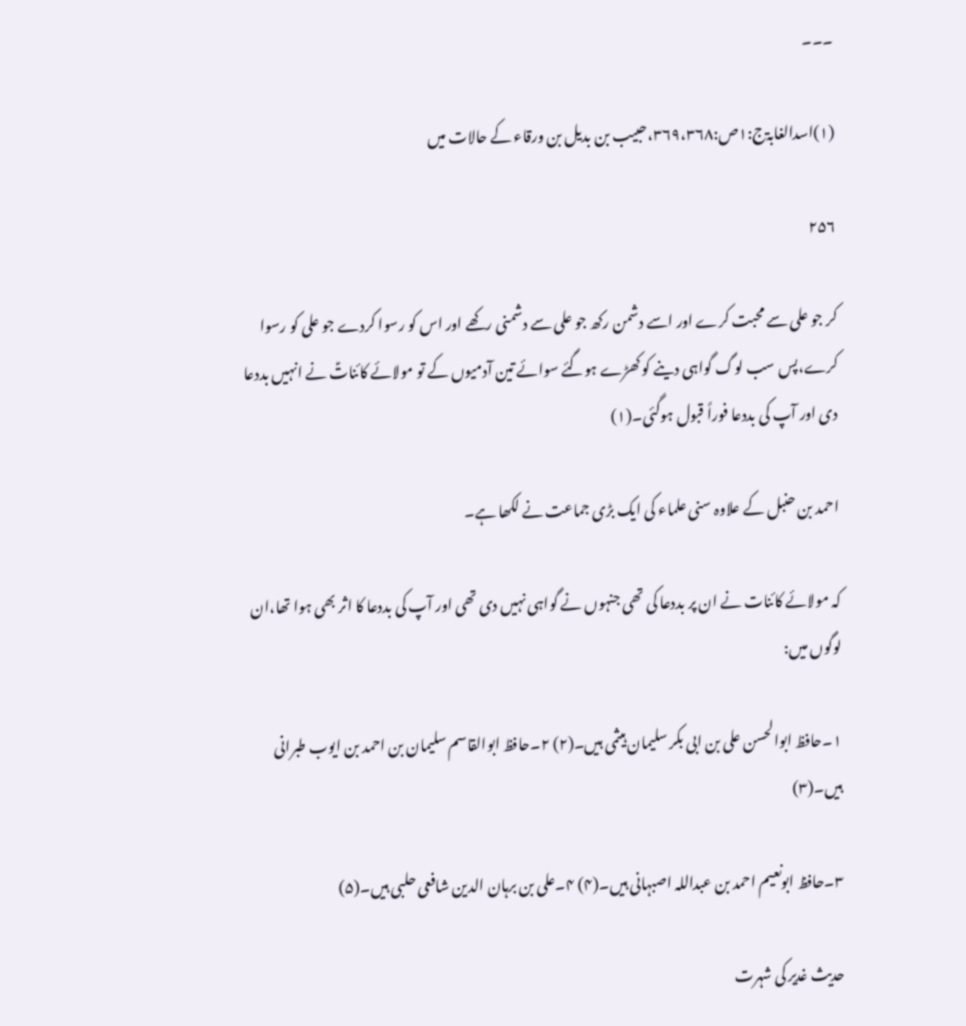۔۔۔

(۱)اسدالغابۃج:۱ص:۳۶۹،۳۶۸،حبیب بن بدیل بن ورقاء کے حالات میں

۲۵۶

کر جو علی سے محبت کرے اور اسے دشمن رکھ جو علی سے دشمنی رکھے اور اس کو رسوا کردے جو علی کو رسوا کرے،پس سب لوگ گواہی دینے کو کھڑے ہوگئے سوائے تین آدمیوں کے تو مولائے کائناتؑ نے انہیں بددعا دی اور آپ کی بددعا فوراً قبول ہوگئی۔(۱)

احمد بن حنبل کے علاوہ سنی علماء کی ایک بڑی جماعت نے لکھا ہے۔

کہ مولائے کائنات نے ان پر بددعا کی تھی جنہوں نے گواہی نہیں دی تھی اور آپ کی بددعا کا اثر بھی ہوا تھا،ان لوگوں میں:

۱۔حافظ ابوالحسن علی بن ابی بکر سلیمان ہیثمی ہیں۔(۲) ۲۔حافظ ابوالقاسم سلیمان بن احمد بن ایوب طبرانی ہیں۔(۳)

۳۔حافظ ابونعیم احمد بن عبداللہ اصبہانی ہیں۔(۴) ۴۔علی بن برہان الدین شافعی حلبی ہیں۔(۵)

حدیث غدیر کی شہرت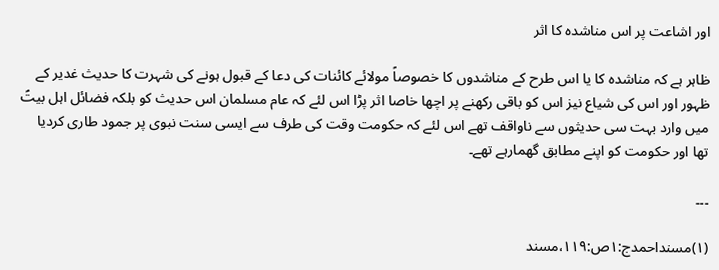اور اشاعت پر اس مناشدہ کا اثر

ظاہر ہے کہ مناشدہ کا یا اس طرح کے مناشدوں کا خصوصاً مولائے کائنات کی دعا کے قبول ہونے کی شہرت کا حدیث غدیر کے ظہور اور اس کی شیاع نیز اس کو باقی رکھنے پر اچھا خاصا اثر پڑا اس لئے کہ عام مسلمان اس حدیث کو بلکہ فضائل اہل بیتؑ میں وارد بہت سی حدیثوں سے ناواقف تھے اس لئے کہ حکومت وقت کی طرف سے ایسی سنت نبوی پر جمود طاری کردیا تھا اور حکومت کو اپنے مطابق گھمارہے تھے۔

۔۔۔

(۱)مسنداحمدج:۱ص:۱۱۹،مسند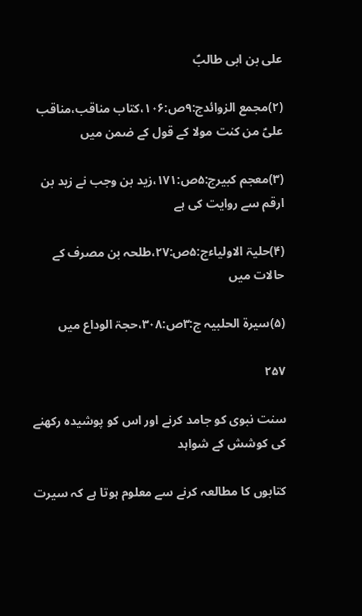علی بن ابی طالبؑ

(۲)مجمع الزوائدج:۹ص:۱۰۶،کتاب مناقب،مناقب علیؑ من کنت مولا کے قول کے ضمن میں

(۳)معجم کبیرج:۵ص:۱۷۱،زید بن وجب نے زید بن ارقم سے روایت کی ہے

(۴)حلیۃ الاولیاءج:۵ص:۲۷،طلحہ بن مصرف کے حالات میں

(۵)سیرۃ الحلبیہ ج:۳ص:۳۰۸،حجۃ الوداع میں

۲۵۷

سنت نبوی کو جامد کرنے اور اس کو پوشیدہ رکھنے کی کوشش کے شواہد

کتابوں کا مطالعہ کرنے سے معلوم ہوتا ہے کہ سیرت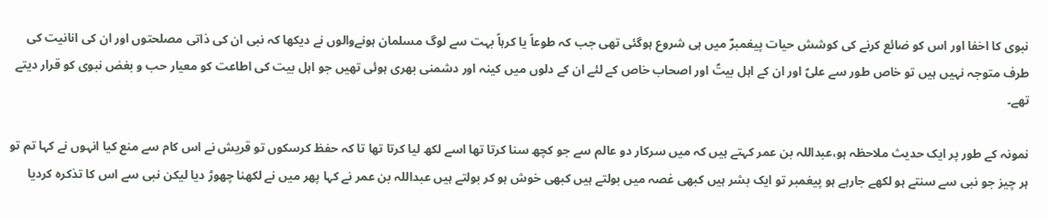نبوی کا اخفا اور اس کو ضائع کرنے کی کوشش حیات پیغمبرؐ میں ہی شروع ہوگئی تھی جب کہ طوعاً یا کرہاً بہت سے لوگ مسلمان ہونےوالوں نے دیکھا کہ نبی ان کی ذاتی مصلحتوں اور ان کی انانیت کی طرف متوجہ نہیں ہیں تو خاص طور سے علیؑ اور ان کے اہل بیتؑ اور اصحاب خاص کے لئے ان کے دلوں میں کینہ اور دشمنی بھری ہوئی تھیں جو اہل بیت کی اطاعت کو معیار حب و بغض نبوی کو قرار دیتے تھے۔

نمونہ کے طور پر ایک حدیث ملاحظہ ہو،عبداللہ بن عمر کہتے ہیں کہ میں سرکار دو عالم سے جو کچھ سنا کرتا تھا اسے لکھ لیا کرتا تھا تا کہ حفظ کرسکوں تو قریش نے اس کام سے منع کیا انہوں نے کہا تم تو ہر چیز جو نبی سے سنتے ہو لکھے جارہے ہو پیغمبر تو ایک بشر ہیں کبھی غصہ میں بولتے ہیں کبھی خوش ہو کر بولتے ہیں عبداللہ بن عمر نے کہا پھر میں نے لکھنا چھوڑ دیا لیکن نبی سے اس کا تذکرہ کردیا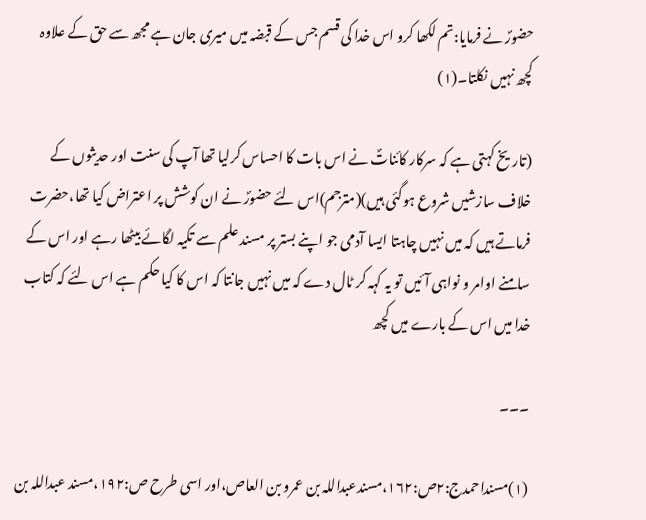حضورؐ نے فرمایا:تم لکھا کرو اس خدا کی قسم جس کے قبضہ میں میری جان ہے مجھ سے حق کے علاوہ کچھ نہیں نکلتا۔(۱)

(تاریخ کہتی ہے کہ سرکار کائناتؐ نے اس بات کا احساس کرلیا تھا آپ کی سنت اور حدیثوں کے خلاف سازشیں شروع ہوگئی ہیں)(مترجم)اس لئے حضورؐ نے ان کوشش پر اعتراض کیا تھا،حضرت فرماتے ہیں کہ میں نہیں چاہتا ایسا آدمی جو اپنے بستر پر مسند علم سے تکیہ لگائے بیٹھا رہے اور اس کے سامنے اوامر و نواہی آئیں تو یہ کہہ کر ٹال دے کہ میں نہیں جانتا کہ اس کا کیا حکم ہے اس لئے کہ کتاب خدا میں اس کے بارے میں کچھ

۔۔۔

(۱)مسنداحمدج:۲ص:۱۶۲،مسندعبداللہ بن عمرو بن العاص،اور اسی طرح ص:۱۹۲،مسند عبداللہ بن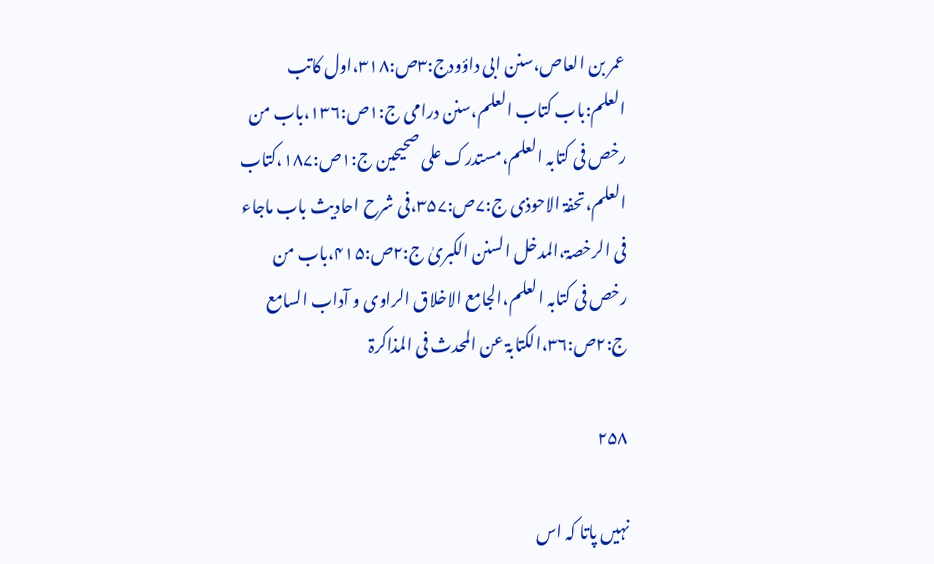عمر بن العاص،سنن ابی داؤودج:۳ص:۳۱۸،اول کاتب العلم:باب کتاب العلم،سنن درامی ج:۱ص:۱۳۶،باب من رخص فی کتابہ العلم،مستدرک علی صحیحین ج:۱ص:۱۸۷،کتاب العلم،تحفۃ الاحوذی ج:۷ص:۳۵۷،فی شرح احادیث باب ماجاء فی الرخصۃ،المدخل السنن الکبریٰ ج:۲ص:۴۱۵،باب من رخص فی کتابہ العلم،الجامع الاخلاق الراوی و آداب السامع ج:۲ص:۳۶،الکتابۃ عن المحدث فی المذاکرۃ

۲۵۸

نہیں پاتا کہ اس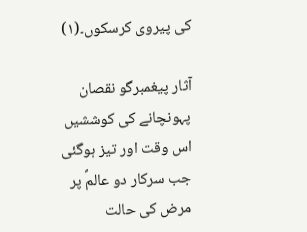کی پیروی کرسکوں۔(۱)

آثار پیغمبرگو نقصان پہونچانے کی کوششیں اس وقت اور تیز ہوگئی جب سرکار دو عالمؐ پر مرض کی حالت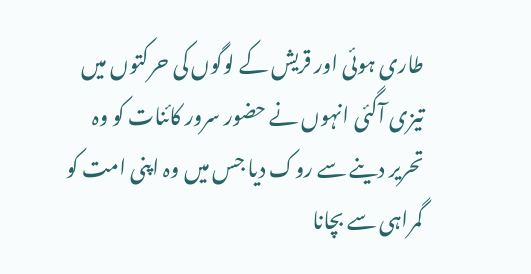طاری ہوئی اور قریش کے لوگوں کی حرکتوں میں تیزی آگئی انہوں نے حضور سرور کائنات کو وہ تحریر دینے سے روک دیا جس میں وہ اپنی امت کو گمراہی سے بچانا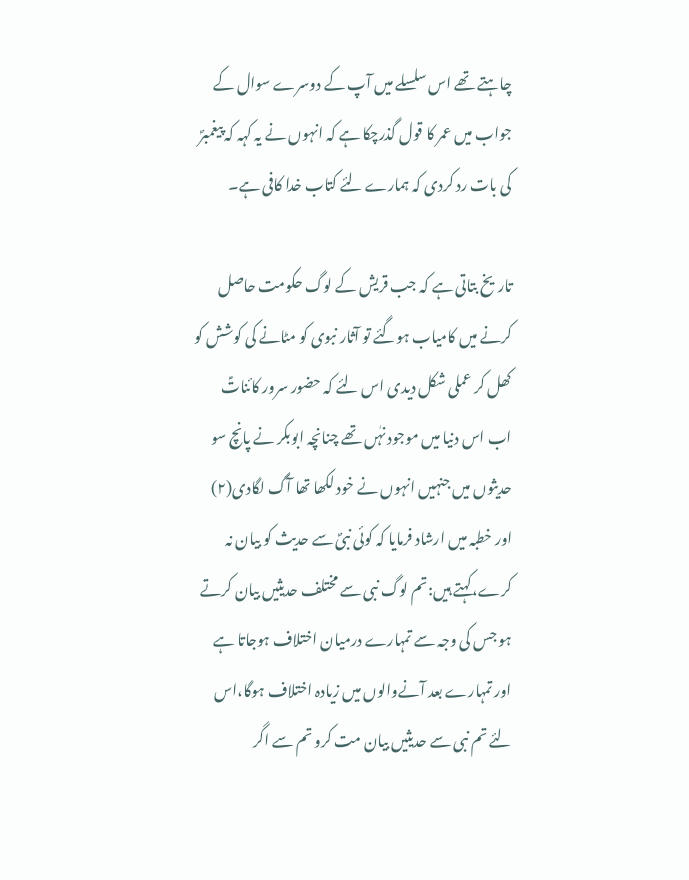چاہتے تھے اس سلسلے میں آپ کے دوسرے سوال کے جواب میں عمر کا قول گذرچکا ہے کہ انہوں نے یہ کہہ کہ پیغمبرؐ کی بات رد کردی کہ ہمارے لئے کتاب خدا کافی ہے۔

تاریخ بتاتی ہے کہ جب قریش کے لوگ حکومت حاصل کرنے میں کامیاب ہوگئے تو آثار نبوی کو مٹانے کی کوشش کو کھل کر عملی شکل دیدی اس لئے کہ حضور سرور کائناتؑ اب اس دنیا میں موجود نہٰں تھے چنانچہ ابوبکر نے پانچ سو حدیثوں میں جنہیں انہوں نے خود لکھا تھا آگ لگادی(۲) اور خطبہ میں ارشاد فرمایا کہ کوئی نبیؐ سے حدیث کو بیان نہ کرے،کہتے ہیں:تم لوگ نبی سے مختلف حدیثیں بیان کرتے ہو جس کی وجہ سے تمہارے درمیان اختلاف ہوجاتا ہے اور تمہارے بعد آنےوالوں میں زیادہ اختلاف ہوگا،اس لئے تم نبی سے حدیثیں بیان مت کرو تم سے اگر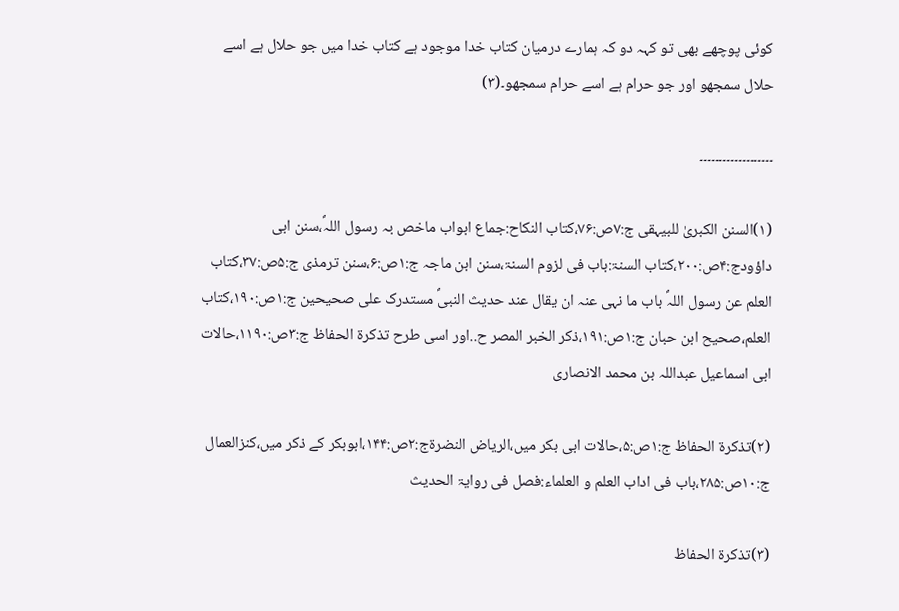کوئی پوچھے بھی تو کہہ دو کہ ہمارے درمیان کتاب خدا موجود ہے کتاب خدا میں جو حلال ہے اسے حلال سمجھو اور جو حرام ہے اسے حرام سمجھو۔(۳)

۔۔۔۔۔۔۔۔۔۔۔۔۔۔۔۔۔۔۔

(۱)السنن الکبریٰ للبیہقی ج:۷ص:۷۶،کتاب النکاح:جماع ابواب ماخص بہ رسول اللہؐ،سنن ابی داؤودج:۴ص:۲۰۰،کتاب السنۃ:باب فی لزوم السنۃ،سنن ابن ماجہ ج:۱ص:۶،سنن ترمذی ج:۵ص:۳۷،کتاب العلم عن رسول اللہؐ باب ما نہی عنہ ان یقال عند حدیث النبیؐ مستدرک علی صحیحین ج:۱ص:۱۹۰،کتاب العلم،صحیح ابن حبان ج:۱ص:۱۹۱،ذکر الخبر المصر ح..اور اسی طرح تذکرۃ الحفاظ ج:۳ص:۱۱۹۰،حالات ابی اسماعیل عبداللہ بن محمد الانصاری

(۲)تذکرۃ الحفاظ ج:۱ص:۵،حالات ابی بکر میں،الریاض النضرۃج:۲ص:۱۴۴،ابوبکر کے ذکر میں،کنزالعمال ج:۱۰ص:۲۸۵،باب فی اداب العلم و العلماء:فصل فی روایۃ الحدیث

(۳)تذکرۃ الحفاظ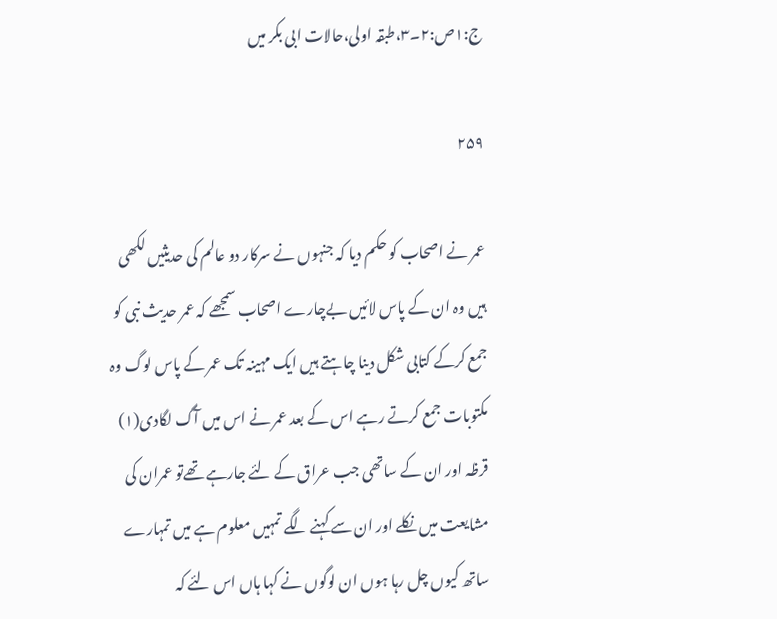ج:۱ص:۲۔۳،طبقہ اولی،حالات ابی بکر میں

۲۵۹

عمر نے اصحاب کو حکم دیا کہ جنہوں نے سرکار دو عالم کی حدیثیں لکھی ہیں وہ ان کے پاس لائیں بےچارے اصحاب سمجھے کہ عمر حدیث نبی کو جمع کرکے کتابی شکل دینا چاہتے ہیں ایک مہینہ تک عمر کے پاس لوگ وہ مکتوبات جمع کرتے رہے اس کے بعد عمر نے اس میں آگ لگادی(۱) قرظہ اور ان کے ساتھی جب عراق کے لئے جارہے تھےتو عمران کی مشایعت میں نکلے اور ان سے کہنے لگے تمہیں معلوم ہے میں تمہارے ساتھ کیوں چل رہا ہوں ان لوگوں نے کہا ہاں اس لئے کہ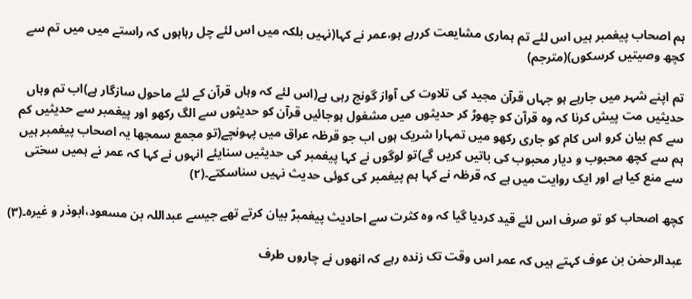ہم اصحاب پیغمبر ہیں اس لئے تم ہماری مشایعت کررہے ہو،عمر نے کہا(نہیں بلکہ میں اس لئے چل رہاہوں کہ راستے میں میں تم سے کچھ وصیتیں کرسکوں)(مترجم)

تم اپنے شہر میں جارہے ہو جہاں قرآن مجید کی تلاوت کی آواز گونج رہی ہے(اس لئے کہ وہاں قرآن کے لئے ماحول سازگار ہے)اب تم وہاں حدیثیں مت پیش کرنا کہ وہ قرآن کو چھوڑ کر حدیثوں میں مشغول ہوجائیں قرآن کو حدیثوں سے الگ رکھو اور پیغمبر سے حدیثیں کم سے کم بیان کرو اس کام کو جاری رکھو میں تمہارا شریک ہوں اب جو قرظہ عراق میں پہونچے(تو مجمع سمجھا یہ اصحاب پیغمبر ہیں ہم سے کچھ محبوب و دیار محبوب کی باتیں کریں گے)تو لوگوں نے کہا پیغمبر کی حدیثیں سنایئے انہوں نے کہا کہ عمر نے ہمیں سختی سے منع کیا ہے اور ایک روایت میں ہے کہ قرظہ نے کہا ہم پیغمبر کی کوئی حدیث نہیں سناسکتے۔(۲)

کچھ اصحاب کو تو صرف اس لئے قید کردیا گیا کہ وہ کثرت سے احادیث پیغمبرؐ بیان کرتے تھے جیسے عبداللہ بن مسعود،ابوذر و غیرہ۔(۳)

عبدالرحمٰن بن عوف کہتے ہیں کہ عمر اس وقت تک زندہ رہے کہ انھوں نے چاروں طرف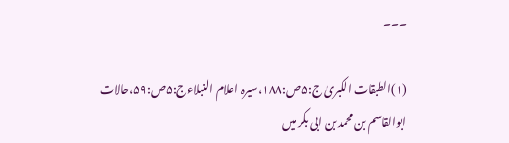۔۔۔

(۱)الطبقات الکبریٰ ج:۵ص:۱۸۸،سیرہ اعلام النبلاءج:۵ص:۵۹،حالات ابوالقاسم بن محمد بن ابی بکر میں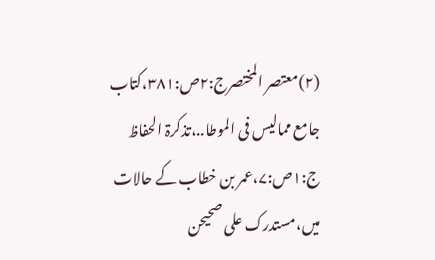(۲)معتصر المختصرج:۲ص:۳۸۱،کتاب جامع ممالیس فی الموطا..،تذکرۃ الحفاظ ج:۱ص:۷،عمر بن خطاب کے حالات میں،مستدرک علی صحیحن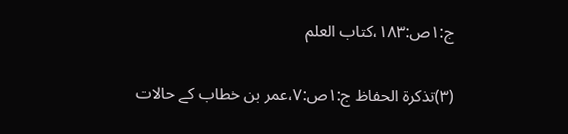ج:۱ص:۱۸۳،کتاب العلم

(۳)تذکرۃ الحفاظ ج:۱ص:۷،عمر بن خطاب کے حالات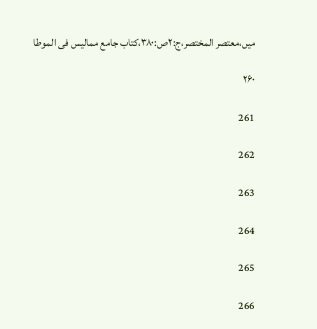میں،معتصر المختصر،ج:۲ص:۳۸۰،کتاب جامع ممالیس فی الموطا

۲۶۰

261

262

263

264

265

266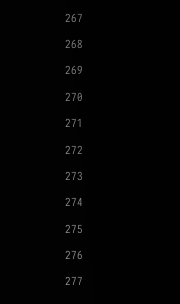267

268

269

270

271

272

273

274

275

276

277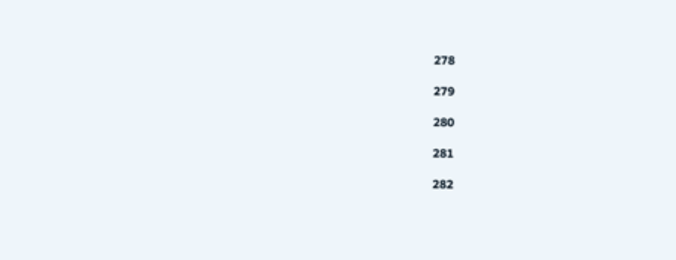278

279

280

281

282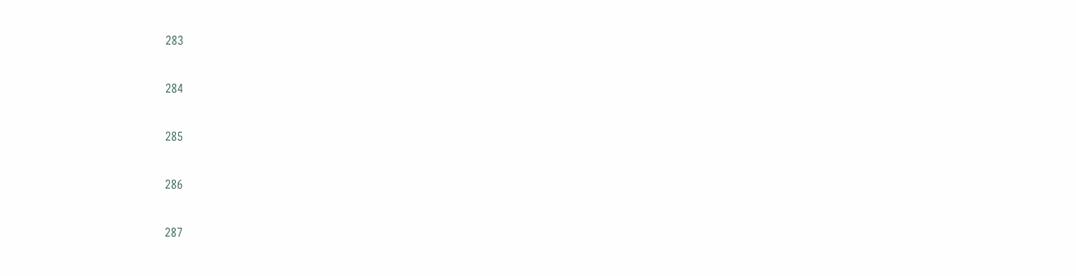283

284

285

286

287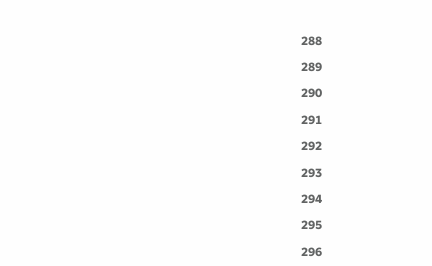288

289

290

291

292

293

294

295

296